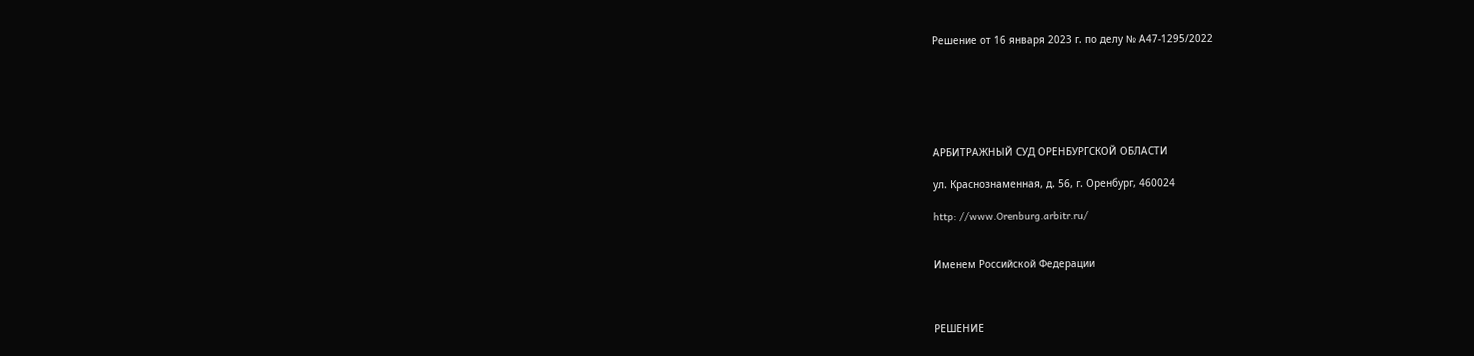Решение от 16 января 2023 г. по делу № А47-1295/2022






АРБИТРАЖНЫЙ СУД ОРЕНБУРГСКОЙ ОБЛАСТИ

ул. Краснознаменная, д. 56, г. Оренбург, 460024

http: //www.Orenburg.arbitr.ru/


Именем Российской Федерации



РЕШЕНИЕ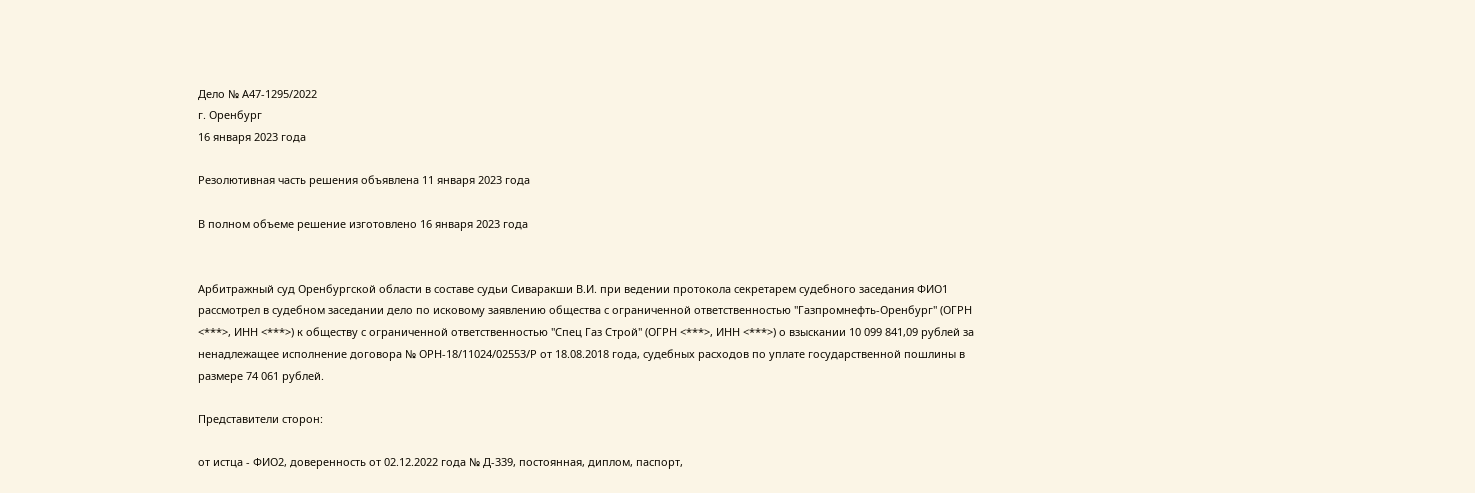Дело № А47-1295/2022
г. Оренбург
16 января 2023 года

Резолютивная часть решения объявлена 11 января 2023 года

В полном объеме решение изготовлено 16 января 2023 года


Арбитражный суд Оренбургской области в составе судьи Сиваракши В.И. при ведении протокола секретарем судебного заседания ФИО1 рассмотрел в судебном заседании дело по исковому заявлению общества с ограниченной ответственностью "Газпромнефть-Оренбург" (ОГРН <***>, ИНН <***>) к обществу с ограниченной ответственностью "Спец Газ Строй" (ОГРН <***>, ИНН <***>) о взыскании 10 099 841,09 рублей за ненадлежащее исполнение договора № ОРН-18/11024/02553/Р от 18.08.2018 года, судебных расходов по уплате государственной пошлины в размере 74 061 рублей.

Представители сторон:

от истца - ФИО2, доверенность от 02.12.2022 года № Д-339, постоянная, диплом, паспорт,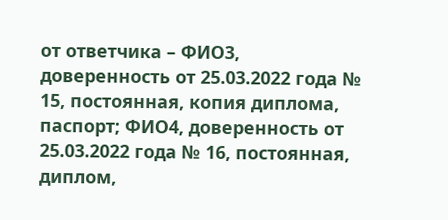от ответчика – ФИО3, доверенность от 25.03.2022 года № 15, постоянная, копия диплома, паспорт; ФИО4, доверенность от 25.03.2022 года № 16, постоянная, диплом,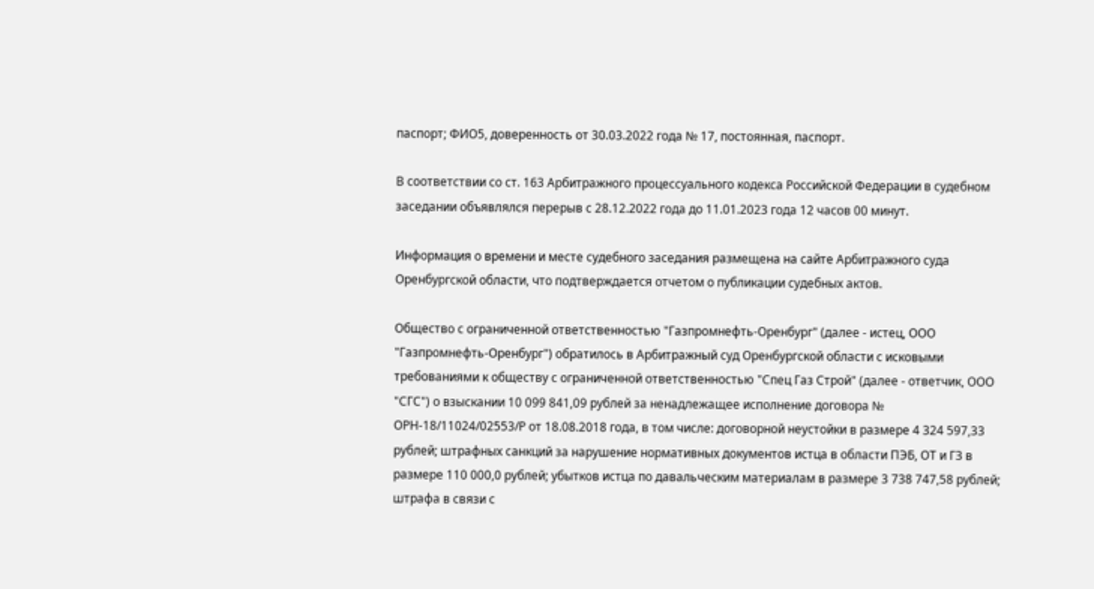паспорт; ФИО5, доверенность от 30.03.2022 года № 17, постоянная, паспорт.

В соответствии со ст. 163 Арбитражного процессуального кодекса Российской Федерации в судебном заседании объявлялся перерыв с 28.12.2022 года до 11.01.2023 года 12 часов 00 минут.

Информация о времени и месте судебного заседания размещена на сайте Арбитражного суда Оренбургской области, что подтверждается отчетом о публикации судебных актов.

Общество с ограниченной ответственностью "Газпромнефть-Оренбург" (далее - истец, ООО "Газпромнефть-Оренбург") обратилось в Арбитражный суд Оренбургской области с исковыми требованиями к обществу с ограниченной ответственностью "Спец Газ Строй" (далее - ответчик, ООО "СГС") о взыскании 10 099 841,09 рублей за ненадлежащее исполнение договора № ОРН-18/11024/02553/Р от 18.08.2018 года, в том числе: договорной неустойки в размере 4 324 597,33 рублей; штрафных санкций за нарушение нормативных документов истца в области ПЭБ, ОТ и ГЗ в размере 110 000,0 рублей; убытков истца по давальческим материалам в размере 3 738 747,58 рублей; штрафа в связи с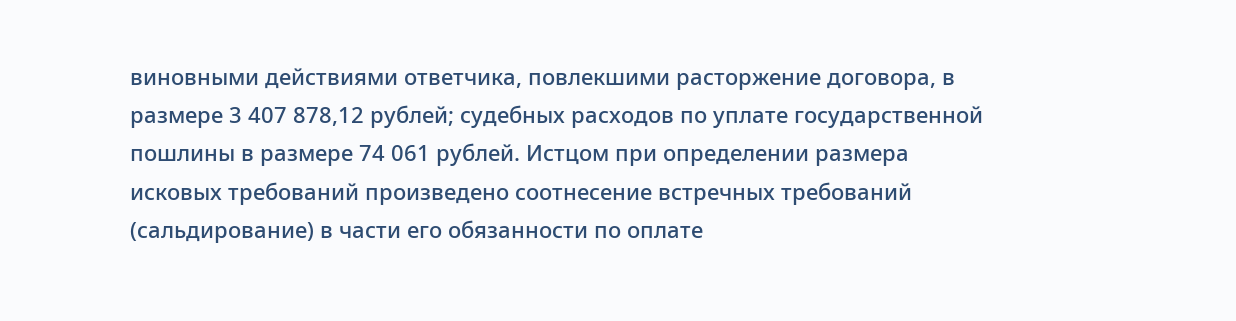виновными действиями ответчика, повлекшими расторжение договора, в размере 3 407 878,12 рублей; судебных расходов по уплате государственной пошлины в размере 74 061 рублей. Истцом при определении размера исковых требований произведено соотнесение встречных требований (сальдирование) в части его обязанности по оплате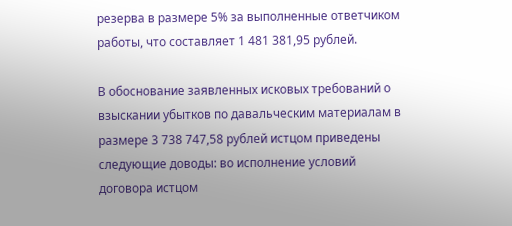резерва в размере 5% за выполненные ответчиком работы, что составляет 1 481 381,95 рублей.

В обоснование заявленных исковых требований о взыскании убытков по давальческим материалам в размере 3 738 747,58 рублей истцом приведены следующие доводы: во исполнение условий договора истцом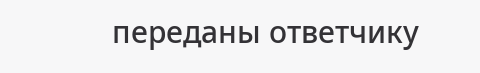переданы ответчику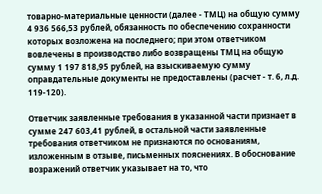товарно-материальные ценности (далее - ТМЦ) на общую сумму 4 936 566,53 рублей, обязанность по обеспечению сохранности которых возложена на последнего; при этом ответчиком вовлечены в производство либо возвращены ТМЦ на общую сумму 1 197 818,95 рублей, на взыскиваемую сумму оправдательные документы не предоставлены (расчет - т. 6, л.д. 119-120).

Ответчик заявленные требования в указанной части признает в сумме 247 603,41 рублей, в остальной части заявленные требования ответчиком не признаются по основаниям, изложенным в отзыве, письменных пояснениях. В обоснование возражений ответчик указывает на то, что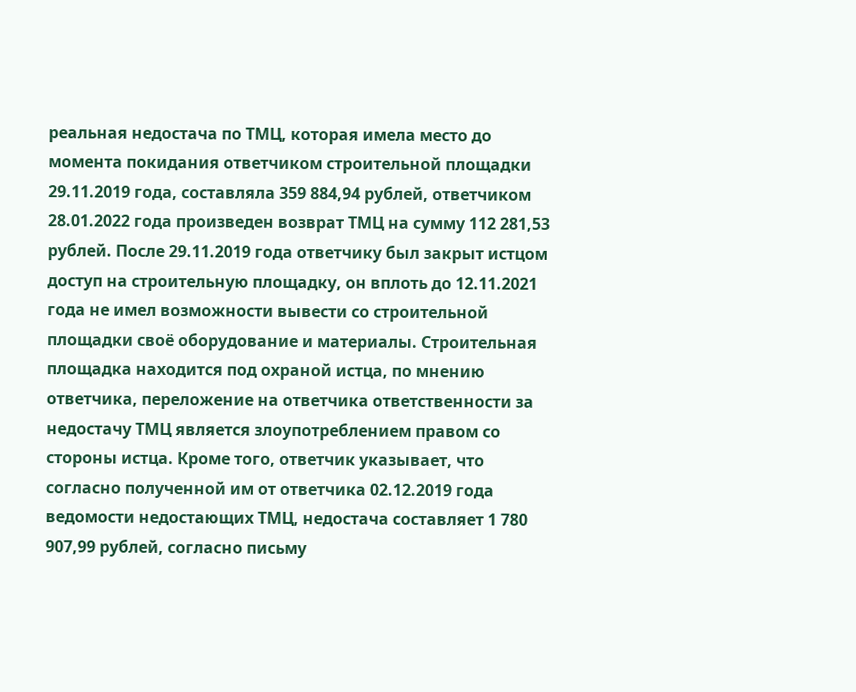реальная недостача по ТМЦ, которая имела место до момента покидания ответчиком строительной площадки 29.11.2019 года, составляла 359 884,94 рублей, ответчиком 28.01.2022 года произведен возврат ТМЦ на сумму 112 281,53 рублей. После 29.11.2019 года ответчику был закрыт истцом доступ на строительную площадку, он вплоть до 12.11.2021 года не имел возможности вывести со строительной площадки своё оборудование и материалы. Строительная площадка находится под охраной истца, по мнению ответчика, переложение на ответчика ответственности за недостачу ТМЦ является злоупотреблением правом со стороны истца. Кроме того, ответчик указывает, что согласно полученной им от ответчика 02.12.2019 года ведомости недостающих ТМЦ, недостача составляет 1 780 907,99 рублей, согласно письму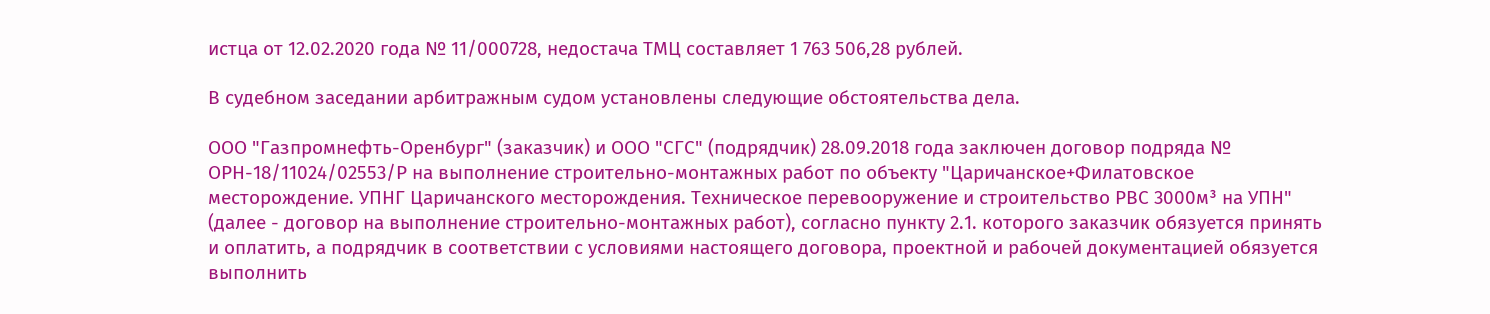истца от 12.02.2020 года № 11/000728, недостача ТМЦ составляет 1 763 506,28 рублей.

В судебном заседании арбитражным судом установлены следующие обстоятельства дела.

ООО "Газпромнефть-Оренбург" (заказчик) и ООО "СГС" (подрядчик) 28.09.2018 года заключен договор подряда № ОРН-18/11024/02553/Р на выполнение строительно-монтажных работ по объекту "Царичанское+Филатовское месторождение. УПНГ Царичанского месторождения. Техническое перевооружение и строительство РВС 3000м³ на УПН" (далее - договор на выполнение строительно-монтажных работ), согласно пункту 2.1. которого заказчик обязуется принять и оплатить, а подрядчик в соответствии с условиями настоящего договора, проектной и рабочей документацией обязуется выполнить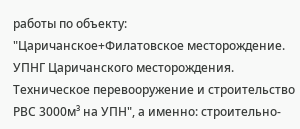работы по объекту: "Царичанское+Филатовское месторождение. УПНГ Царичанского месторождения. Техническое перевооружение и строительство РВС 3000м³ на УПН", а именно: строительно-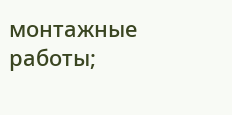монтажные работы;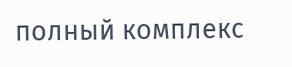полный комплекс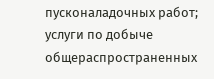пусконаладочных работ; услуги по добыче общераспространенных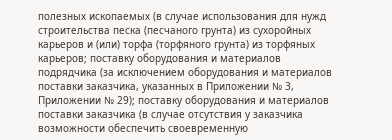полезных ископаемых (в случае использования для нужд строительства песка (песчаного грунта) из сухоройных карьеров и (или) торфа (торфяного грунта) из торфяных карьеров; поставку оборудования и материалов подрядчика (за исключением оборудования и материалов поставки заказчика, указанных в Приложении № 3, Приложении № 29); поставку оборудования и материалов поставки заказчика (в случае отсутствия у заказчика возможности обеспечить своевременную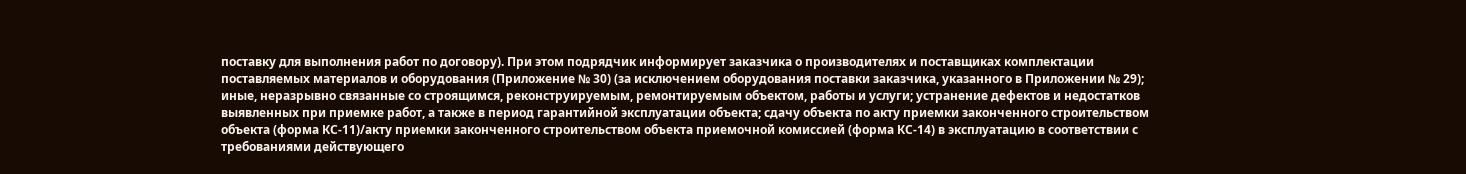поставку для выполнения работ по договору). При этом подрядчик информирует заказчика о производителях и поставщиках комплектации поставляемых материалов и оборудования (Приложение № 30) (за исключением оборудования поставки заказчика, указанного в Приложении № 29); иные, неразрывно связанные со строящимся, реконструируемым, ремонтируемым объектом, работы и услуги; устранение дефектов и недостатков выявленных при приемке работ, а также в период гарантийной эксплуатации объекта; сдачу объекта по акту приемки законченного строительством объекта (форма КС-11)/акту приемки законченного строительством объекта приемочной комиссией (форма КС-14) в эксплуатацию в соответствии с требованиями действующего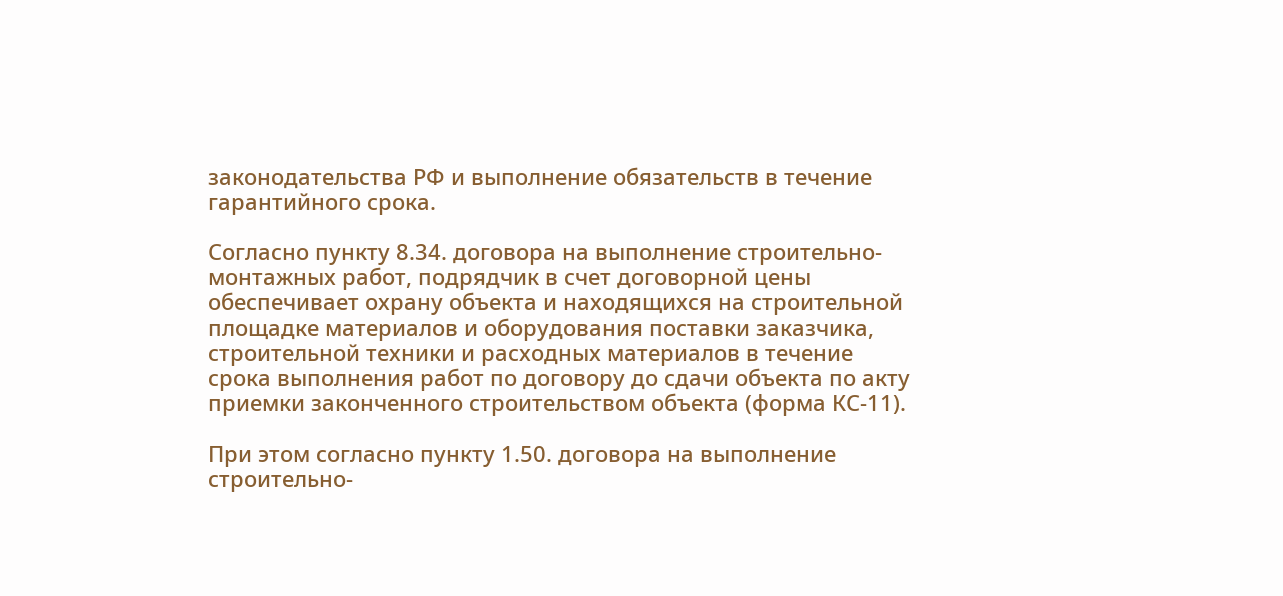законодательства РФ и выполнение обязательств в течение гарантийного срока.

Согласно пункту 8.34. договора на выполнение строительно-монтажных работ, подрядчик в счет договорной цены обеспечивает охрану объекта и находящихся на строительной площадке материалов и оборудования поставки заказчика, строительной техники и расходных материалов в течение срока выполнения работ по договору до сдачи объекта по акту приемки законченного строительством объекта (форма КС-11).

При этом согласно пункту 1.50. договора на выполнение строительно-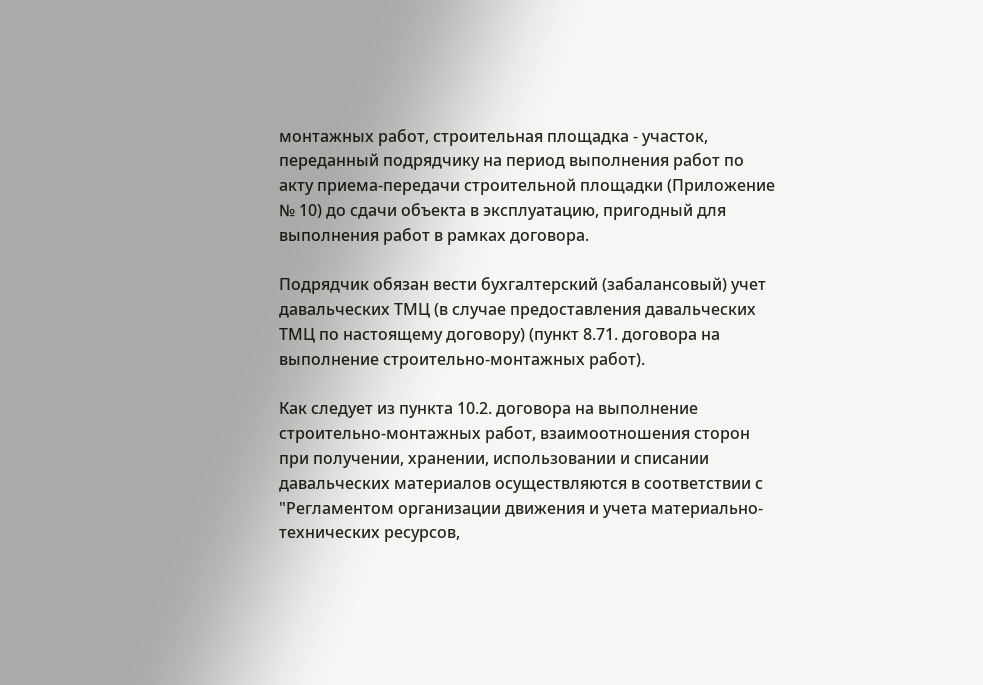монтажных работ, строительная площадка - участок, переданный подрядчику на период выполнения работ по акту приема-передачи строительной площадки (Приложение № 10) до сдачи объекта в эксплуатацию, пригодный для выполнения работ в рамках договора.

Подрядчик обязан вести бухгалтерский (забалансовый) учет давальческих ТМЦ (в случае предоставления давальческих ТМЦ по настоящему договору) (пункт 8.71. договора на выполнение строительно-монтажных работ).

Как следует из пункта 10.2. договора на выполнение строительно-монтажных работ, взаимоотношения сторон при получении, хранении, использовании и списании давальческих материалов осуществляются в соответствии с "Регламентом организации движения и учета материально-технических ресурсов,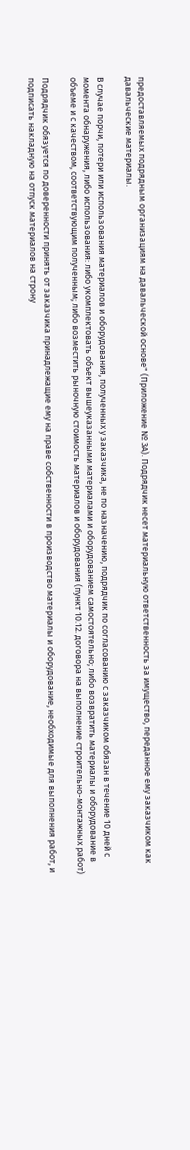предоставляемых подрядным организациям на давальческой основе" (Приложение № 3А). Подрядчик несет материальную ответственность за имущество, переданное ему заказчиком как давальческие материалы.

В случае порчи, потери или использования материалов и оборудования, полученных у заказчика, не по назначению, подрядчик по согласованию с заказчиком обязан в течение 10 дней с момента обнаружения, либо использования: либо укомплектовать объект вышеуказанными материалами и оборудованием самостоятельно; либо возвратить материалы и оборудование в объеме и с качеством, соответствующим полученным; либо возместить рыночную стоимость материалов и оборудования (пункт 10.12. договора на выполнение строительно-монтажных работ)

Подрядчик обязуется по доверенности принять от заказчика принадлежащие ему на праве собственности в производство материалы и оборудование, необходимые для выполнения работ, и подписать накладную на отпуск материалов на строну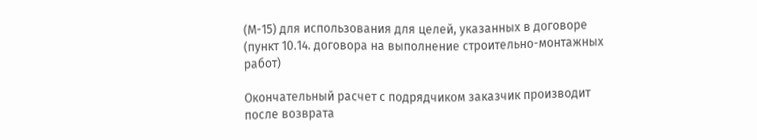(М-15) для использования для целей, указанных в договоре (пункт 10.14. договора на выполнение строительно-монтажных работ)

Окончательный расчет с подрядчиком заказчик производит после возврата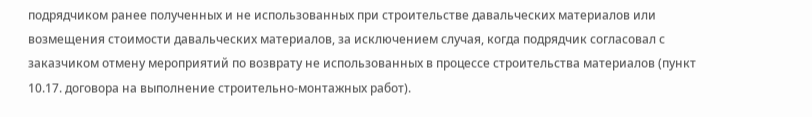подрядчиком ранее полученных и не использованных при строительстве давальческих материалов или возмещения стоимости давальческих материалов, за исключением случая, когда подрядчик согласовал с заказчиком отмену мероприятий по возврату не использованных в процессе строительства материалов (пункт 10.17. договора на выполнение строительно-монтажных работ).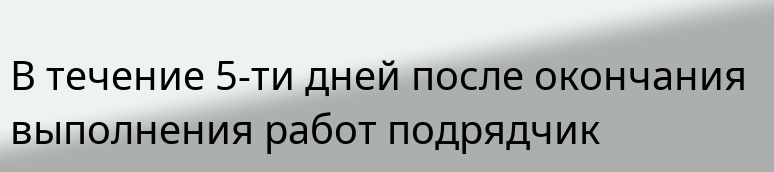В течение 5-ти дней после окончания выполнения работ подрядчик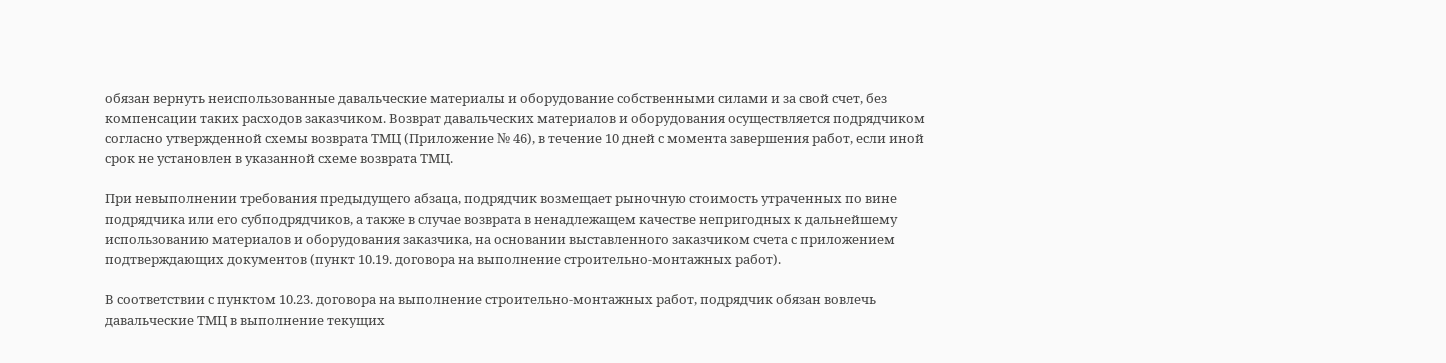обязан вернуть неиспользованные давальческие материалы и оборудование собственными силами и за свой счет, без компенсации таких расходов заказчиком. Возврат давальческих материалов и оборудования осуществляется подрядчиком согласно утвержденной схемы возврата ТМЦ (Приложение № 46), в течение 10 дней с момента завершения работ, если иной срок не установлен в указанной схеме возврата ТМЦ.

При невыполнении требования предыдущего абзаца, подрядчик возмещает рыночную стоимость утраченных по вине подрядчика или его субподрядчиков, а также в случае возврата в ненадлежащем качестве непригодных к дальнейшему использованию материалов и оборудования заказчика, на основании выставленного заказчиком счета с приложением подтверждающих документов (пункт 10.19. договора на выполнение строительно-монтажных работ).

В соответствии с пунктом 10.23. договора на выполнение строительно-монтажных работ, подрядчик обязан вовлечь давальческие ТМЦ в выполнение текущих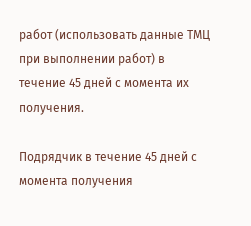работ (использовать данные ТМЦ при выполнении работ) в течение 45 дней с момента их получения.

Подрядчик в течение 45 дней с момента получения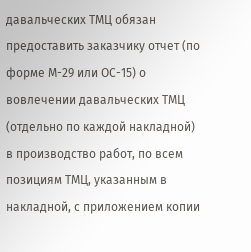давальческих ТМЦ обязан предоставить заказчику отчет (по форме М-29 или ОС-15) о вовлечении давальческих ТМЦ (отдельно по каждой накладной) в производство работ, по всем позициям ТМЦ, указанным в накладной, с приложением копии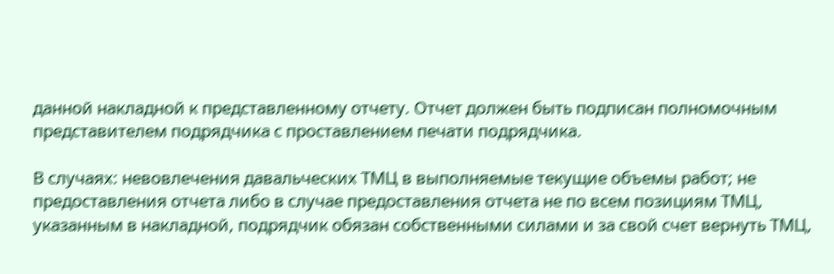данной накладной к представленному отчету. Отчет должен быть подписан полномочным представителем подрядчика с проставлением печати подрядчика.

В случаях: невовлечения давальческих ТМЦ в выполняемые текущие объемы работ; не предоставления отчета либо в случае предоставления отчета не по всем позициям ТМЦ, указанным в накладной, подрядчик обязан собственными силами и за свой счет вернуть ТМЦ,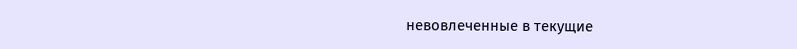невовлеченные в текущие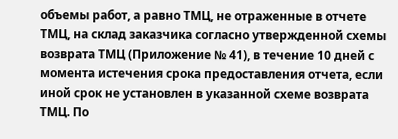объемы работ, а равно ТМЦ, не отраженные в отчете ТМЦ, на склад заказчика согласно утвержденной схемы возврата ТМЦ (Приложение № 41), в течение 10 дней с момента истечения срока предоставления отчета, если иной срок не установлен в указанной схеме возврата ТМЦ. По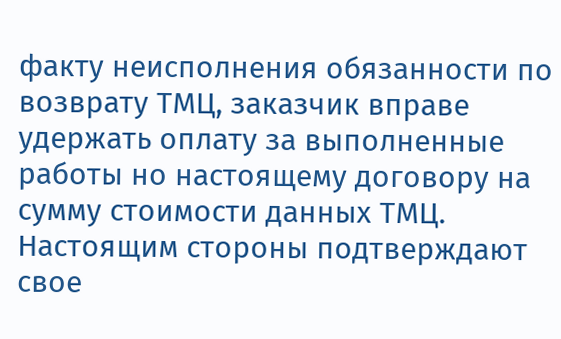факту неисполнения обязанности по возврату ТМЦ, заказчик вправе удержать оплату за выполненные работы но настоящему договору на сумму стоимости данных ТМЦ. Настоящим стороны подтверждают свое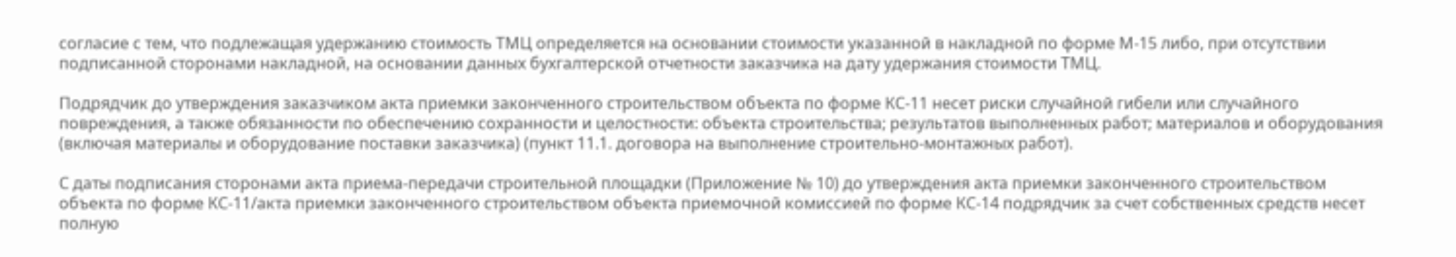согласие с тем, что подлежащая удержанию стоимость ТМЦ определяется на основании стоимости указанной в накладной по форме М-15 либо, при отсутствии подписанной сторонами накладной, на основании данных бухгалтерской отчетности заказчика на дату удержания стоимости ТМЦ.

Подрядчик до утверждения заказчиком акта приемки законченного строительством объекта по форме КС-11 несет риски случайной гибели или случайного повреждения, а также обязанности по обеспечению сохранности и целостности: объекта строительства; результатов выполненных работ; материалов и оборудования (включая материалы и оборудование поставки заказчика) (пункт 11.1. договора на выполнение строительно-монтажных работ).

С даты подписания сторонами акта приема-передачи строительной площадки (Приложение № 10) до утверждения акта приемки законченного строительством объекта по форме КС-11/акта приемки законченного строительством объекта приемочной комиссией по форме КС-14 подрядчик за счет собственных средств несет полную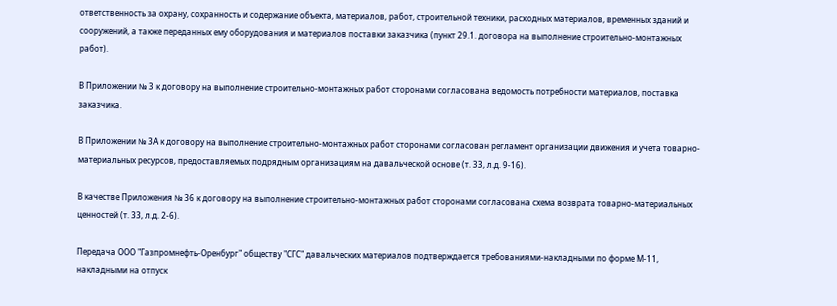ответственность за охрану, сохранность и содержание объекта, материалов, работ, строительной техники, расходных материалов, временных зданий и сооружений, а также переданных ему оборудования и материалов поставки заказчика (пункт 29.1. договора на выполнение строительно-монтажных работ).

В Приложении № 3 к договору на выполнение строительно-монтажных работ сторонами согласована ведомость потребности материалов, поставка заказчика.

В Приложении № 3А к договору на выполнение строительно-монтажных работ сторонами согласован регламент организации движения и учета товарно-материальных ресурсов, предоставляемых подрядным организациям на давальческой основе (т. 33, л.д. 9-16).

В качестве Приложения № 36 к договору на выполнение строительно-монтажных работ сторонами согласована схема возврата товарно-материальных ценностей (т. 33, л.д. 2-6).

Передача ООО "Газпромнефть-Оренбург" обществу "СГС" давальческих материалов подтверждается требованиями-накладными по форме М-11, накладными на отпуск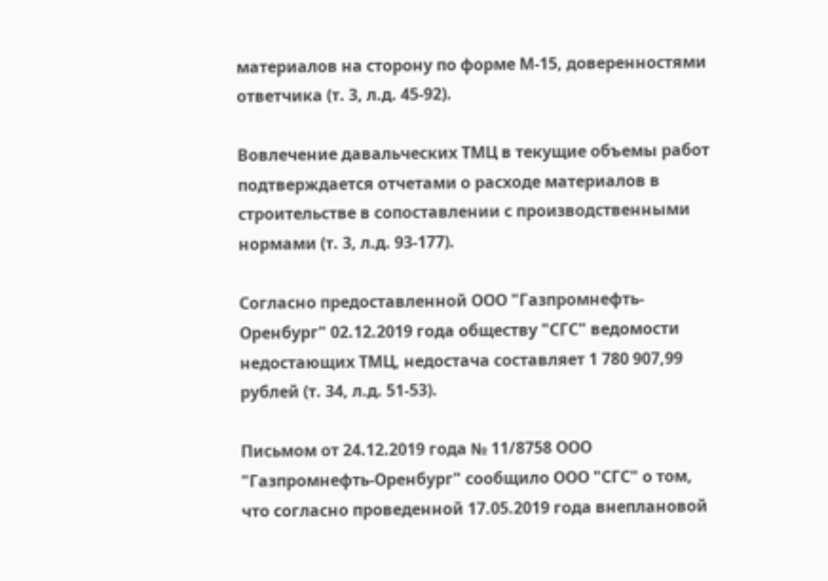материалов на сторону по форме М-15, доверенностями ответчика (т. 3, л.д. 45-92).

Вовлечение давальческих ТМЦ в текущие объемы работ подтверждается отчетами о расходе материалов в строительстве в сопоставлении с производственными нормами (т. 3, л.д. 93-177).

Согласно предоставленной ООО "Газпромнефть-Оренбург" 02.12.2019 года обществу "СГС" ведомости недостающих ТМЦ, недостача составляет 1 780 907,99 рублей (т. 34, л.д. 51-53).

Письмом от 24.12.2019 года № 11/8758 ООО "Газпромнефть-Оренбург" сообщило ООО "СГС" о том, что согласно проведенной 17.05.2019 года внеплановой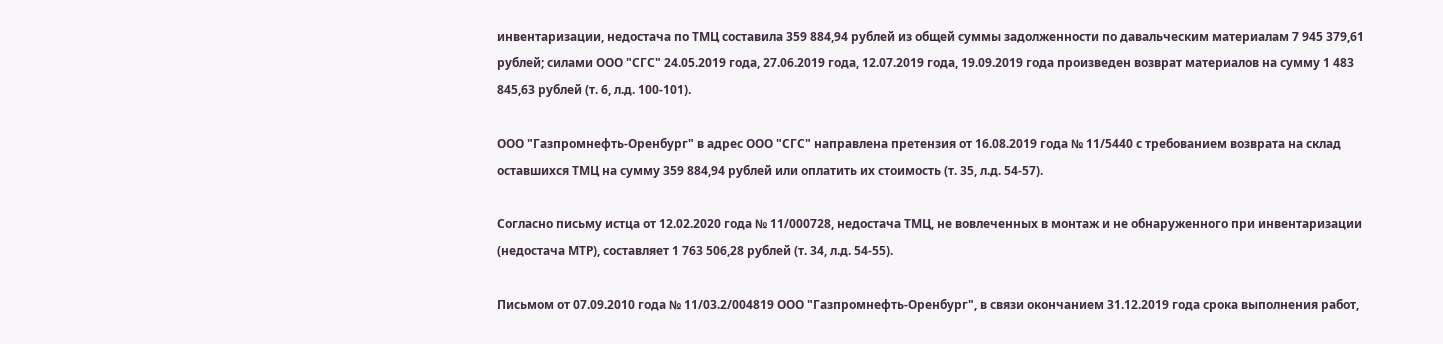инвентаризации, недостача по ТМЦ составила 359 884,94 рублей из общей суммы задолженности по давальческим материалам 7 945 379,61 рублей; силами ООО "СГС" 24.05.2019 года, 27.06.2019 года, 12.07.2019 года, 19.09.2019 года произведен возврат материалов на сумму 1 483 845,63 рублей (т. 6, л.д. 100-101).

ООО "Газпромнефть-Оренбург" в адрес ООО "СГС" направлена претензия от 16.08.2019 года № 11/5440 с требованием возврата на склад оставшихся ТМЦ на сумму 359 884,94 рублей или оплатить их стоимость (т. 35, л.д. 54-57).

Согласно письму истца от 12.02.2020 года № 11/000728, недостача ТМЦ, не вовлеченных в монтаж и не обнаруженного при инвентаризации (недостача МТР), составляет 1 763 506,28 рублей (т. 34, л.д. 54-55).

Письмом от 07.09.2010 года № 11/03.2/004819 ООО "Газпромнефть-Оренбург", в связи окончанием 31.12.2019 года срока выполнения работ,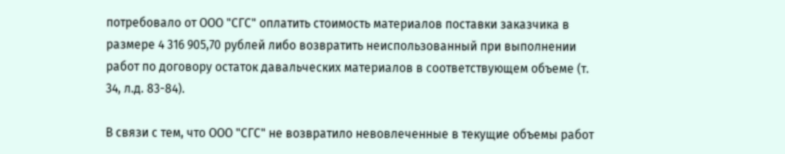потребовало от ООО "СГС" оплатить стоимость материалов поставки заказчика в размере 4 316 905,70 рублей либо возвратить неиспользованный при выполнении работ по договору остаток давальческих материалов в соответствующем объеме (т. 34, л.д. 83-84).

В связи с тем, что ООО "СГС" не возвратило невовлеченные в текущие объемы работ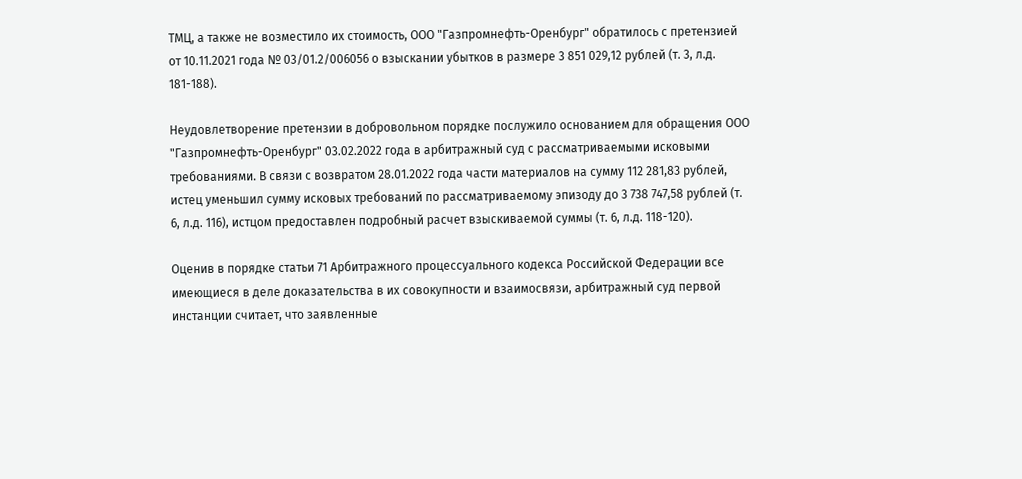ТМЦ, а также не возместило их стоимость, ООО "Газпромнефть-Оренбург" обратилось с претензией от 10.11.2021 года № 03/01.2/006056 о взыскании убытков в размере 3 851 029,12 рублей (т. 3, л.д. 181-188).

Неудовлетворение претензии в добровольном порядке послужило основанием для обращения ООО "Газпромнефть-Оренбург" 03.02.2022 года в арбитражный суд с рассматриваемыми исковыми требованиями. В связи с возвратом 28.01.2022 года части материалов на сумму 112 281,83 рублей, истец уменьшил сумму исковых требований по рассматриваемому эпизоду до 3 738 747,58 рублей (т. 6, л.д. 116), истцом предоставлен подробный расчет взыскиваемой суммы (т. 6, л.д. 118-120).

Оценив в порядке статьи 71 Арбитражного процессуального кодекса Российской Федерации все имеющиеся в деле доказательства в их совокупности и взаимосвязи, арбитражный суд первой инстанции считает, что заявленные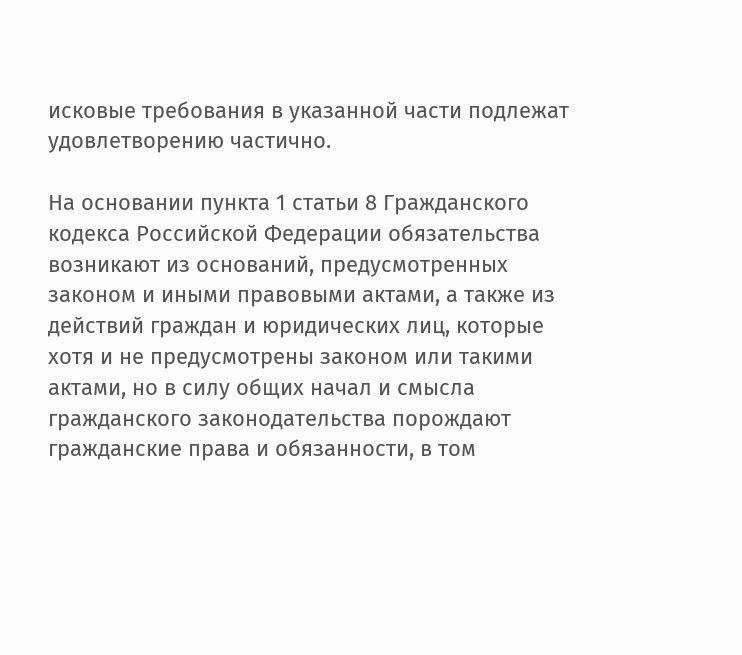исковые требования в указанной части подлежат удовлетворению частично.

На основании пункта 1 статьи 8 Гражданского кодекса Российской Федерации обязательства возникают из оснований, предусмотренных законом и иными правовыми актами, а также из действий граждан и юридических лиц, которые хотя и не предусмотрены законом или такими актами, но в силу общих начал и смысла гражданского законодательства порождают гражданские права и обязанности, в том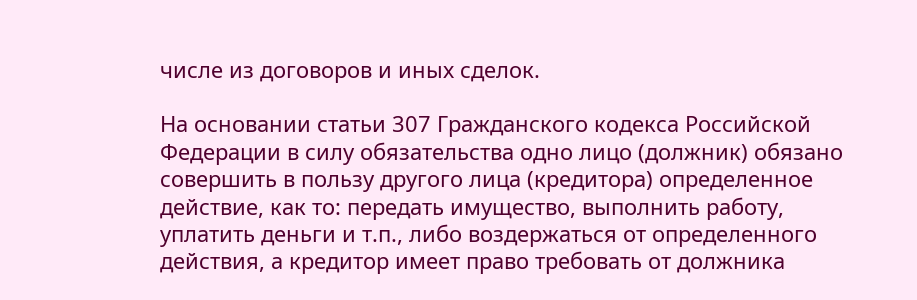числе из договоров и иных сделок.

На основании статьи 307 Гражданского кодекса Российской Федерации в силу обязательства одно лицо (должник) обязано совершить в пользу другого лица (кредитора) определенное действие, как то: передать имущество, выполнить работу, уплатить деньги и т.п., либо воздержаться от определенного действия, а кредитор имеет право требовать от должника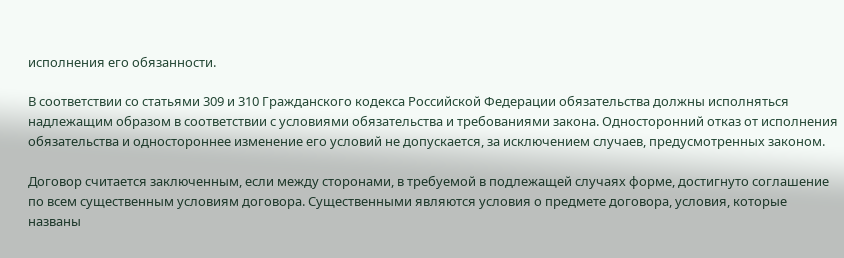исполнения его обязанности.

В соответствии со статьями 309 и 310 Гражданского кодекса Российской Федерации обязательства должны исполняться надлежащим образом в соответствии с условиями обязательства и требованиями закона. Односторонний отказ от исполнения обязательства и одностороннее изменение его условий не допускается, за исключением случаев, предусмотренных законом.

Договор считается заключенным, если между сторонами, в требуемой в подлежащей случаях форме, достигнуто соглашение по всем существенным условиям договора. Существенными являются условия о предмете договора, условия, которые названы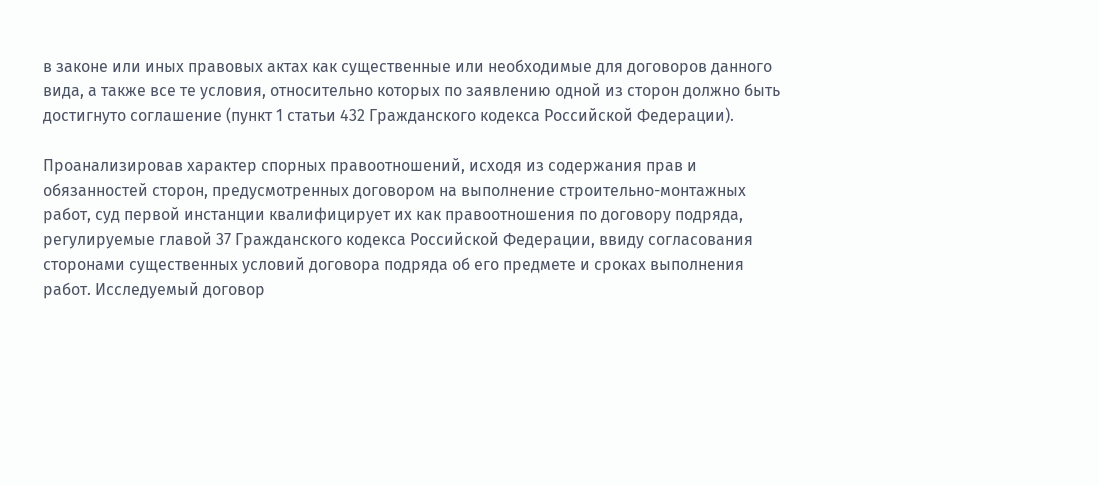в законе или иных правовых актах как существенные или необходимые для договоров данного вида, а также все те условия, относительно которых по заявлению одной из сторон должно быть достигнуто соглашение (пункт 1 статьи 432 Гражданского кодекса Российской Федерации).

Проанализировав характер спорных правоотношений, исходя из содержания прав и обязанностей сторон, предусмотренных договором на выполнение строительно-монтажных работ, суд первой инстанции квалифицирует их как правоотношения по договору подряда, регулируемые главой 37 Гражданского кодекса Российской Федерации, ввиду согласования сторонами существенных условий договора подряда об его предмете и сроках выполнения работ. Исследуемый договор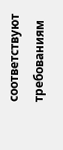соответствуют требованиям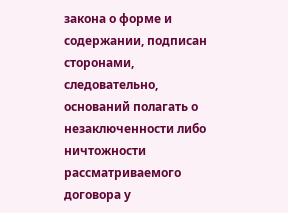закона о форме и содержании, подписан сторонами, следовательно, оснований полагать о незаключенности либо ничтожности рассматриваемого договора у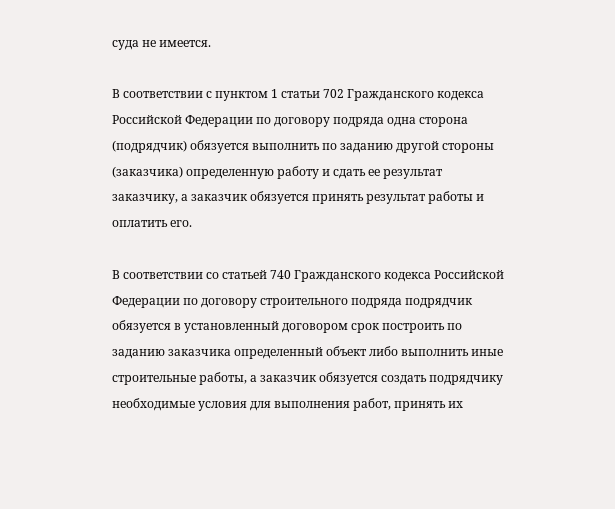суда не имеется.

В соответствии с пунктом 1 статьи 702 Гражданского кодекса Российской Федерации по договору подряда одна сторона (подрядчик) обязуется выполнить по заданию другой стороны (заказчика) определенную работу и сдать ее результат заказчику, а заказчик обязуется принять результат работы и оплатить его.

В соответствии со статьей 740 Гражданского кодекса Российской Федерации по договору строительного подряда подрядчик обязуется в установленный договором срок построить по заданию заказчика определенный объект либо выполнить иные строительные работы, а заказчик обязуется создать подрядчику необходимые условия для выполнения работ, принять их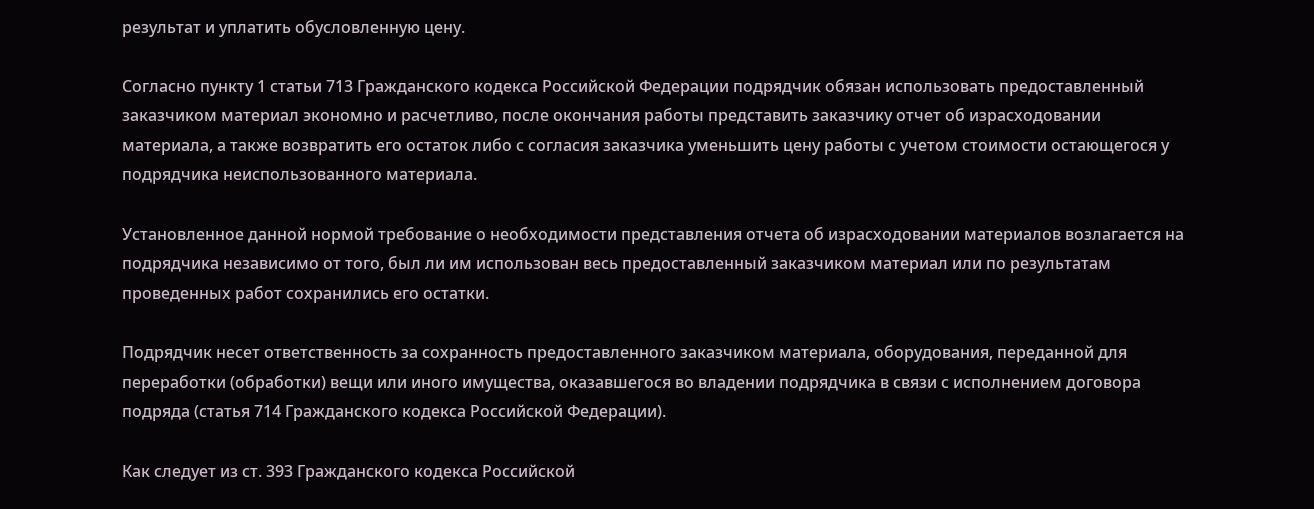результат и уплатить обусловленную цену.

Согласно пункту 1 статьи 713 Гражданского кодекса Российской Федерации подрядчик обязан использовать предоставленный заказчиком материал экономно и расчетливо, после окончания работы представить заказчику отчет об израсходовании материала, а также возвратить его остаток либо с согласия заказчика уменьшить цену работы с учетом стоимости остающегося у подрядчика неиспользованного материала.

Установленное данной нормой требование о необходимости представления отчета об израсходовании материалов возлагается на подрядчика независимо от того, был ли им использован весь предоставленный заказчиком материал или по результатам проведенных работ сохранились его остатки.

Подрядчик несет ответственность за сохранность предоставленного заказчиком материала, оборудования, переданной для переработки (обработки) вещи или иного имущества, оказавшегося во владении подрядчика в связи с исполнением договора подряда (статья 714 Гражданского кодекса Российской Федерации).

Как следует из ст. 393 Гражданского кодекса Российской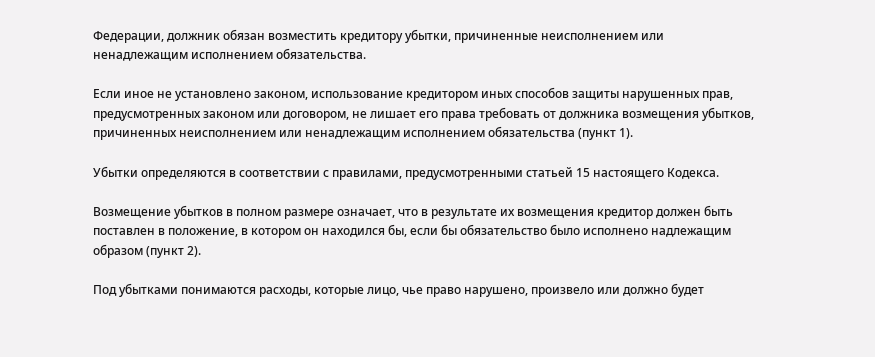Федерации, должник обязан возместить кредитору убытки, причиненные неисполнением или ненадлежащим исполнением обязательства.

Если иное не установлено законом, использование кредитором иных способов защиты нарушенных прав, предусмотренных законом или договором, не лишает его права требовать от должника возмещения убытков, причиненных неисполнением или ненадлежащим исполнением обязательства (пункт 1).

Убытки определяются в соответствии с правилами, предусмотренными статьей 15 настоящего Кодекса.

Возмещение убытков в полном размере означает, что в результате их возмещения кредитор должен быть поставлен в положение, в котором он находился бы, если бы обязательство было исполнено надлежащим образом (пункт 2).

Под убытками понимаются расходы, которые лицо, чье право нарушено, произвело или должно будет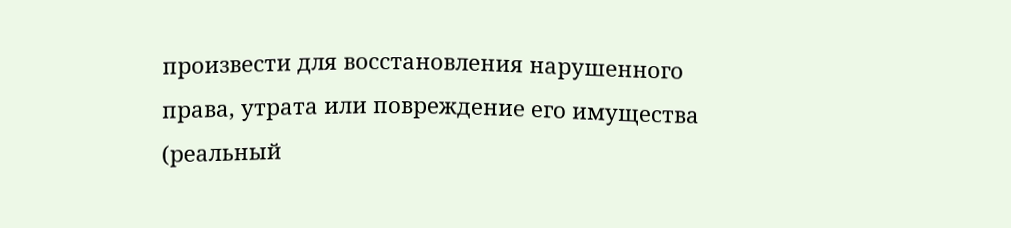произвести для восстановления нарушенного права, утрата или повреждение его имущества (реальный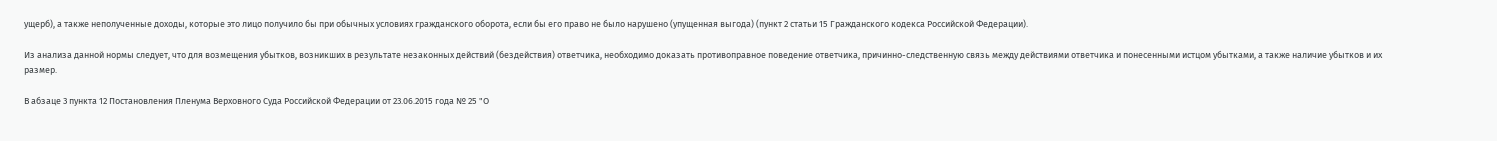ущерб), а также неполученные доходы, которые это лицо получило бы при обычных условиях гражданского оборота, если бы его право не было нарушено (упущенная выгода) (пункт 2 статьи 15 Гражданского кодекса Российской Федерации).

Из анализа данной нормы следует, что для возмещения убытков, возникших в результате незаконных действий (бездействия) ответчика, необходимо доказать противоправное поведение ответчика, причинно-следственную связь между действиями ответчика и понесенными истцом убытками, а также наличие убытков и их размер.

В абзаце 3 пункта 12 Постановления Пленума Верховного Суда Российской Федерации от 23.06.2015 года № 25 "О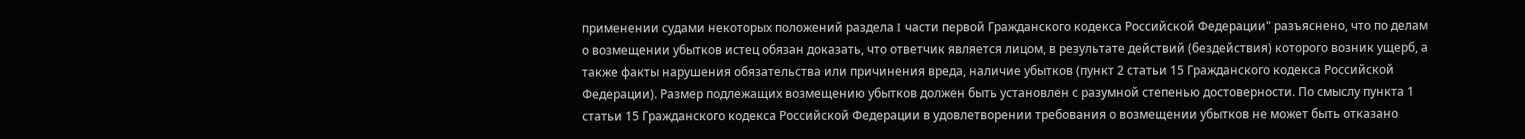применении судами некоторых положений раздела I части первой Гражданского кодекса Российской Федерации" разъяснено, что по делам о возмещении убытков истец обязан доказать, что ответчик является лицом, в результате действий (бездействия) которого возник ущерб, а также факты нарушения обязательства или причинения вреда, наличие убытков (пункт 2 статьи 15 Гражданского кодекса Российской Федерации). Размер подлежащих возмещению убытков должен быть установлен с разумной степенью достоверности. По смыслу пункта 1 статьи 15 Гражданского кодекса Российской Федерации в удовлетворении требования о возмещении убытков не может быть отказано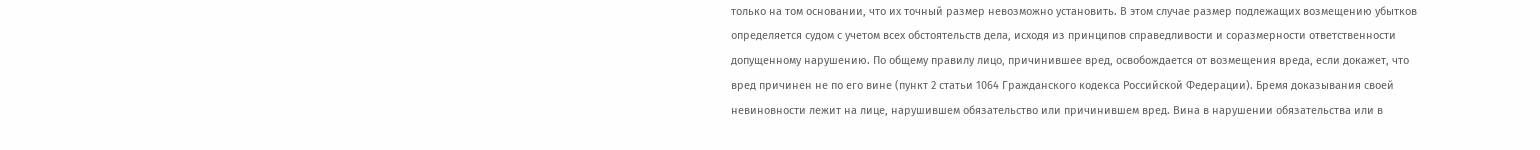только на том основании, что их точный размер невозможно установить. В этом случае размер подлежащих возмещению убытков определяется судом с учетом всех обстоятельств дела, исходя из принципов справедливости и соразмерности ответственности допущенному нарушению. По общему правилу лицо, причинившее вред, освобождается от возмещения вреда, если докажет, что вред причинен не по его вине (пункт 2 статьи 1064 Гражданского кодекса Российской Федерации). Бремя доказывания своей невиновности лежит на лице, нарушившем обязательство или причинившем вред. Вина в нарушении обязательства или в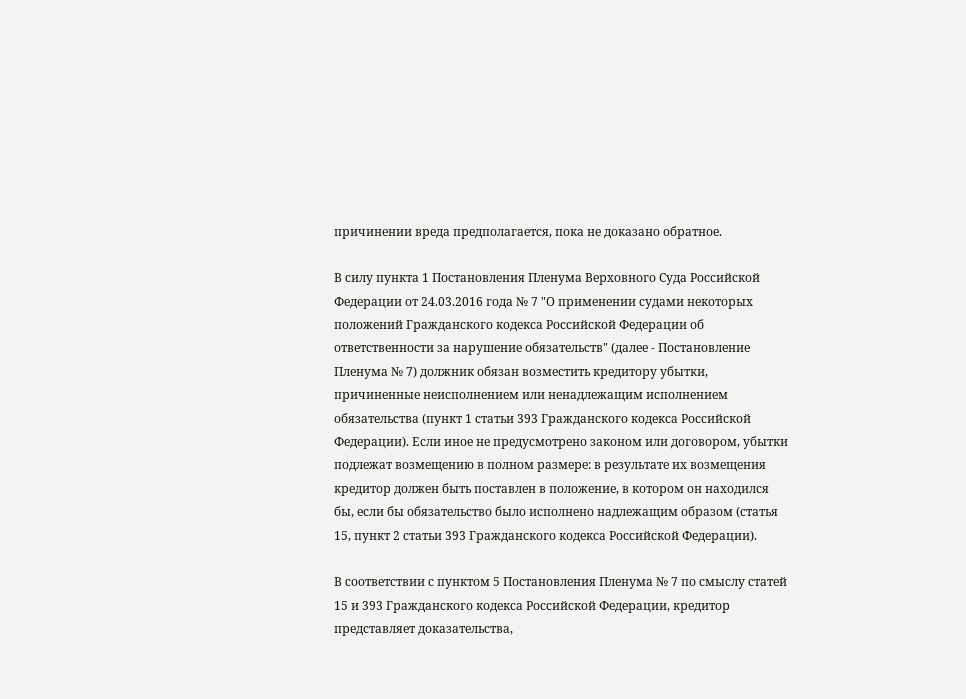причинении вреда предполагается, пока не доказано обратное.

В силу пункта 1 Постановления Пленума Верховного Суда Российской Федерации от 24.03.2016 года № 7 "О применении судами некоторых положений Гражданского кодекса Российской Федерации об ответственности за нарушение обязательств" (далее - Постановление Пленума № 7) должник обязан возместить кредитору убытки, причиненные неисполнением или ненадлежащим исполнением обязательства (пункт 1 статьи 393 Гражданского кодекса Российской Федерации). Если иное не предусмотрено законом или договором, убытки подлежат возмещению в полном размере: в результате их возмещения кредитор должен быть поставлен в положение, в котором он находился бы, если бы обязательство было исполнено надлежащим образом (статья 15, пункт 2 статьи 393 Гражданского кодекса Российской Федерации).

В соответствии с пунктом 5 Постановления Пленума № 7 по смыслу статей 15 и 393 Гражданского кодекса Российской Федерации, кредитор представляет доказательства,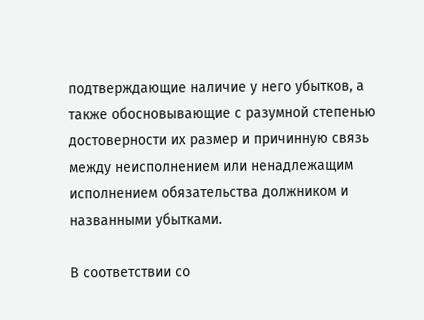подтверждающие наличие у него убытков, а также обосновывающие с разумной степенью достоверности их размер и причинную связь между неисполнением или ненадлежащим исполнением обязательства должником и названными убытками.

В соответствии со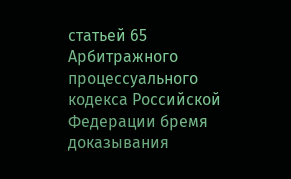статьей 65 Арбитражного процессуального кодекса Российской Федерации бремя доказывания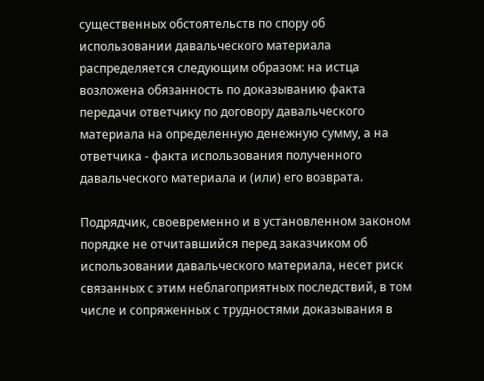существенных обстоятельств по спору об использовании давальческого материала распределяется следующим образом: на истца возложена обязанность по доказыванию факта передачи ответчику по договору давальческого материала на определенную денежную сумму, а на ответчика - факта использования полученного давальческого материала и (или) его возврата.

Подрядчик, своевременно и в установленном законом порядке не отчитавшийся перед заказчиком об использовании давальческого материала, несет риск связанных с этим неблагоприятных последствий, в том числе и сопряженных с трудностями доказывания в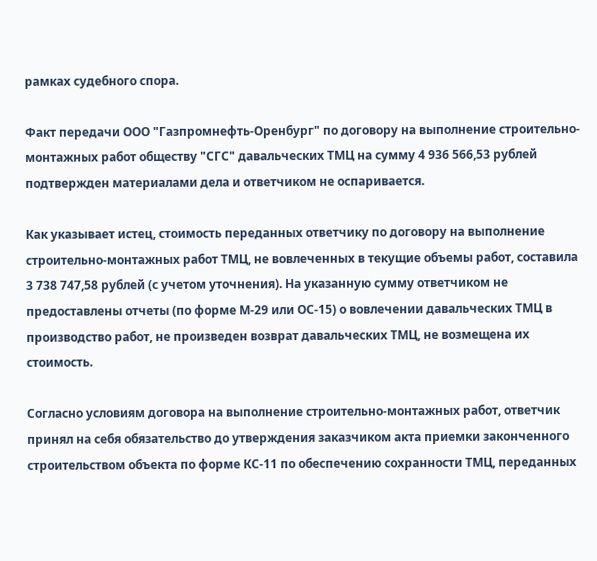рамках судебного спора.

Факт передачи ООО "Газпромнефть-Оренбург" по договору на выполнение строительно-монтажных работ обществу "СГС" давальческих ТМЦ на сумму 4 936 566,53 рублей подтвержден материалами дела и ответчиком не оспаривается.

Как указывает истец, стоимость переданных ответчику по договору на выполнение строительно-монтажных работ ТМЦ, не вовлеченных в текущие объемы работ, составила 3 738 747,58 рублей (с учетом уточнения). На указанную сумму ответчиком не предоставлены отчеты (по форме М-29 или ОС-15) о вовлечении давальческих ТМЦ в производство работ, не произведен возврат давальческих ТМЦ, не возмещена их стоимость.

Согласно условиям договора на выполнение строительно-монтажных работ, ответчик принял на себя обязательство до утверждения заказчиком акта приемки законченного строительством объекта по форме КС-11 по обеспечению сохранности ТМЦ, переданных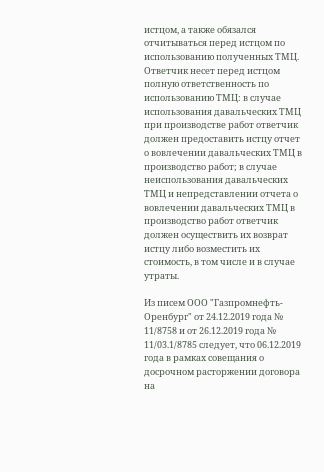истцом, а также обязался отчитываться перед истцом по использованию полученных ТМЦ. Ответчик несет перед истцом полную ответственность по использованию ТМЦ: в случае использования давальческих ТМЦ при производстве работ ответчик должен предоставить истцу отчет о вовлечении давальческих ТМЦ в производство работ; в случае неиспользования давальческих ТМЦ и непредставлении отчета о вовлечении давальческих ТМЦ в производство работ ответчик должен осуществить их возврат истцу либо возместить их стоимость, в том числе и в случае утраты.

Из писем ООО "Газпромнефть-Оренбург" от 24.12.2019 года № 11/8758 и от 26.12.2019 года № 11/03.1/8785 следует, что 06.12.2019 года в рамках совещания о досрочном расторжении договора на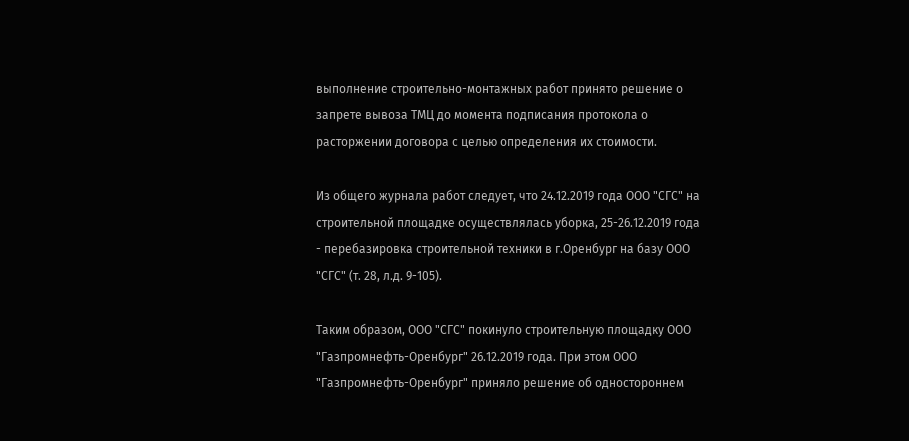выполнение строительно-монтажных работ принято решение о запрете вывоза ТМЦ до момента подписания протокола о расторжении договора с целью определения их стоимости.

Из общего журнала работ следует, что 24.12.2019 года ООО "СГС" на строительной площадке осуществлялась уборка, 25-26.12.2019 года - перебазировка строительной техники в г.Оренбург на базу ООО "СГС" (т. 28, л.д. 9-105).

Таким образом, ООО "СГС" покинуло строительную площадку ООО "Газпромнефть-Оренбург" 26.12.2019 года. При этом ООО "Газпромнефть-Оренбург" приняло решение об одностороннем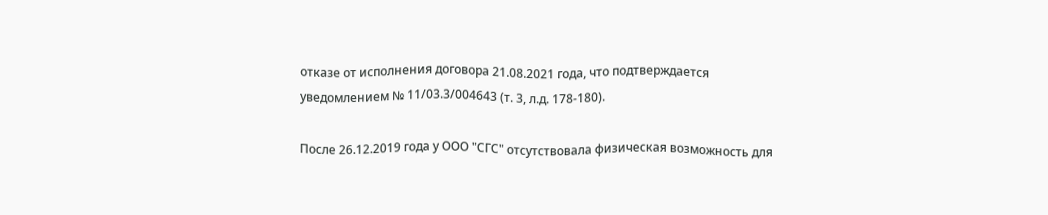отказе от исполнения договора 21.08.2021 года, что подтверждается уведомлением № 11/03.3/004643 (т. 3, л.д. 178-180).

После 26.12.2019 года у ООО "СГС" отсутствовала физическая возможность для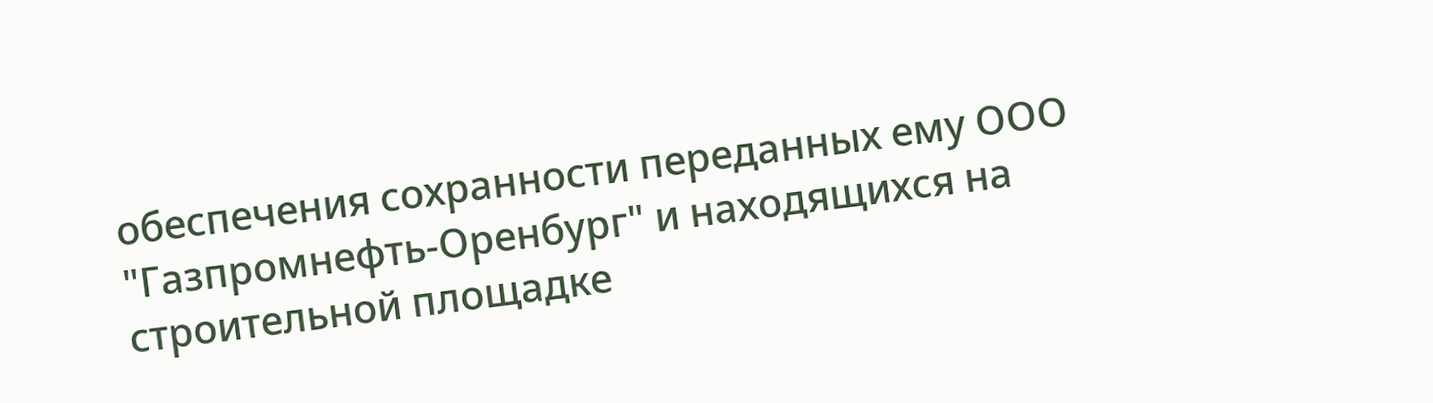обеспечения сохранности переданных ему ООО "Газпромнефть-Оренбург" и находящихся на строительной площадке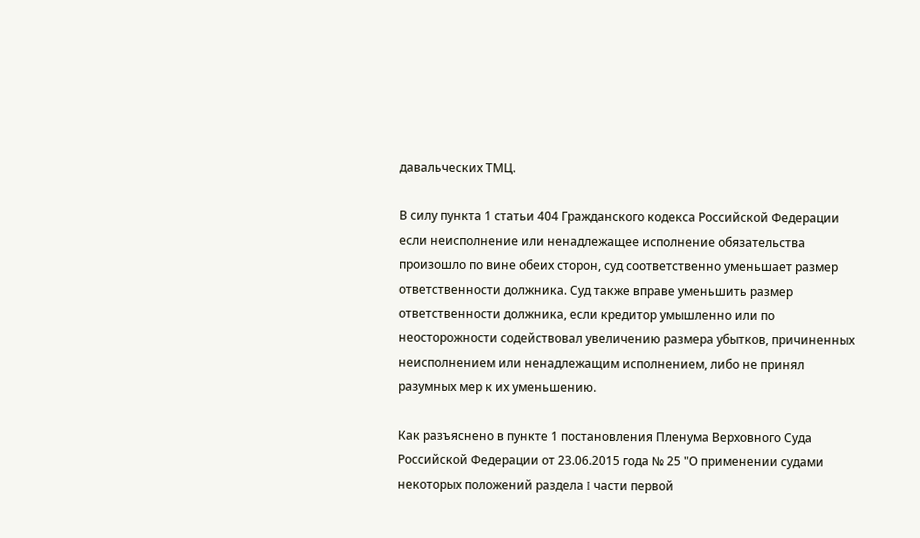давальческих ТМЦ.

В силу пункта 1 статьи 404 Гражданского кодекса Российской Федерации если неисполнение или ненадлежащее исполнение обязательства произошло по вине обеих сторон, суд соответственно уменьшает размер ответственности должника. Суд также вправе уменьшить размер ответственности должника, если кредитор умышленно или по неосторожности содействовал увеличению размера убытков, причиненных неисполнением или ненадлежащим исполнением, либо не принял разумных мер к их уменьшению.

Как разъяснено в пункте 1 постановления Пленума Верховного Суда Российской Федерации от 23.06.2015 года № 25 "О применении судами некоторых положений раздела I части первой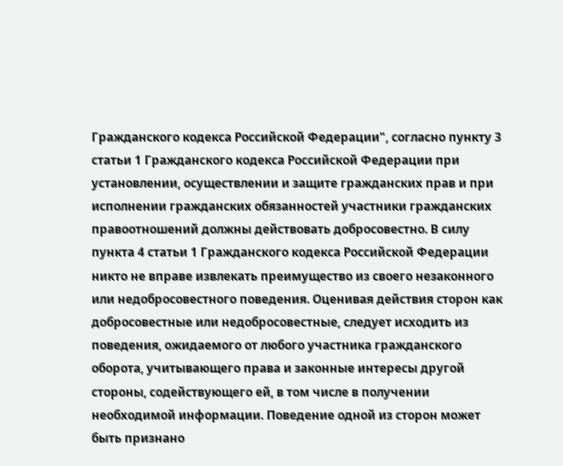Гражданского кодекса Российской Федерации", согласно пункту 3 статьи 1 Гражданского кодекса Российской Федерации при установлении, осуществлении и защите гражданских прав и при исполнении гражданских обязанностей участники гражданских правоотношений должны действовать добросовестно. В силу пункта 4 статьи 1 Гражданского кодекса Российской Федерации никто не вправе извлекать преимущество из своего незаконного или недобросовестного поведения. Оценивая действия сторон как добросовестные или недобросовестные, следует исходить из поведения, ожидаемого от любого участника гражданского оборота, учитывающего права и законные интересы другой стороны, содействующего ей, в том числе в получении необходимой информации. Поведение одной из сторон может быть признано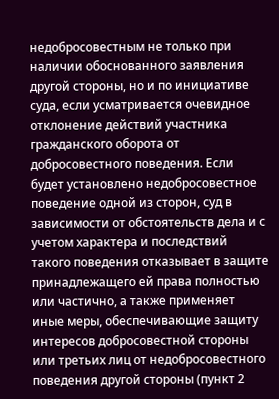недобросовестным не только при наличии обоснованного заявления другой стороны, но и по инициативе суда, если усматривается очевидное отклонение действий участника гражданского оборота от добросовестного поведения. Если будет установлено недобросовестное поведение одной из сторон, суд в зависимости от обстоятельств дела и с учетом характера и последствий такого поведения отказывает в защите принадлежащего ей права полностью или частично, а также применяет иные меры, обеспечивающие защиту интересов добросовестной стороны или третьих лиц от недобросовестного поведения другой стороны (пункт 2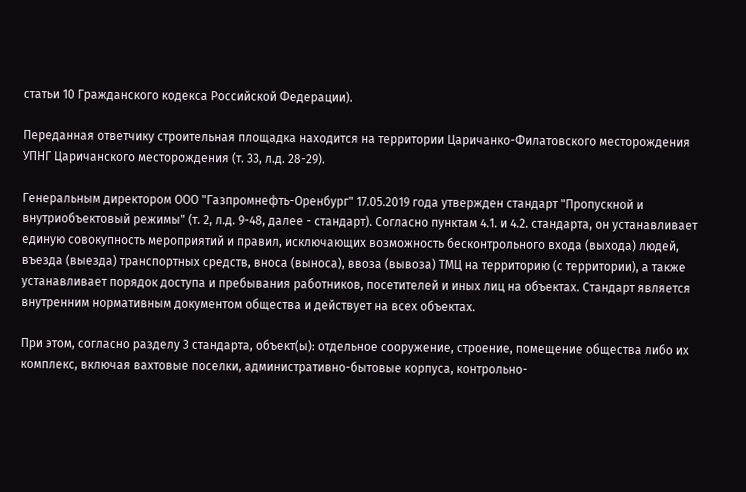статьи 10 Гражданского кодекса Российской Федерации).

Переданная ответчику строительная площадка находится на территории Царичанко-Филатовского месторождения УПНГ Царичанского месторождения (т. 33, л.д. 28-29).

Генеральным директором ООО "Газпромнефть-Оренбург" 17.05.2019 года утвержден стандарт "Пропускной и внутриобъектовый режимы" (т. 2, л.д. 9-48, далее - стандарт). Согласно пунктам 4.1. и 4.2. стандарта, он устанавливает единую совокупность мероприятий и правил, исключающих возможность бесконтрольного входа (выхода) людей, въезда (выезда) транспортных средств, вноса (выноса), ввоза (вывоза) ТМЦ на территорию (с территории), а также устанавливает порядок доступа и пребывания работников, посетителей и иных лиц на объектах. Стандарт является внутренним нормативным документом общества и действует на всех объектах.

При этом, согласно разделу 3 стандарта, объект(ы): отдельное сооружение, строение, помещение общества либо их комплекс, включая вахтовые поселки, административно-бытовые корпуса, контрольно-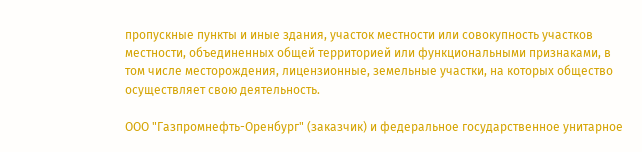пропускные пункты и иные здания, участок местности или совокупность участков местности, объединенных общей территорией или функциональными признаками, в том числе месторождения, лицензионные, земельные участки, на которых общество осуществляет свою деятельность.

ООО "Газпромнефть-Оренбург" (заказчик) и федеральное государственное унитарное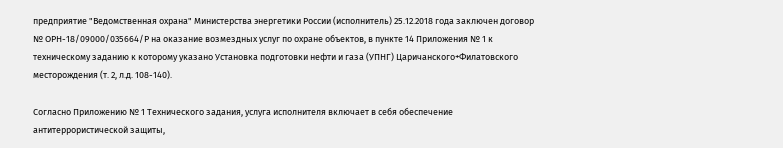предприятие "Ведомственная охрана" Министерства энергетики России (исполнитель) 25.12.2018 года заключен договор № ОРН-18/09000/035664/Р на оказание возмездных услуг по охране объектов, в пункте 14 Приложения № 1 к техническому заданию к которому указано Установка подготовки нефти и газа (УПНГ) Царичанского+Филатовского месторождения (т. 2, л.д. 108-140).

Согласно Приложению № 1 Технического задания, услуга исполнителя включает в себя обеспечение антитеррористической защиты,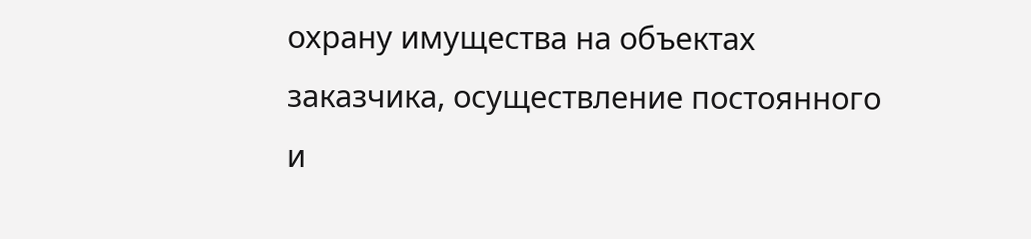охрану имущества на объектах заказчика, осуществление постоянного и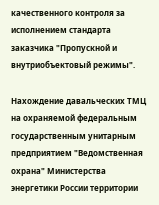качественного контроля за исполнением стандарта заказчика "Пропускной и внутриобъектовый режимы".

Нахождение давальческих ТМЦ на охраняемой федеральным государственным унитарным предприятием "Ведомственная охрана" Министерства энергетики России территории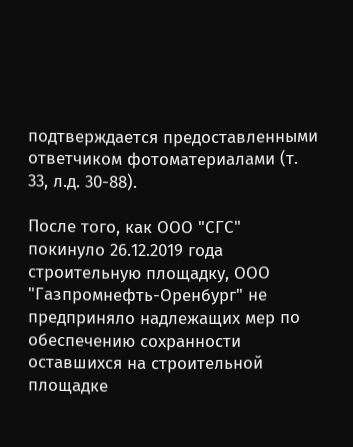подтверждается предоставленными ответчиком фотоматериалами (т. 33, л.д. 30-88).

После того, как ООО "СГС" покинуло 26.12.2019 года строительную площадку, ООО "Газпромнефть-Оренбург" не предприняло надлежащих мер по обеспечению сохранности оставшихся на строительной площадке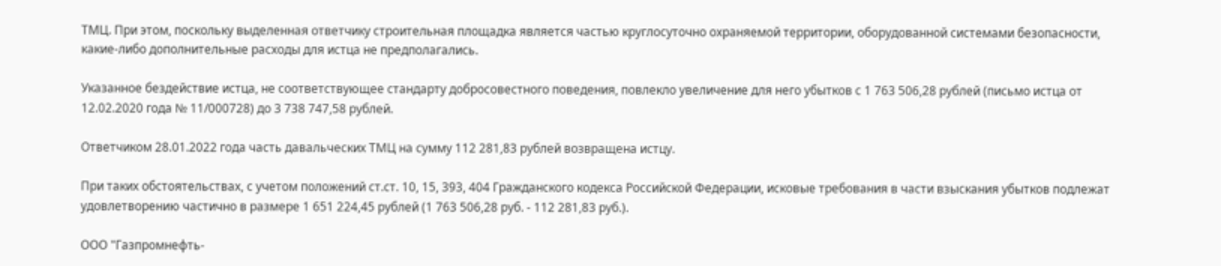ТМЦ. При этом, поскольку выделенная ответчику строительная площадка является частью круглосуточно охраняемой территории, оборудованной системами безопасности, какие-либо дополнительные расходы для истца не предполагались.

Указанное бездействие истца, не соответствующее стандарту добросовестного поведения, повлекло увеличение для него убытков с 1 763 506,28 рублей (письмо истца от 12.02.2020 года № 11/000728) до 3 738 747,58 рублей.

Ответчиком 28.01.2022 года часть давальческих ТМЦ на сумму 112 281,83 рублей возвращена истцу.

При таких обстоятельствах, с учетом положений ст.ст. 10, 15, 393, 404 Гражданского кодекса Российской Федерации, исковые требования в части взыскания убытков подлежат удовлетворению частично в размере 1 651 224,45 рублей (1 763 506,28 руб. - 112 281,83 руб.).

ООО "Газпромнефть-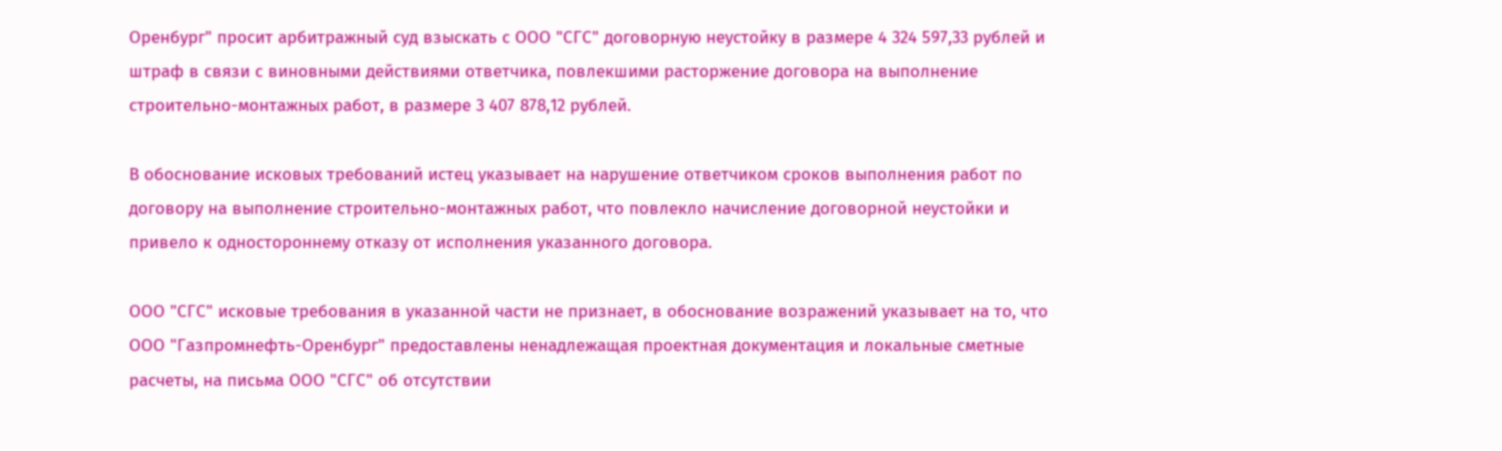Оренбург" просит арбитражный суд взыскать с ООО "СГС" договорную неустойку в размере 4 324 597,33 рублей и штраф в связи с виновными действиями ответчика, повлекшими расторжение договора на выполнение строительно-монтажных работ, в размере 3 407 878,12 рублей.

В обоснование исковых требований истец указывает на нарушение ответчиком сроков выполнения работ по договору на выполнение строительно-монтажных работ, что повлекло начисление договорной неустойки и привело к одностороннему отказу от исполнения указанного договора.

ООО "СГС" исковые требования в указанной части не признает, в обоснование возражений указывает на то, что ООО "Газпромнефть-Оренбург" предоставлены ненадлежащая проектная документация и локальные сметные расчеты, на письма ООО "СГС" об отсутствии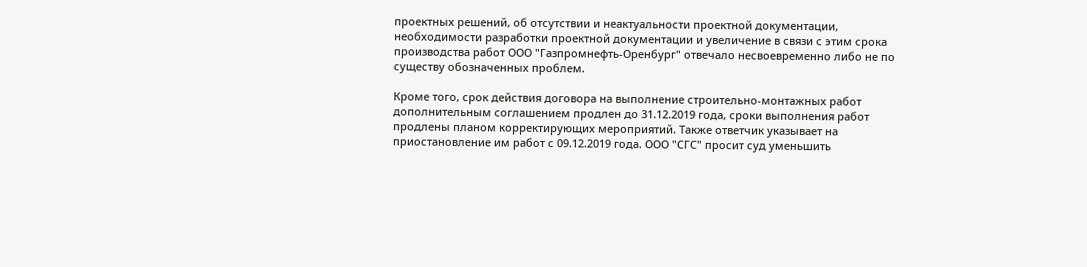проектных решений, об отсутствии и неактуальности проектной документации, необходимости разработки проектной документации и увеличение в связи с этим срока производства работ ООО "Газпромнефть-Оренбург" отвечало несвоевременно либо не по существу обозначенных проблем.

Кроме того, срок действия договора на выполнение строительно-монтажных работ дополнительным соглашением продлен до 31.12.2019 года, сроки выполнения работ продлены планом корректирующих мероприятий. Также ответчик указывает на приостановление им работ с 09.12.2019 года. ООО "СГС" просит суд уменьшить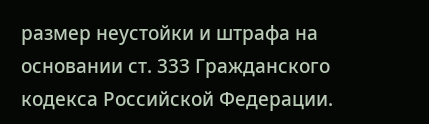размер неустойки и штрафа на основании ст. 333 Гражданского кодекса Российской Федерации.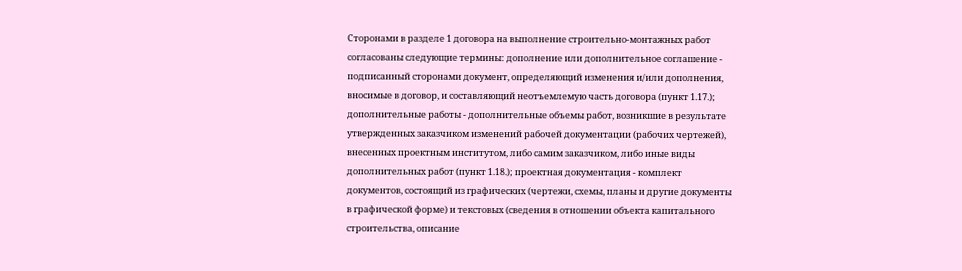Сторонами в разделе 1 договора на выполнение строительно-монтажных работ согласованы следующие термины: дополнение или дополнительное соглашение - подписанный сторонами документ, определяющий изменения и/или дополнения, вносимые в договор, и составляющий неотъемлемую часть договора (пункт 1.17.); дополнительные работы - дополнительные объемы работ, возникшие в результате утвержденных заказчиком изменений рабочей документации (рабочих чертежей), внесенных проектным институтом, либо самим заказчиком, либо иные виды дополнительных работ (пункт 1.18.); проектная документация - комплект документов, состоящий из графических (чертежи, схемы, планы и другие документы в графической форме) и текстовых (сведения в отношении объекта капитального строительства, описание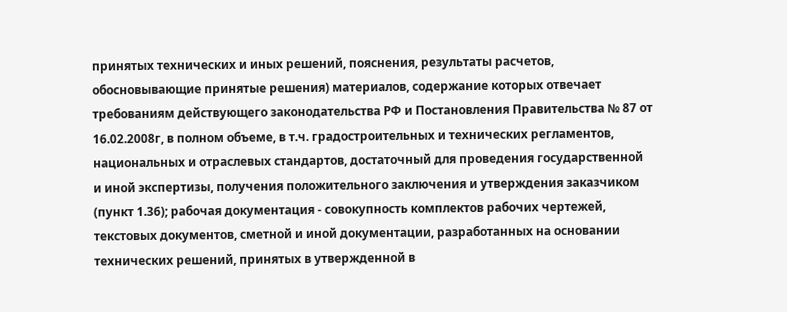принятых технических и иных решений, пояснения, результаты расчетов, обосновывающие принятые решения) материалов, содержание которых отвечает требованиям действующего законодательства РФ и Постановления Правительства № 87 от 16.02.2008г, в полном объеме, в т.ч. градостроительных и технических регламентов, национальных и отраслевых стандартов, достаточный для проведения государственной и иной экспертизы, получения положительного заключения и утверждения заказчиком (пункт 1.36); рабочая документация - совокупность комплектов рабочих чертежей, текстовых документов, сметной и иной документации, разработанных на основании технических решений, принятых в утвержденной в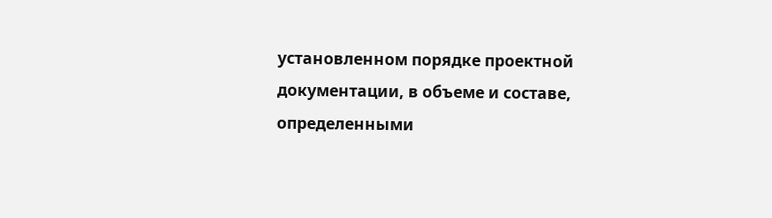установленном порядке проектной документации, в объеме и составе, определенными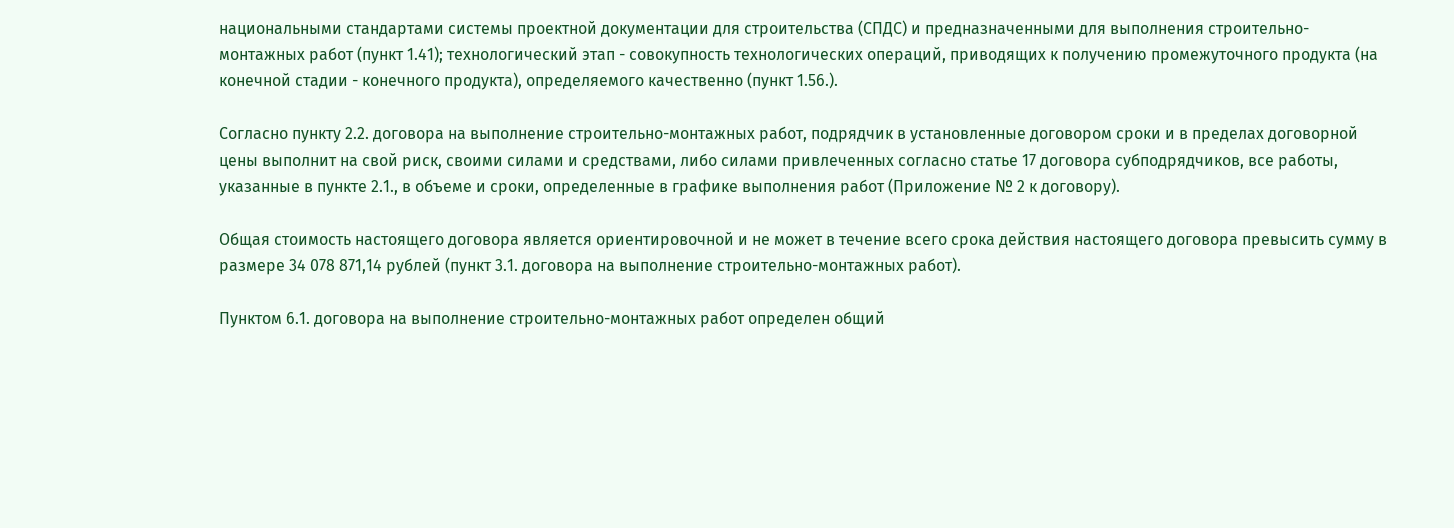национальными стандартами системы проектной документации для строительства (СПДС) и предназначенными для выполнения строительно-монтажных работ (пункт 1.41); технологический этап - совокупность технологических операций, приводящих к получению промежуточного продукта (на конечной стадии - конечного продукта), определяемого качественно (пункт 1.56.).

Согласно пункту 2.2. договора на выполнение строительно-монтажных работ, подрядчик в установленные договором сроки и в пределах договорной цены выполнит на свой риск, своими силами и средствами, либо силами привлеченных согласно статье 17 договора субподрядчиков, все работы, указанные в пункте 2.1., в объеме и сроки, определенные в графике выполнения работ (Приложение № 2 к договору).

Общая стоимость настоящего договора является ориентировочной и не может в течение всего срока действия настоящего договора превысить сумму в размере 34 078 871,14 рублей (пункт 3.1. договора на выполнение строительно-монтажных работ).

Пунктом 6.1. договора на выполнение строительно-монтажных работ определен общий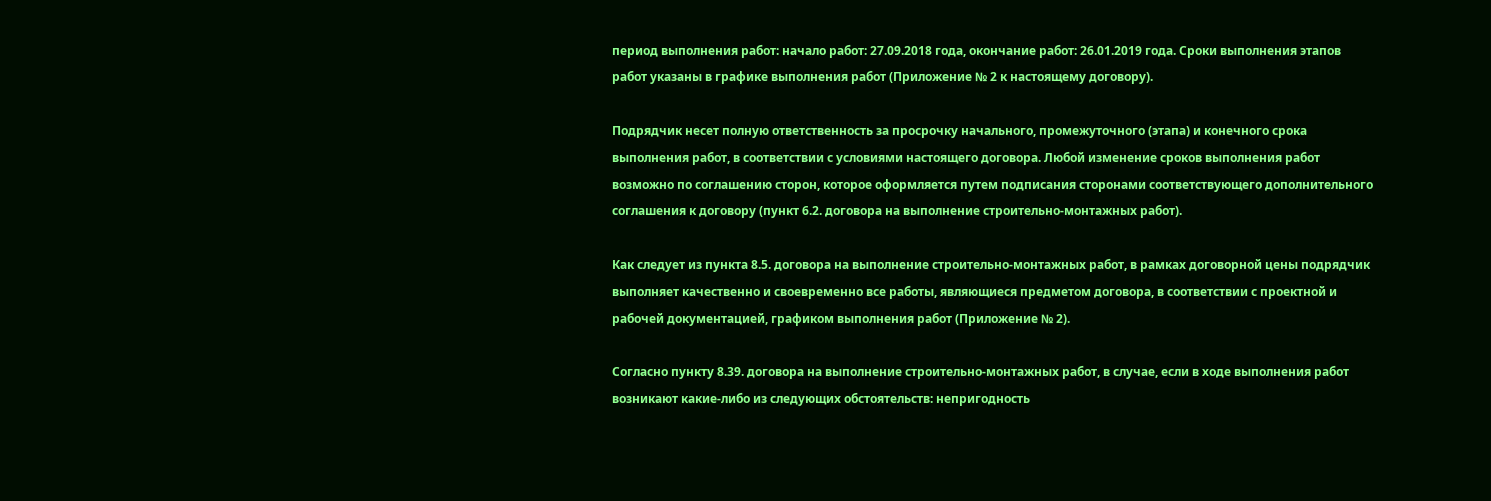период выполнения работ: начало работ: 27.09.2018 года, окончание работ: 26.01.2019 года. Сроки выполнения этапов работ указаны в графике выполнения работ (Приложение № 2 к настоящему договору).

Подрядчик несет полную ответственность за просрочку начального, промежуточного (этапа) и конечного срока выполнения работ, в соответствии с условиями настоящего договора. Любой изменение сроков выполнения работ возможно по соглашению сторон, которое оформляется путем подписания сторонами соответствующего дополнительного соглашения к договору (пункт 6.2. договора на выполнение строительно-монтажных работ).

Как следует из пункта 8.5. договора на выполнение строительно-монтажных работ, в рамках договорной цены подрядчик выполняет качественно и своевременно все работы, являющиеся предметом договора, в соответствии с проектной и рабочей документацией, графиком выполнения работ (Приложение № 2).

Согласно пункту 8.39. договора на выполнение строительно-монтажных работ, в случае, если в ходе выполнения работ возникают какие-либо из следующих обстоятельств: непригодность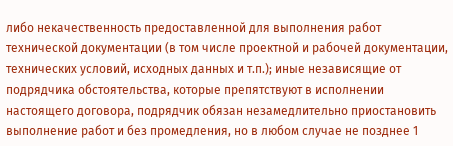либо некачественность предоставленной для выполнения работ технической документации (в том числе проектной и рабочей документации, технических условий, исходных данных и т.п.); иные независящие от подрядчика обстоятельства, которые препятствуют в исполнении настоящего договора, подрядчик обязан незамедлительно приостановить выполнение работ и без промедления, но в любом случае не позднее 1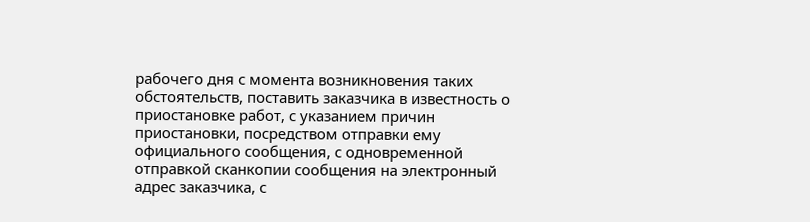рабочего дня с момента возникновения таких обстоятельств, поставить заказчика в известность о приостановке работ, с указанием причин приостановки, посредством отправки ему официального сообщения, с одновременной отправкой сканкопии сообщения на электронный адрес заказчика, с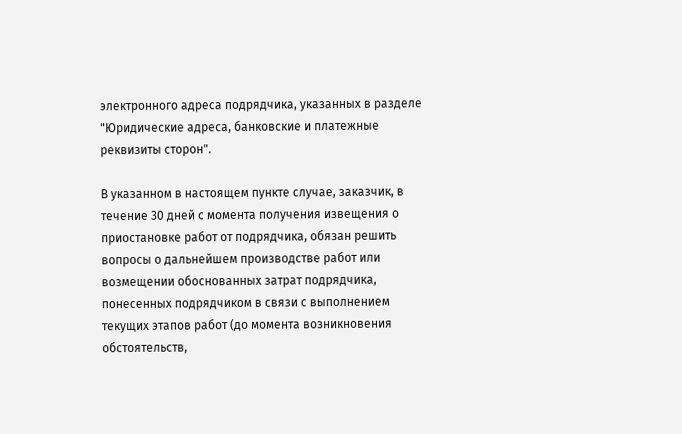электронного адреса подрядчика, указанных в разделе "Юридические адреса, банковские и платежные реквизиты сторон".

В указанном в настоящем пункте случае, заказчик, в течение 30 дней с момента получения извещения о приостановке работ от подрядчика, обязан решить вопросы о дальнейшем производстве работ или возмещении обоснованных затрат подрядчика, понесенных подрядчиком в связи с выполнением текущих этапов работ (до момента возникновения обстоятельств,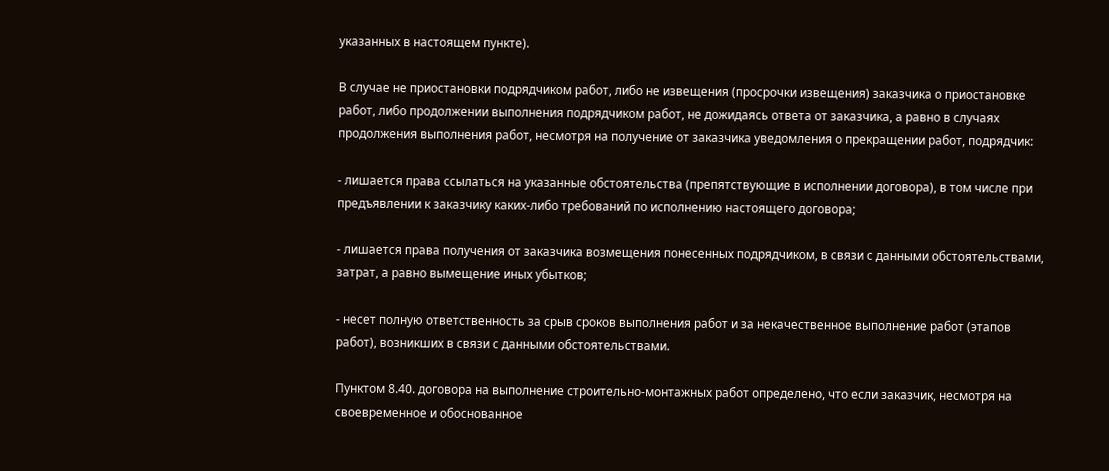указанных в настоящем пункте).

В случае не приостановки подрядчиком работ, либо не извещения (просрочки извещения) заказчика о приостановке работ, либо продолжении выполнения подрядчиком работ, не дожидаясь ответа от заказчика, а равно в случаях продолжения выполнения работ, несмотря на получение от заказчика уведомления о прекращении работ, подрядчик:

- лишается права ссылаться на указанные обстоятельства (препятствующие в исполнении договора), в том числе при предъявлении к заказчику каких-либо требований по исполнению настоящего договора;

- лишается права получения от заказчика возмещения понесенных подрядчиком, в связи с данными обстоятельствами, затрат, а равно вымещение иных убытков;

- несет полную ответственность за срыв сроков выполнения работ и за некачественное выполнение работ (этапов работ), возникших в связи с данными обстоятельствами.

Пунктом 8.40. договора на выполнение строительно-монтажных работ определено, что если заказчик, несмотря на своевременное и обоснованное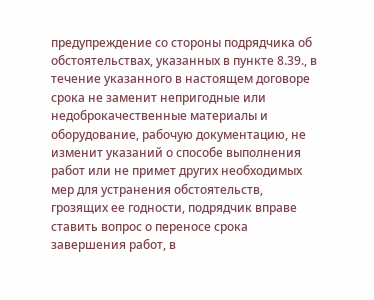предупреждение со стороны подрядчика об обстоятельствах, указанных в пункте 8.39., в течение указанного в настоящем договоре срока не заменит непригодные или недоброкачественные материалы и оборудование, рабочую документацию, не изменит указаний о способе выполнения работ или не примет других необходимых мер для устранения обстоятельств, грозящих ее годности, подрядчик вправе ставить вопрос о переносе срока завершения работ, в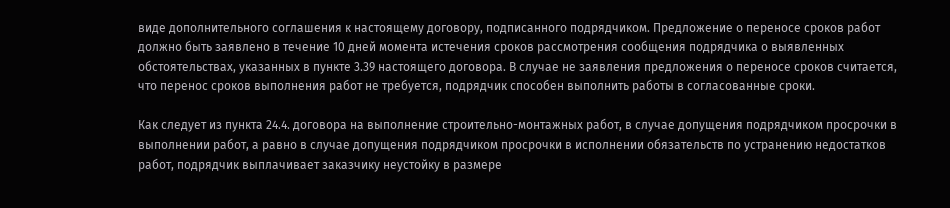виде дополнительного соглашения к настоящему договору, подписанного подрядчиком. Предложение о переносе сроков работ должно быть заявлено в течение 10 дней момента истечения сроков рассмотрения сообщения подрядчика о выявленных обстоятельствах, указанных в пункте 3.39 настоящего договора. В случае не заявления предложения о переносе сроков считается, что перенос сроков выполнения работ не требуется, подрядчик способен выполнить работы в согласованные сроки.

Как следует из пункта 24.4. договора на выполнение строительно-монтажных работ, в случае допущения подрядчиком просрочки в выполнении работ, а равно в случае допущения подрядчиком просрочки в исполнении обязательств по устранению недостатков работ, подрядчик выплачивает заказчику неустойку в размере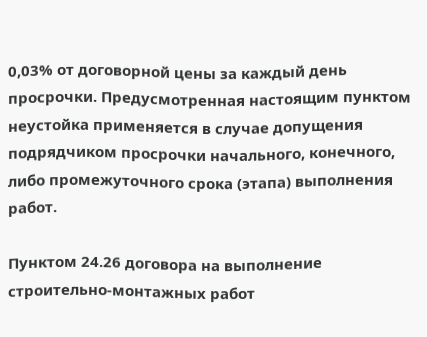0,03% от договорной цены за каждый день просрочки. Предусмотренная настоящим пунктом неустойка применяется в случае допущения подрядчиком просрочки начального, конечного, либо промежуточного срока (этапа) выполнения работ.

Пунктом 24.26 договора на выполнение строительно-монтажных работ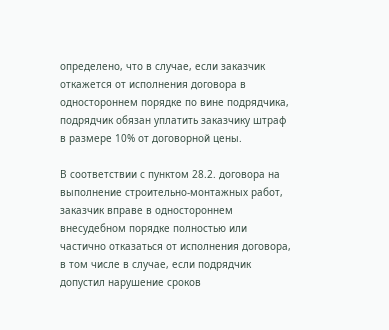определено, что в случае, если заказчик откажется от исполнения договора в одностороннем порядке по вине подрядчика, подрядчик обязан уплатить заказчику штраф в размере 10% от договорной цены.

В соответствии с пунктом 28.2. договора на выполнение строительно-монтажных работ, заказчик вправе в одностороннем внесудебном порядке полностью или частично отказаться от исполнения договора, в том числе в случае, если подрядчик допустил нарушение сроков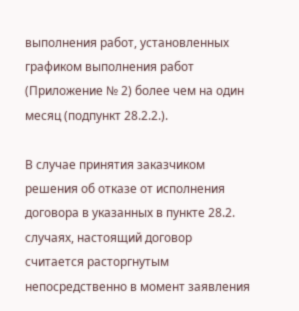выполнения работ, установленных графиком выполнения работ (Приложение № 2) более чем на один месяц (подпункт 28.2.2.).

В случае принятия заказчиком решения об отказе от исполнения договора в указанных в пункте 28.2. случаях, настоящий договор считается расторгнутым непосредственно в момент заявления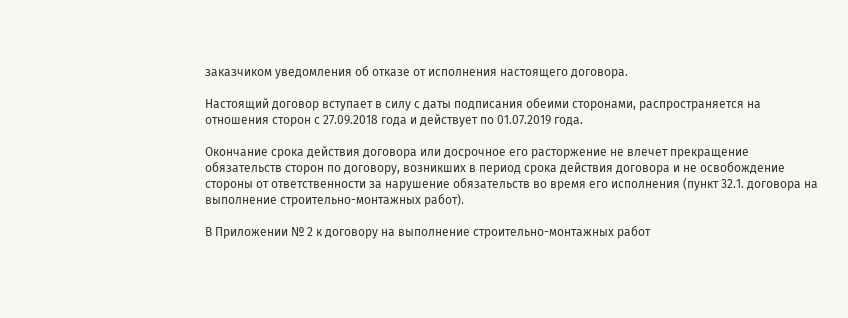заказчиком уведомления об отказе от исполнения настоящего договора.

Настоящий договор вступает в силу с даты подписания обеими сторонами, распространяется на отношения сторон с 27.09.2018 года и действует по 01.07.2019 года.

Окончание срока действия договора или досрочное его расторжение не влечет прекращение обязательств сторон по договору, возникших в период срока действия договора и не освобождение стороны от ответственности за нарушение обязательств во время его исполнения (пункт 32.1. договора на выполнение строительно-монтажных работ).

В Приложении № 2 к договору на выполнение строительно-монтажных работ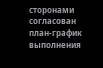сторонами согласован план-график выполнения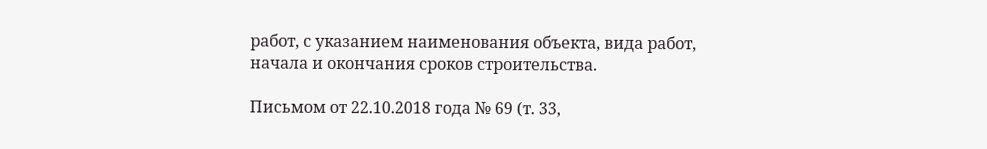работ, с указанием наименования объекта, вида работ, начала и окончания сроков строительства.

Письмом от 22.10.2018 года № 69 (т. 33,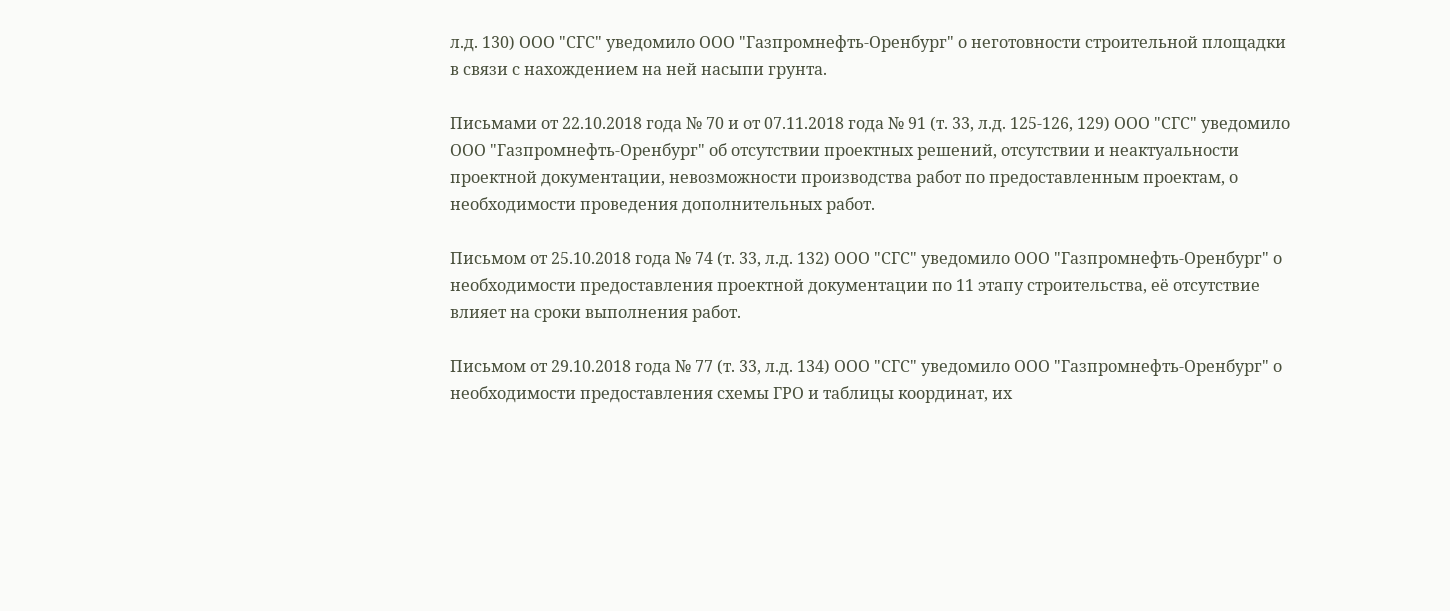л.д. 130) ООО "СГС" уведомило ООО "Газпромнефть-Оренбург" о неготовности строительной площадки в связи с нахождением на ней насыпи грунта.

Письмами от 22.10.2018 года № 70 и от 07.11.2018 года № 91 (т. 33, л.д. 125-126, 129) ООО "СГС" уведомило ООО "Газпромнефть-Оренбург" об отсутствии проектных решений, отсутствии и неактуальности проектной документации, невозможности производства работ по предоставленным проектам, о необходимости проведения дополнительных работ.

Письмом от 25.10.2018 года № 74 (т. 33, л.д. 132) ООО "СГС" уведомило ООО "Газпромнефть-Оренбург" о необходимости предоставления проектной документации по 11 этапу строительства, её отсутствие влияет на сроки выполнения работ.

Письмом от 29.10.2018 года № 77 (т. 33, л.д. 134) ООО "СГС" уведомило ООО "Газпромнефть-Оренбург" о необходимости предоставления схемы ГРО и таблицы координат, их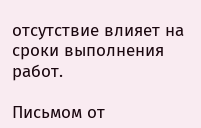отсутствие влияет на сроки выполнения работ.

Письмом от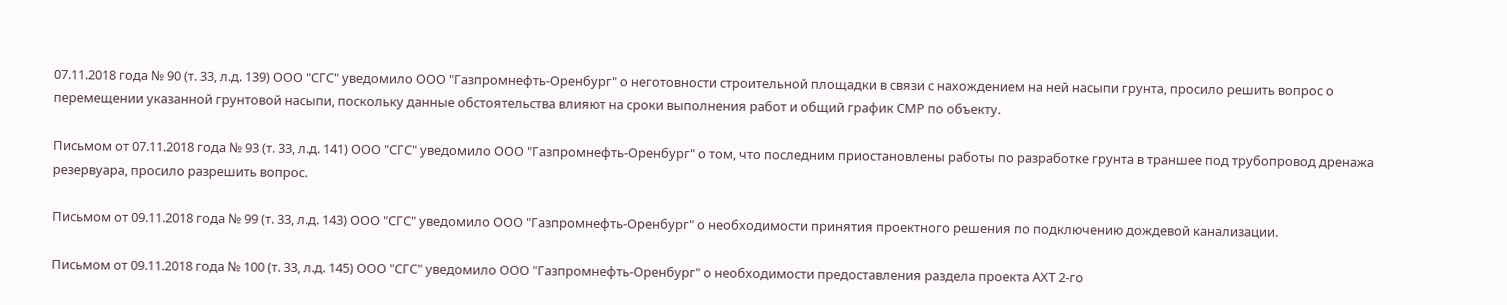07.11.2018 года № 90 (т. 33, л.д. 139) ООО "СГС" уведомило ООО "Газпромнефть-Оренбург" о неготовности строительной площадки в связи с нахождением на ней насыпи грунта, просило решить вопрос о перемещении указанной грунтовой насыпи, поскольку данные обстоятельства влияют на сроки выполнения работ и общий график СМР по объекту.

Письмом от 07.11.2018 года № 93 (т. 33, л.д. 141) ООО "СГС" уведомило ООО "Газпромнефть-Оренбург" о том, что последним приостановлены работы по разработке грунта в траншее под трубопровод дренажа резервуара, просило разрешить вопрос.

Письмом от 09.11.2018 года № 99 (т. 33, л.д. 143) ООО "СГС" уведомило ООО "Газпромнефть-Оренбург" о необходимости принятия проектного решения по подключению дождевой канализации.

Письмом от 09.11.2018 года № 100 (т. 33, л.д. 145) ООО "СГС" уведомило ООО "Газпромнефть-Оренбург" о необходимости предоставления раздела проекта АХТ 2-го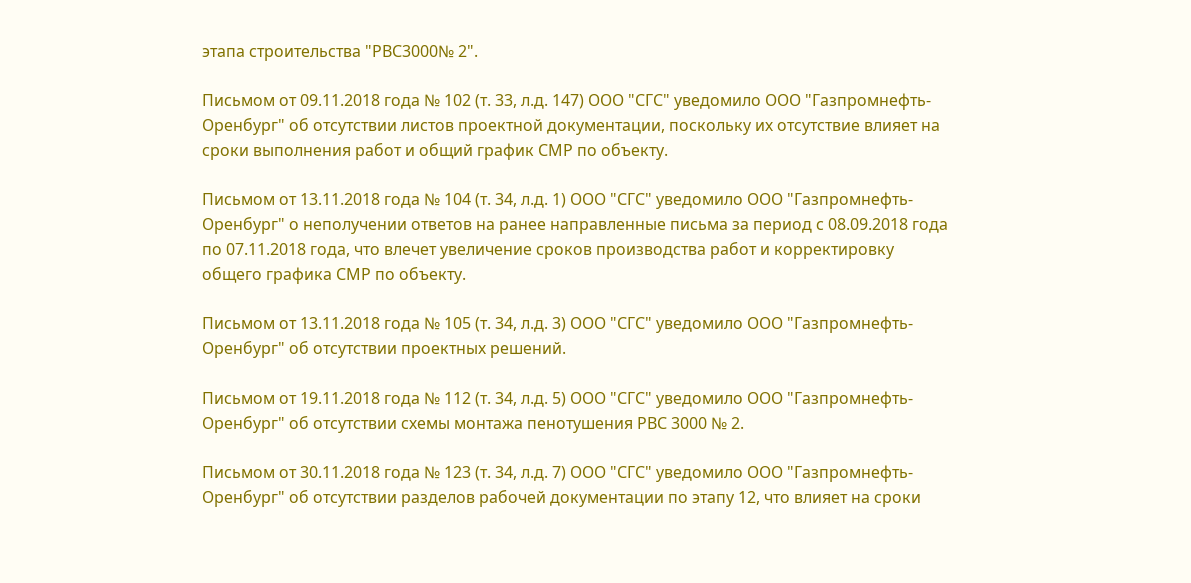этапа строительства "РВС3000№ 2".

Письмом от 09.11.2018 года № 102 (т. 33, л.д. 147) ООО "СГС" уведомило ООО "Газпромнефть-Оренбург" об отсутствии листов проектной документации, поскольку их отсутствие влияет на сроки выполнения работ и общий график СМР по объекту.

Письмом от 13.11.2018 года № 104 (т. 34, л.д. 1) ООО "СГС" уведомило ООО "Газпромнефть-Оренбург" о неполучении ответов на ранее направленные письма за период с 08.09.2018 года по 07.11.2018 года, что влечет увеличение сроков производства работ и корректировку общего графика СМР по объекту.

Письмом от 13.11.2018 года № 105 (т. 34, л.д. 3) ООО "СГС" уведомило ООО "Газпромнефть-Оренбург" об отсутствии проектных решений.

Письмом от 19.11.2018 года № 112 (т. 34, л.д. 5) ООО "СГС" уведомило ООО "Газпромнефть-Оренбург" об отсутствии схемы монтажа пенотушения РВС 3000 № 2.

Письмом от 30.11.2018 года № 123 (т. 34, л.д. 7) ООО "СГС" уведомило ООО "Газпромнефть-Оренбург" об отсутствии разделов рабочей документации по этапу 12, что влияет на сроки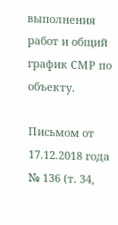выполнения работ и общий график СМР по объекту.

Письмом от 17.12.2018 года № 136 (т. 34,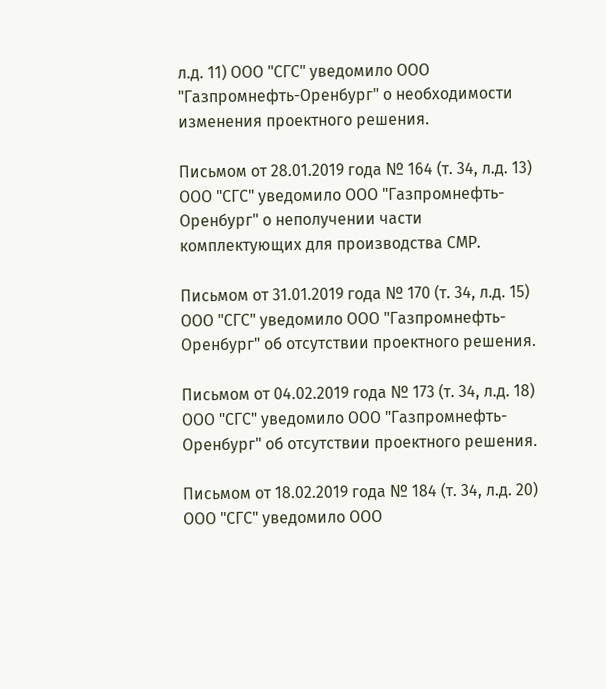л.д. 11) ООО "СГС" уведомило ООО "Газпромнефть-Оренбург" о необходимости изменения проектного решения.

Письмом от 28.01.2019 года № 164 (т. 34, л.д. 13) ООО "СГС" уведомило ООО "Газпромнефть-Оренбург" о неполучении части комплектующих для производства СМР.

Письмом от 31.01.2019 года № 170 (т. 34, л.д. 15) ООО "СГС" уведомило ООО "Газпромнефть-Оренбург" об отсутствии проектного решения.

Письмом от 04.02.2019 года № 173 (т. 34, л.д. 18) ООО "СГС" уведомило ООО "Газпромнефть-Оренбург" об отсутствии проектного решения.

Письмом от 18.02.2019 года № 184 (т. 34, л.д. 20) ООО "СГС" уведомило ООО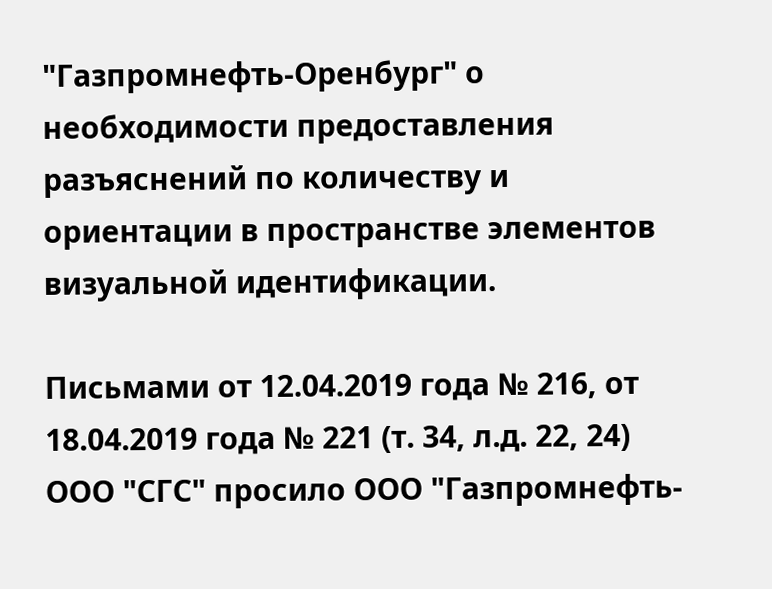"Газпромнефть-Оренбург" о необходимости предоставления разъяснений по количеству и ориентации в пространстве элементов визуальной идентификации.

Письмами от 12.04.2019 года № 216, от 18.04.2019 года № 221 (т. 34, л.д. 22, 24) ООО "СГС" просило ООО "Газпромнефть-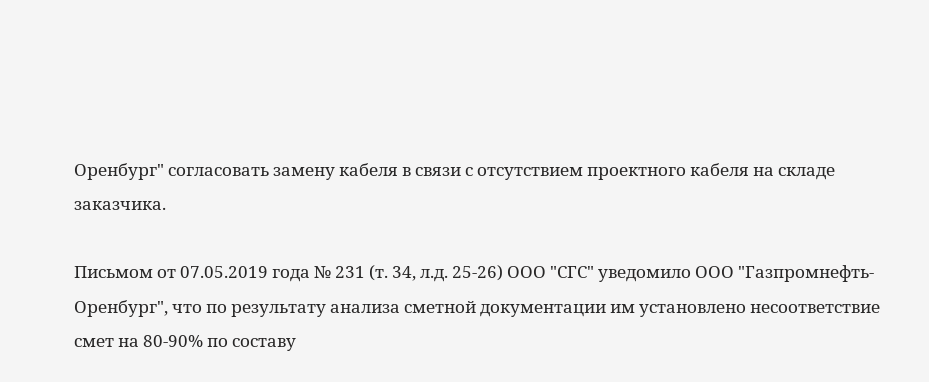Оренбург" согласовать замену кабеля в связи с отсутствием проектного кабеля на складе заказчика.

Письмом от 07.05.2019 года № 231 (т. 34, л.д. 25-26) ООО "СГС" уведомило ООО "Газпромнефть-Оренбург", что по результату анализа сметной документации им установлено несоответствие смет на 80-90% по составу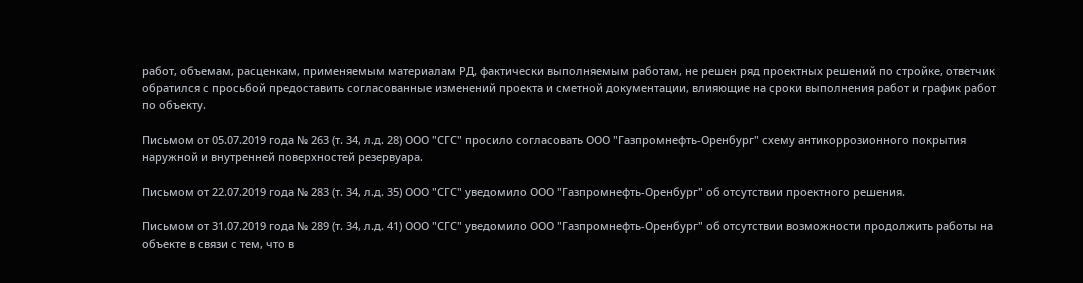работ, объемам, расценкам, применяемым материалам РД, фактически выполняемым работам, не решен ряд проектных решений по стройке, ответчик обратился с просьбой предоставить согласованные изменений проекта и сметной документации, влияющие на сроки выполнения работ и график работ по объекту.

Письмом от 05.07.2019 года № 263 (т. 34, л.д. 28) ООО "СГС" просило согласовать ООО "Газпромнефть-Оренбург" схему антикоррозионного покрытия наружной и внутренней поверхностей резервуара.

Письмом от 22.07.2019 года № 283 (т. 34, л.д. 35) ООО "СГС" уведомило ООО "Газпромнефть-Оренбург" об отсутствии проектного решения.

Письмом от 31.07.2019 года № 289 (т. 34, л.д. 41) ООО "СГС" уведомило ООО "Газпромнефть-Оренбург" об отсутствии возможности продолжить работы на объекте в связи с тем, что в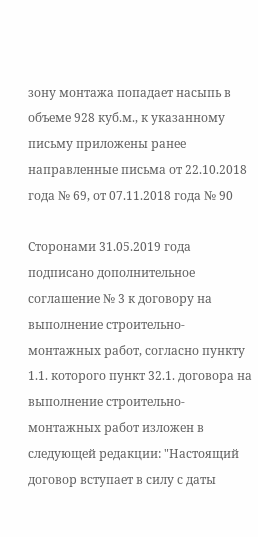зону монтажа попадает насыпь в объеме 928 куб.м., к указанному письму приложены ранее направленные письма от 22.10.2018 года № 69, от 07.11.2018 года № 90

Сторонами 31.05.2019 года подписано дополнительное соглашение № 3 к договору на выполнение строительно-монтажных работ, согласно пункту 1.1. которого пункт 32.1. договора на выполнение строительно-монтажных работ изложен в следующей редакции: "Настоящий договор вступает в силу с даты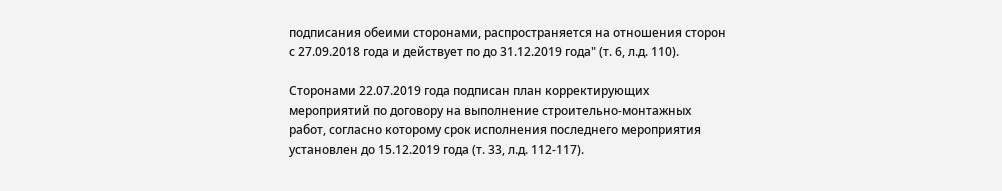подписания обеими сторонами, распространяется на отношения сторон с 27.09.2018 года и действует по до 31.12.2019 года" (т. 6, л.д. 110).

Сторонами 22.07.2019 года подписан план корректирующих мероприятий по договору на выполнение строительно-монтажных работ, согласно которому срок исполнения последнего мероприятия установлен до 15.12.2019 года (т. 33, л.д. 112-117).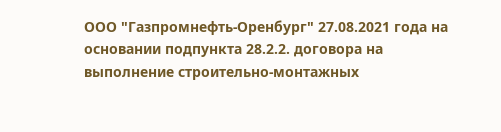ООО "Газпромнефть-Оренбург" 27.08.2021 года на основании подпункта 28.2.2. договора на выполнение строительно-монтажных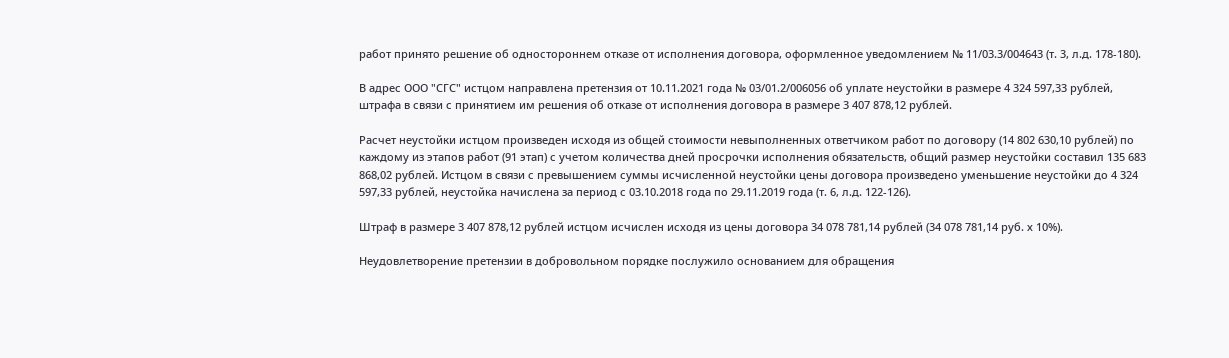работ принято решение об одностороннем отказе от исполнения договора, оформленное уведомлением № 11/03.3/004643 (т. 3, л.д. 178-180).

В адрес ООО "СГС" истцом направлена претензия от 10.11.2021 года № 03/01.2/006056 об уплате неустойки в размере 4 324 597,33 рублей, штрафа в связи с принятием им решения об отказе от исполнения договора в размере 3 407 878,12 рублей.

Расчет неустойки истцом произведен исходя из общей стоимости невыполненных ответчиком работ по договору (14 802 630,10 рублей) по каждому из этапов работ (91 этап) с учетом количества дней просрочки исполнения обязательств, общий размер неустойки составил 135 683 868,02 рублей. Истцом в связи с превышением суммы исчисленной неустойки цены договора произведено уменьшение неустойки до 4 324 597,33 рублей, неустойка начислена за период с 03.10.2018 года по 29.11.2019 года (т. 6, л.д. 122-126).

Штраф в размере 3 407 878,12 рублей истцом исчислен исходя из цены договора 34 078 781,14 рублей (34 078 781,14 руб. х 10%).

Неудовлетворение претензии в добровольном порядке послужило основанием для обращения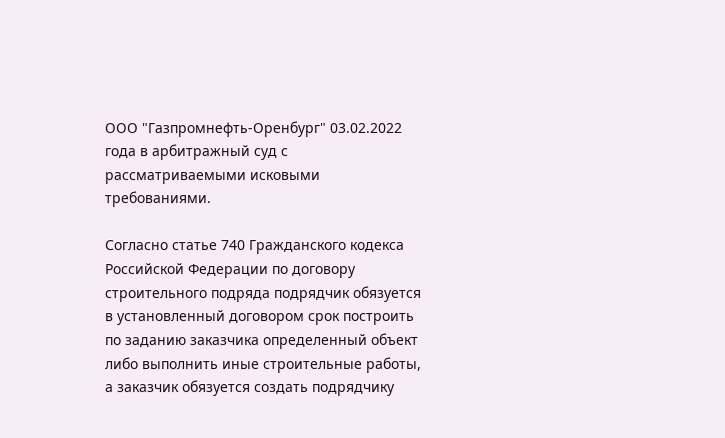ООО "Газпромнефть-Оренбург" 03.02.2022 года в арбитражный суд с рассматриваемыми исковыми требованиями.

Согласно статье 740 Гражданского кодекса Российской Федерации по договору строительного подряда подрядчик обязуется в установленный договором срок построить по заданию заказчика определенный объект либо выполнить иные строительные работы, а заказчик обязуется создать подрядчику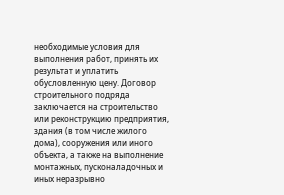необходимые условия для выполнения работ, принять их результат и уплатить обусловленную цену. Договор строительного подряда заключается на строительство или реконструкцию предприятия, здания (в том числе жилого дома), сооружения или иного объекта, а также на выполнение монтажных, пусконаладочных и иных неразрывно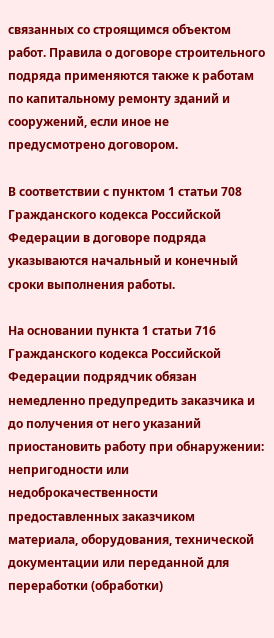связанных со строящимся объектом работ. Правила о договоре строительного подряда применяются также к работам по капитальному ремонту зданий и сооружений, если иное не предусмотрено договором.

В соответствии с пунктом 1 статьи 708 Гражданского кодекса Российской Федерации в договоре подряда указываются начальный и конечный сроки выполнения работы.

На основании пункта 1 статьи 716 Гражданского кодекса Российской Федерации подрядчик обязан немедленно предупредить заказчика и до получения от него указаний приостановить работу при обнаружении: непригодности или недоброкачественности предоставленных заказчиком материала, оборудования, технической документации или переданной для переработки (обработки)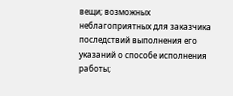вещи; возможных неблагоприятных для заказчика последствий выполнения его указаний о способе исполнения работы;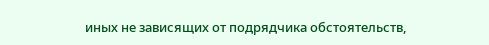иных не зависящих от подрядчика обстоятельств,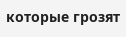которые грозят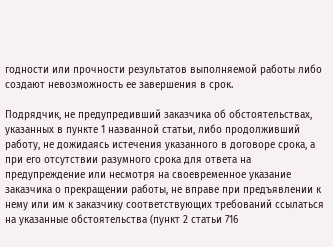годности или прочности результатов выполняемой работы либо создают невозможность ее завершения в срок.

Подрядчик, не предупредивший заказчика об обстоятельствах, указанных в пункте 1 названной статьи, либо продолживший работу, не дожидаясь истечения указанного в договоре срока, а при его отсутствии разумного срока для ответа на предупреждение или несмотря на своевременное указание заказчика о прекращении работы, не вправе при предъявлении к нему или им к заказчику соответствующих требований ссылаться на указанные обстоятельства (пункт 2 статьи 716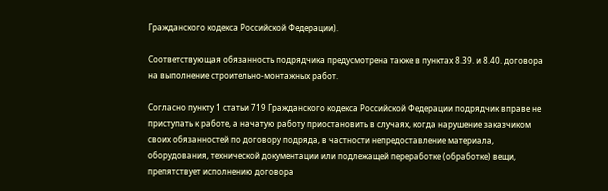Гражданского кодекса Российской Федерации).

Соответствующая обязанность подрядчика предусмотрена также в пунктах 8.39. и 8.40. договора на выполнение строительно-монтажных работ.

Согласно пункту 1 статьи 719 Гражданского кодекса Российской Федерации подрядчик вправе не приступать к работе, а начатую работу приостановить в случаях, когда нарушение заказчиком своих обязанностей по договору подряда, в частности непредоставление материала, оборудования, технической документации или подлежащей переработке (обработке) вещи, препятствует исполнению договора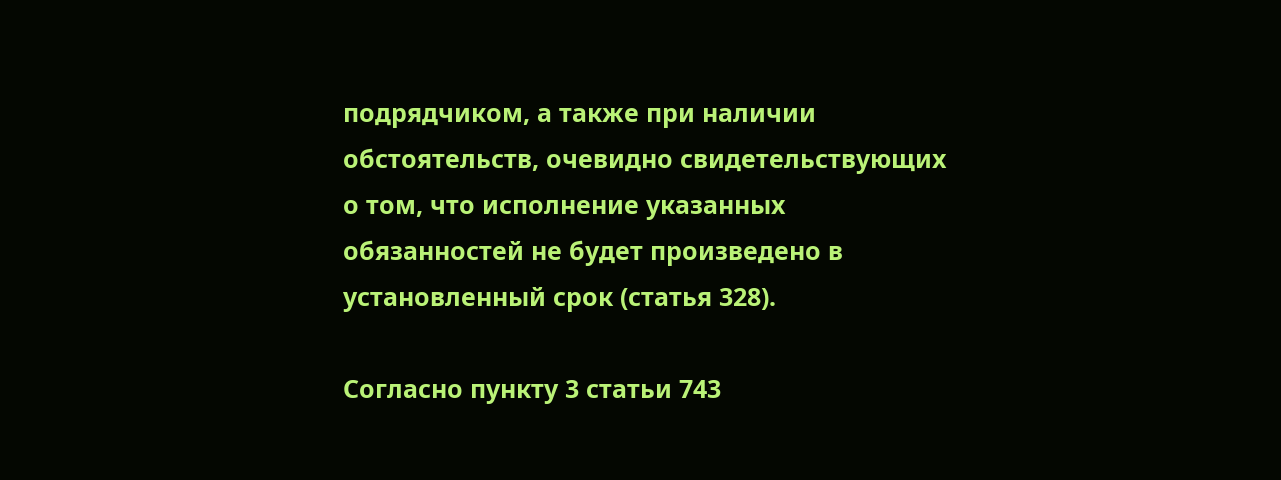подрядчиком, а также при наличии обстоятельств, очевидно свидетельствующих о том, что исполнение указанных обязанностей не будет произведено в установленный срок (статья 328).

Согласно пункту 3 статьи 743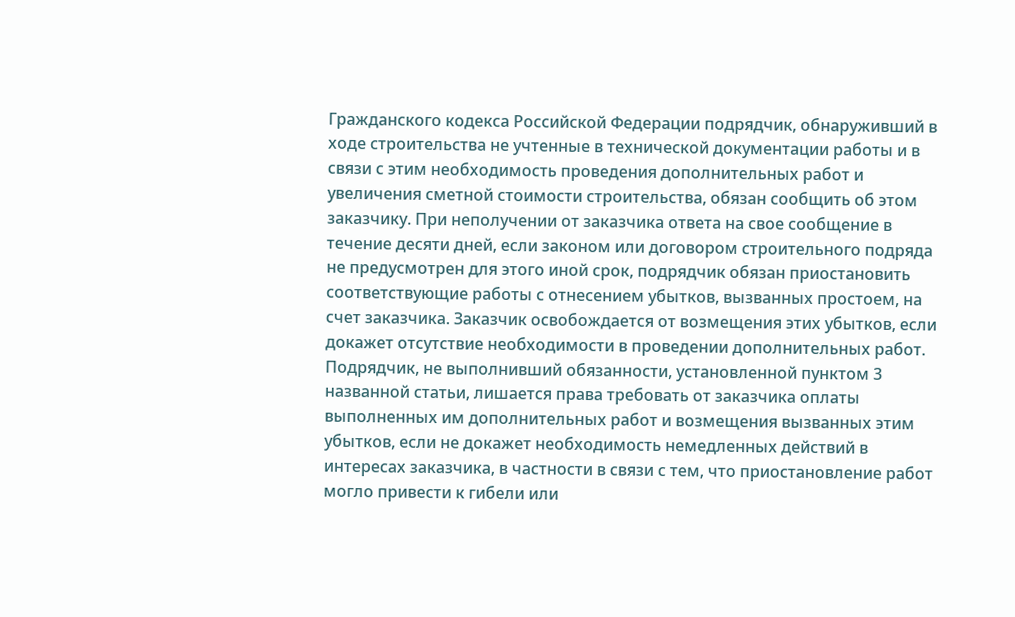Гражданского кодекса Российской Федерации подрядчик, обнаруживший в ходе строительства не учтенные в технической документации работы и в связи с этим необходимость проведения дополнительных работ и увеличения сметной стоимости строительства, обязан сообщить об этом заказчику. При неполучении от заказчика ответа на свое сообщение в течение десяти дней, если законом или договором строительного подряда не предусмотрен для этого иной срок, подрядчик обязан приостановить соответствующие работы с отнесением убытков, вызванных простоем, на счет заказчика. Заказчик освобождается от возмещения этих убытков, если докажет отсутствие необходимости в проведении дополнительных работ. Подрядчик, не выполнивший обязанности, установленной пунктом 3 названной статьи, лишается права требовать от заказчика оплаты выполненных им дополнительных работ и возмещения вызванных этим убытков, если не докажет необходимость немедленных действий в интересах заказчика, в частности в связи с тем, что приостановление работ могло привести к гибели или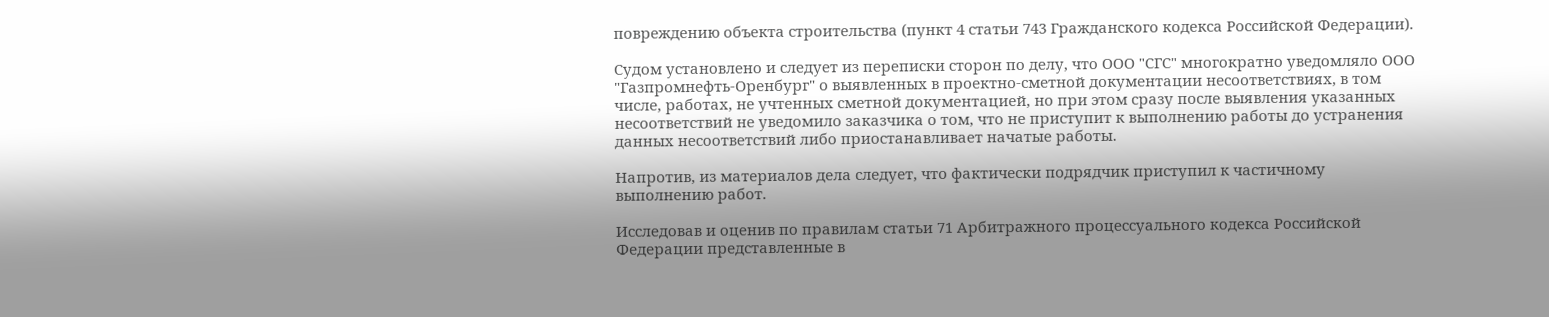повреждению объекта строительства (пункт 4 статьи 743 Гражданского кодекса Российской Федерации).

Судом установлено и следует из переписки сторон по делу, что ООО "СГС" многократно уведомляло ООО "Газпромнефть-Оренбург" о выявленных в проектно-сметной документации несоответствиях, в том числе, работах, не учтенных сметной документацией, но при этом сразу после выявления указанных несоответствий не уведомило заказчика о том, что не приступит к выполнению работы до устранения данных несоответствий либо приостанавливает начатые работы.

Напротив, из материалов дела следует, что фактически подрядчик приступил к частичному выполнению работ.

Исследовав и оценив по правилам статьи 71 Арбитражного процессуального кодекса Российской Федерации представленные в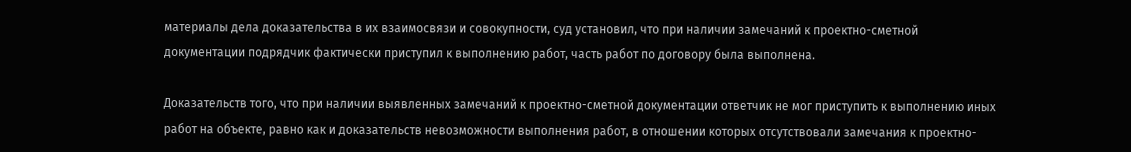материалы дела доказательства в их взаимосвязи и совокупности, суд установил, что при наличии замечаний к проектно-сметной документации подрядчик фактически приступил к выполнению работ, часть работ по договору была выполнена.

Доказательств того, что при наличии выявленных замечаний к проектно-сметной документации ответчик не мог приступить к выполнению иных работ на объекте, равно как и доказательств невозможности выполнения работ, в отношении которых отсутствовали замечания к проектно-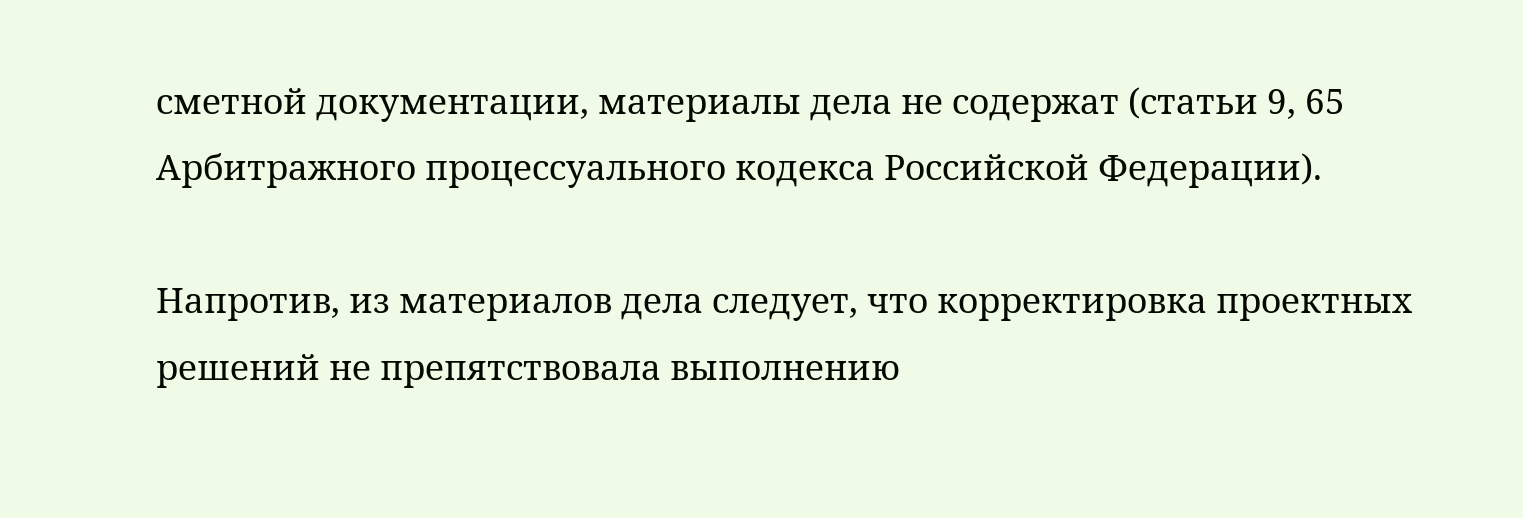сметной документации, материалы дела не содержат (статьи 9, 65 Арбитражного процессуального кодекса Российской Федерации).

Напротив, из материалов дела следует, что корректировка проектных решений не препятствовала выполнению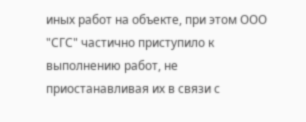иных работ на объекте, при этом ООО "СГС" частично приступило к выполнению работ, не приостанавливая их в связи с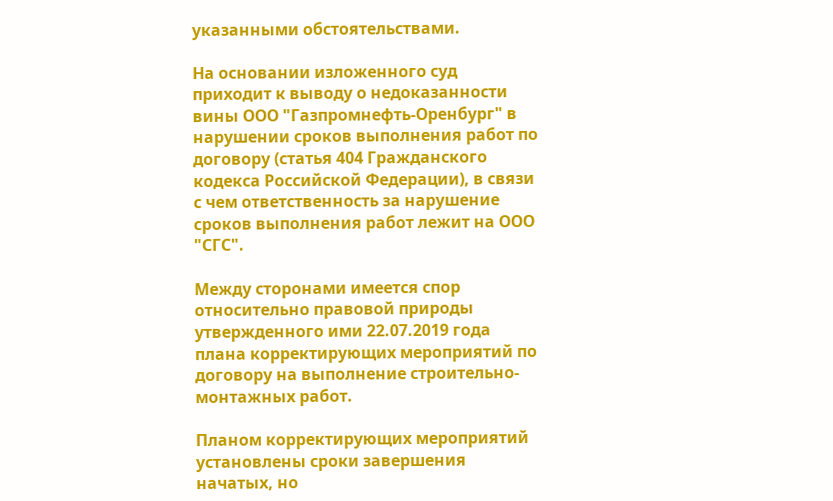указанными обстоятельствами.

На основании изложенного суд приходит к выводу о недоказанности вины ООО "Газпромнефть-Оренбург" в нарушении сроков выполнения работ по договору (статья 404 Гражданского кодекса Российской Федерации), в связи с чем ответственность за нарушение сроков выполнения работ лежит на ООО "СГС".

Между сторонами имеется спор относительно правовой природы утвержденного ими 22.07.2019 года плана корректирующих мероприятий по договору на выполнение строительно-монтажных работ.

Планом корректирующих мероприятий установлены сроки завершения начатых, но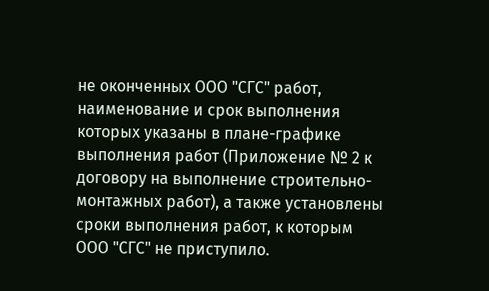не оконченных ООО "СГС" работ, наименование и срок выполнения которых указаны в плане-графике выполнения работ (Приложение № 2 к договору на выполнение строительно-монтажных работ), а также установлены сроки выполнения работ, к которым ООО "СГС" не приступило.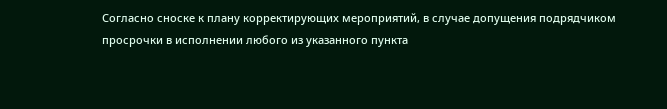Согласно сноске к плану корректирующих мероприятий, в случае допущения подрядчиком просрочки в исполнении любого из указанного пункта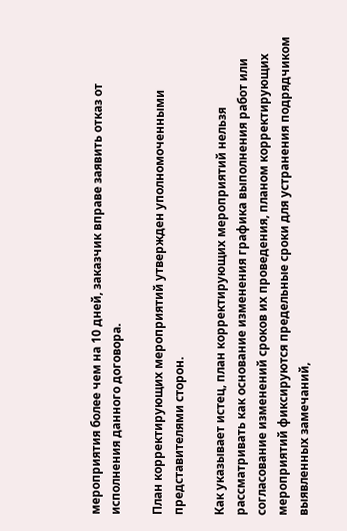мероприятия более чем на 10 дней, заказчик вправе заявить отказ от исполнения данного договора.

План корректирующих мероприятий утвержден уполномоченными представителями сторон.

Как указывает истец, план корректирующих мероприятий нельзя рассматривать как основание изменения графика выполнения работ или согласование изменений сроков их проведения, планом корректирующих мероприятий фиксируются предельные сроки для устранения подрядчиком выявленных замечаний,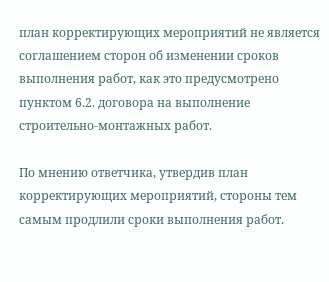план корректирующих мероприятий не является соглашением сторон об изменении сроков выполнения работ, как это предусмотрено пунктом 6.2. договора на выполнение строительно-монтажных работ.

По мнению ответчика, утвердив план корректирующих мероприятий, стороны тем самым продлили сроки выполнения работ.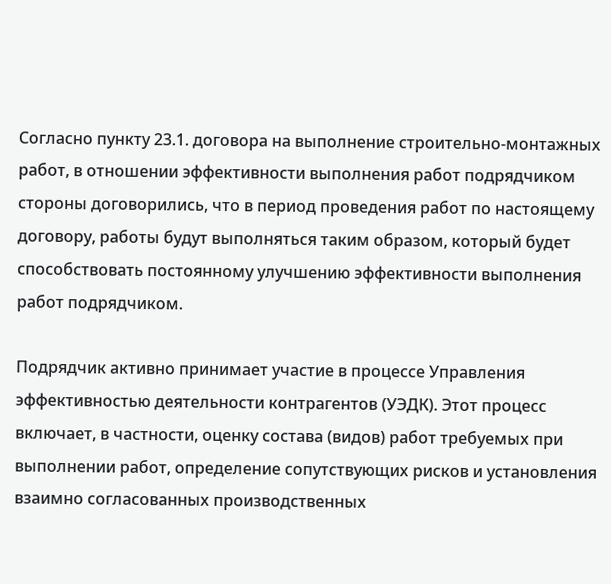Согласно пункту 23.1. договора на выполнение строительно-монтажных работ, в отношении эффективности выполнения работ подрядчиком стороны договорились, что в период проведения работ по настоящему договору, работы будут выполняться таким образом, который будет способствовать постоянному улучшению эффективности выполнения работ подрядчиком.

Подрядчик активно принимает участие в процессе Управления эффективностью деятельности контрагентов (УЭДК). Этот процесс включает, в частности, оценку состава (видов) работ требуемых при выполнении работ, определение сопутствующих рисков и установления взаимно согласованных производственных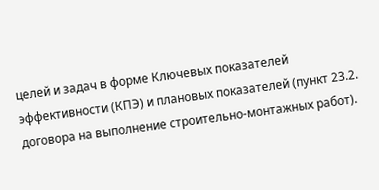целей и задач в форме Ключевых показателей эффективности (КПЭ) и плановых показателей (пункт 23.2. договора на выполнение строительно-монтажных работ).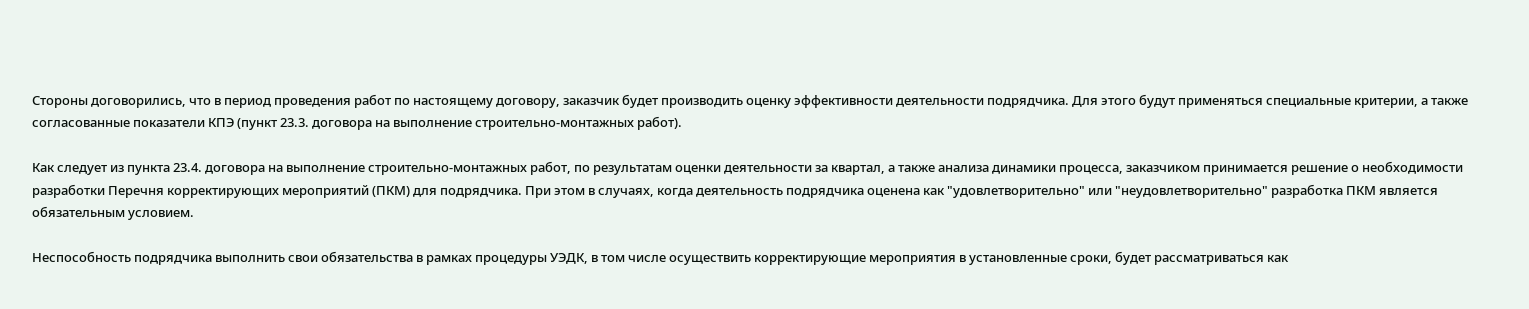Стороны договорились, что в период проведения работ по настоящему договору, заказчик будет производить оценку эффективности деятельности подрядчика. Для этого будут применяться специальные критерии, а также согласованные показатели КПЭ (пункт 23.3. договора на выполнение строительно-монтажных работ).

Как следует из пункта 23.4. договора на выполнение строительно-монтажных работ, по результатам оценки деятельности за квартал, а также анализа динамики процесса, заказчиком принимается решение о необходимости разработки Перечня корректирующих мероприятий (ПКМ) для подрядчика. При этом в случаях, когда деятельность подрядчика оценена как "удовлетворительно" или "неудовлетворительно" разработка ПКМ является обязательным условием.

Неспособность подрядчика выполнить свои обязательства в рамках процедуры УЭДК, в том числе осуществить корректирующие мероприятия в установленные сроки, будет рассматриваться как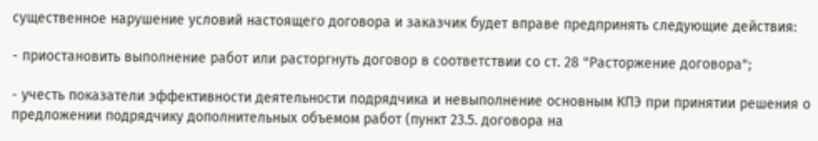существенное нарушение условий настоящего договора и заказчик будет вправе предпринять следующие действия:

- приостановить выполнение работ или расторгнуть договор в соответствии со ст. 28 "Расторжение договора";

- учесть показатели эффективности деятельности подрядчика и невыполнение основным КПЭ при принятии решения о предложении подрядчику дополнительных объемом работ (пункт 23.5. договора на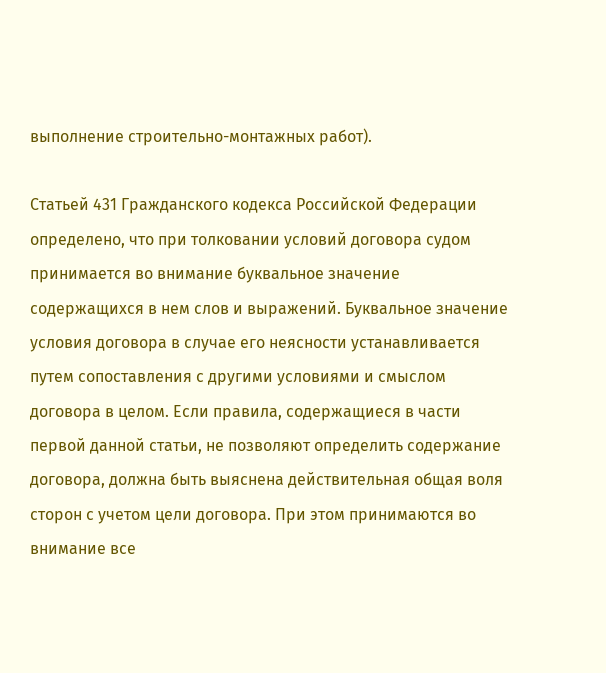выполнение строительно-монтажных работ).

Статьей 431 Гражданского кодекса Российской Федерации определено, что при толковании условий договора судом принимается во внимание буквальное значение содержащихся в нем слов и выражений. Буквальное значение условия договора в случае его неясности устанавливается путем сопоставления с другими условиями и смыслом договора в целом. Если правила, содержащиеся в части первой данной статьи, не позволяют определить содержание договора, должна быть выяснена действительная общая воля сторон с учетом цели договора. При этом принимаются во внимание все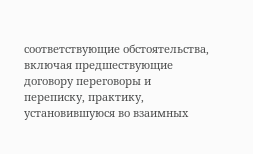соответствующие обстоятельства, включая предшествующие договору переговоры и переписку, практику, установившуюся во взаимных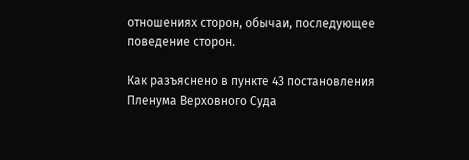отношениях сторон, обычаи, последующее поведение сторон.

Как разъяснено в пункте 43 постановления Пленума Верховного Суда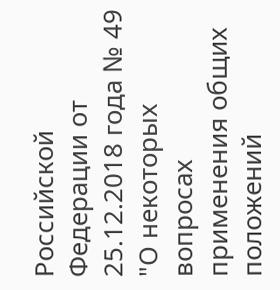Российской Федерации от 25.12.2018 года № 49 "О некоторых вопросах применения общих положений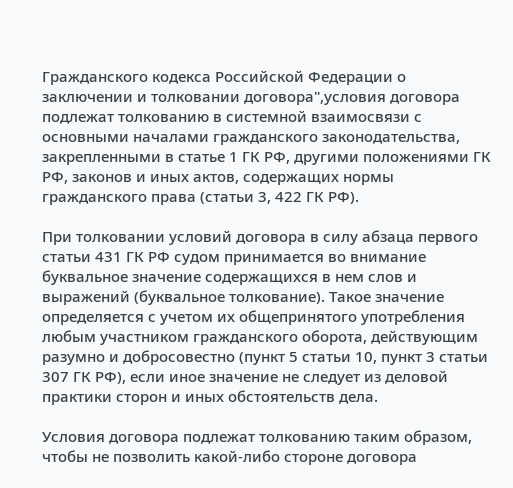Гражданского кодекса Российской Федерации о заключении и толковании договора",условия договора подлежат толкованию в системной взаимосвязи с основными началами гражданского законодательства, закрепленными в статье 1 ГК РФ, другими положениями ГК РФ, законов и иных актов, содержащих нормы гражданского права (статьи 3, 422 ГК РФ).

При толковании условий договора в силу абзаца первого статьи 431 ГК РФ судом принимается во внимание буквальное значение содержащихся в нем слов и выражений (буквальное толкование). Такое значение определяется с учетом их общепринятого употребления любым участником гражданского оборота, действующим разумно и добросовестно (пункт 5 статьи 10, пункт 3 статьи 307 ГК РФ), если иное значение не следует из деловой практики сторон и иных обстоятельств дела.

Условия договора подлежат толкованию таким образом, чтобы не позволить какой-либо стороне договора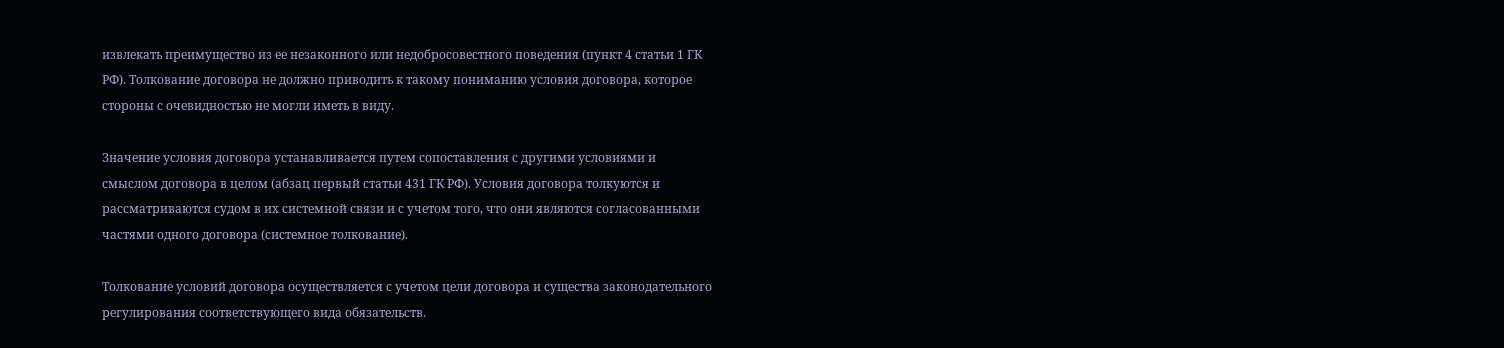извлекать преимущество из ее незаконного или недобросовестного поведения (пункт 4 статьи 1 ГК РФ). Толкование договора не должно приводить к такому пониманию условия договора, которое стороны с очевидностью не могли иметь в виду.

Значение условия договора устанавливается путем сопоставления с другими условиями и смыслом договора в целом (абзац первый статьи 431 ГК РФ). Условия договора толкуются и рассматриваются судом в их системной связи и с учетом того, что они являются согласованными частями одного договора (системное толкование).

Толкование условий договора осуществляется с учетом цели договора и существа законодательного регулирования соответствующего вида обязательств.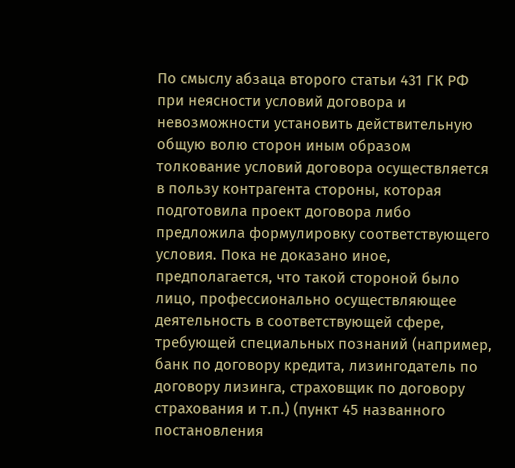По смыслу абзаца второго статьи 431 ГК РФ при неясности условий договора и невозможности установить действительную общую волю сторон иным образом толкование условий договора осуществляется в пользу контрагента стороны, которая подготовила проект договора либо предложила формулировку соответствующего условия. Пока не доказано иное, предполагается, что такой стороной было лицо, профессионально осуществляющее деятельность в соответствующей сфере, требующей специальных познаний (например, банк по договору кредита, лизингодатель по договору лизинга, страховщик по договору страхования и т.п.) (пункт 45 названного постановления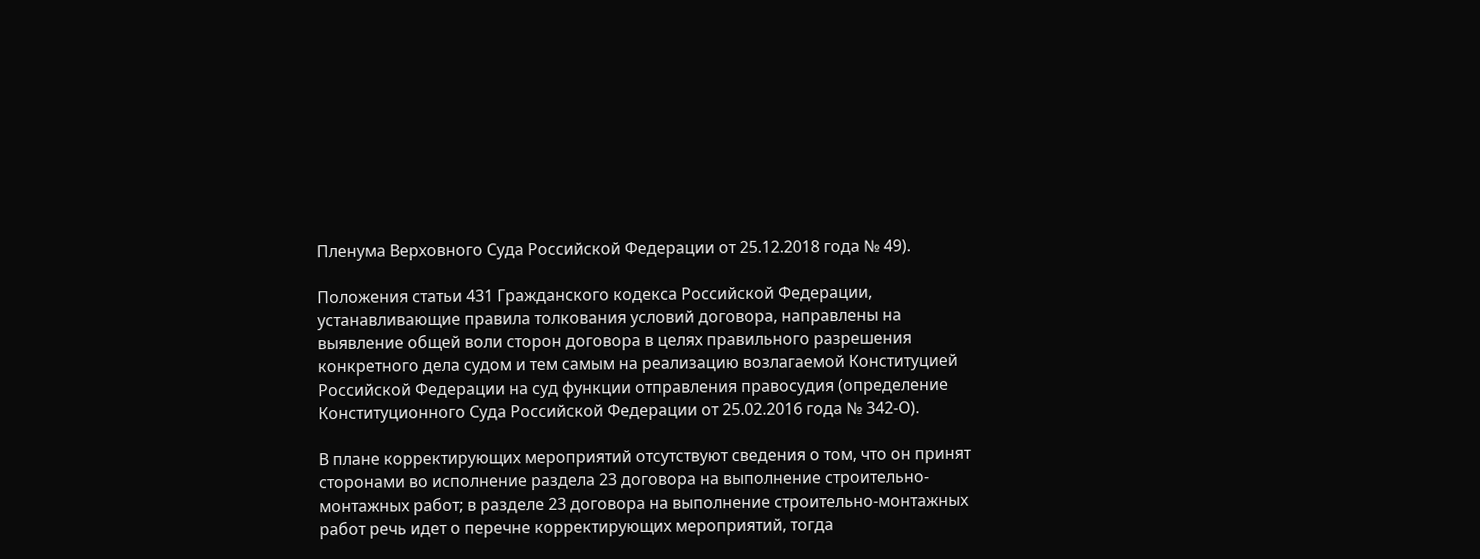Пленума Верховного Суда Российской Федерации от 25.12.2018 года № 49).

Положения статьи 431 Гражданского кодекса Российской Федерации, устанавливающие правила толкования условий договора, направлены на выявление общей воли сторон договора в целях правильного разрешения конкретного дела судом и тем самым на реализацию возлагаемой Конституцией Российской Федерации на суд функции отправления правосудия (определение Конституционного Суда Российской Федерации от 25.02.2016 года № 342-О).

В плане корректирующих мероприятий отсутствуют сведения о том, что он принят сторонами во исполнение раздела 23 договора на выполнение строительно-монтажных работ; в разделе 23 договора на выполнение строительно-монтажных работ речь идет о перечне корректирующих мероприятий, тогда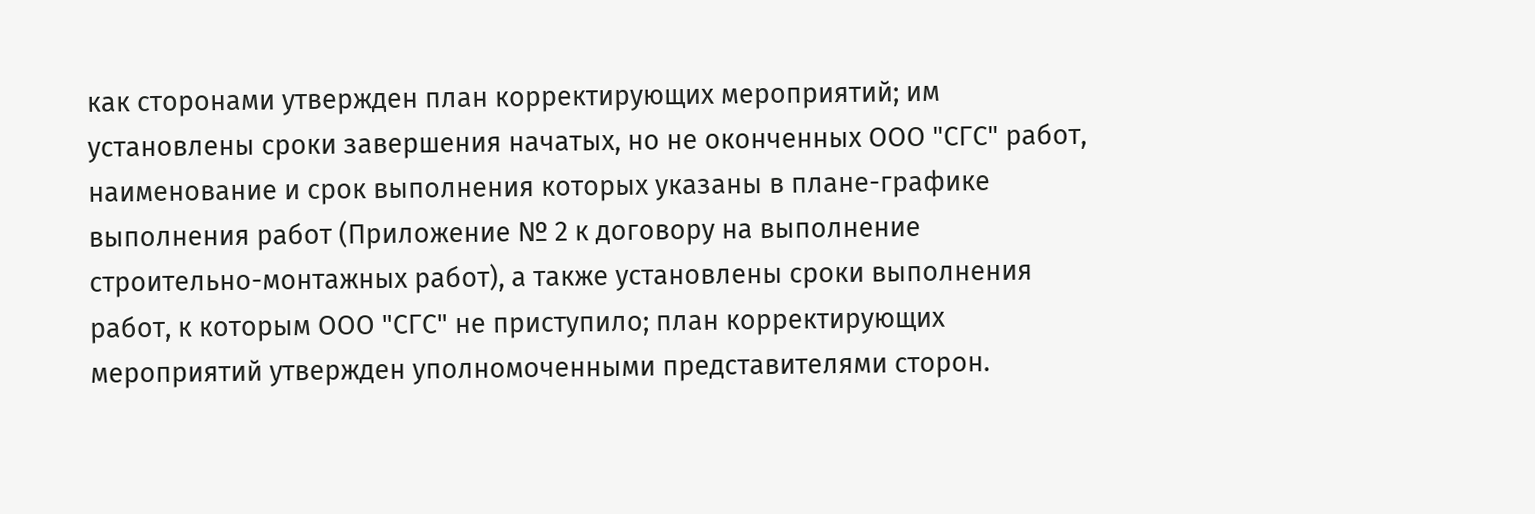как сторонами утвержден план корректирующих мероприятий; им установлены сроки завершения начатых, но не оконченных ООО "СГС" работ, наименование и срок выполнения которых указаны в плане-графике выполнения работ (Приложение № 2 к договору на выполнение строительно-монтажных работ), а также установлены сроки выполнения работ, к которым ООО "СГС" не приступило; план корректирующих мероприятий утвержден уполномоченными представителями сторон.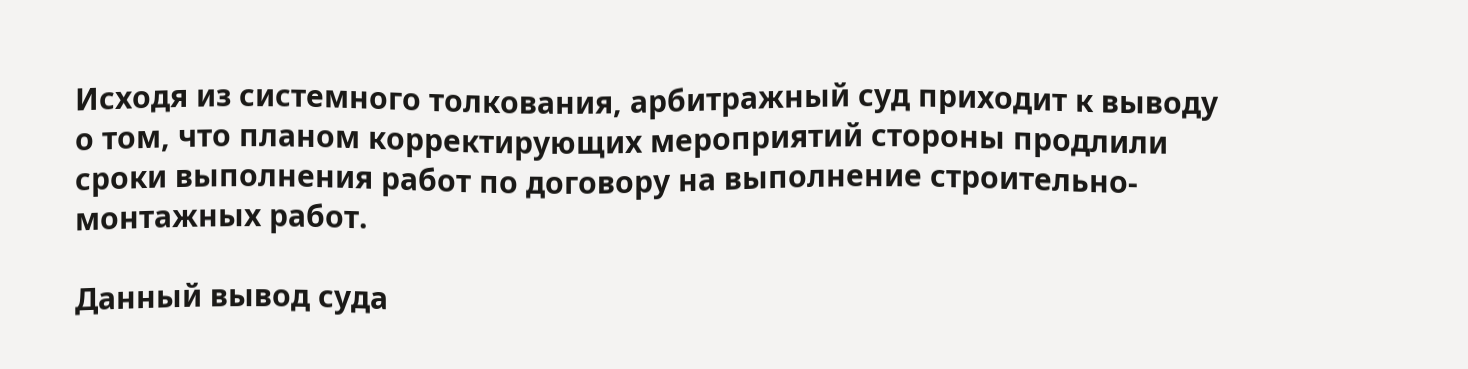Исходя из системного толкования, арбитражный суд приходит к выводу о том, что планом корректирующих мероприятий стороны продлили сроки выполнения работ по договору на выполнение строительно-монтажных работ.

Данный вывод суда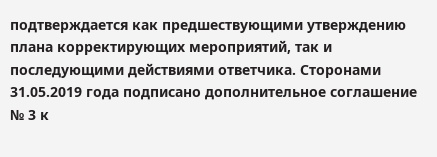подтверждается как предшествующими утверждению плана корректирующих мероприятий, так и последующими действиями ответчика. Сторонами 31.05.2019 года подписано дополнительное соглашение № 3 к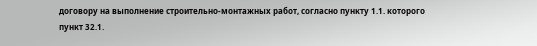договору на выполнение строительно-монтажных работ, согласно пункту 1.1. которого пункт 32.1.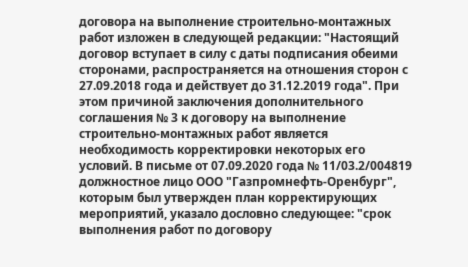договора на выполнение строительно-монтажных работ изложен в следующей редакции: "Настоящий договор вступает в силу с даты подписания обеими сторонами, распространяется на отношения сторон с 27.09.2018 года и действует до 31.12.2019 года". При этом причиной заключения дополнительного соглашения № 3 к договору на выполнение строительно-монтажных работ является необходимость корректировки некоторых его условий. В письме от 07.09.2020 года № 11/03.2/004819 должностное лицо ООО "Газпромнефть-Оренбург", которым был утвержден план корректирующих мероприятий, указало дословно следующее: "срок выполнения работ по договору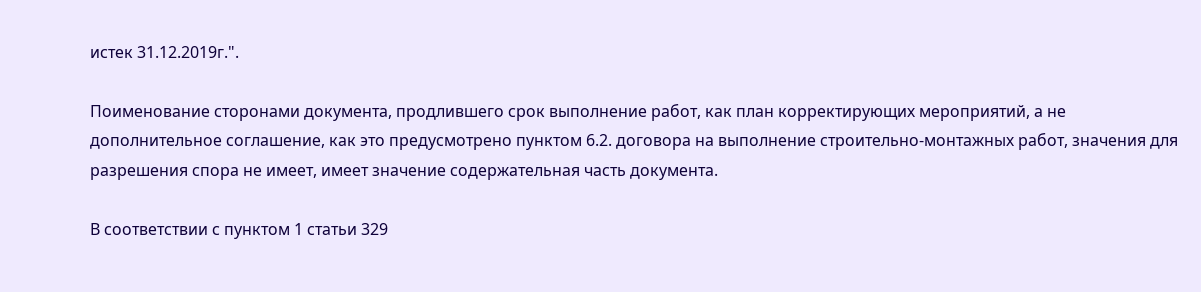истек 31.12.2019г.".

Поименование сторонами документа, продлившего срок выполнение работ, как план корректирующих мероприятий, а не дополнительное соглашение, как это предусмотрено пунктом 6.2. договора на выполнение строительно-монтажных работ, значения для разрешения спора не имеет, имеет значение содержательная часть документа.

В соответствии с пунктом 1 статьи 329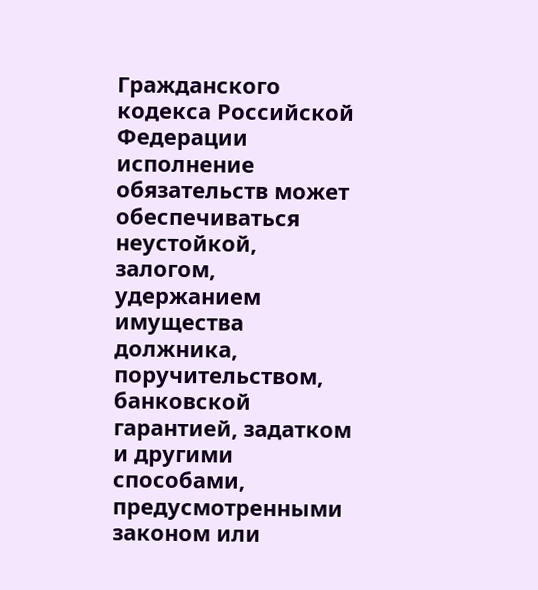Гражданского кодекса Российской Федерации исполнение обязательств может обеспечиваться неустойкой, залогом, удержанием имущества должника, поручительством, банковской гарантией, задатком и другими способами, предусмотренными законом или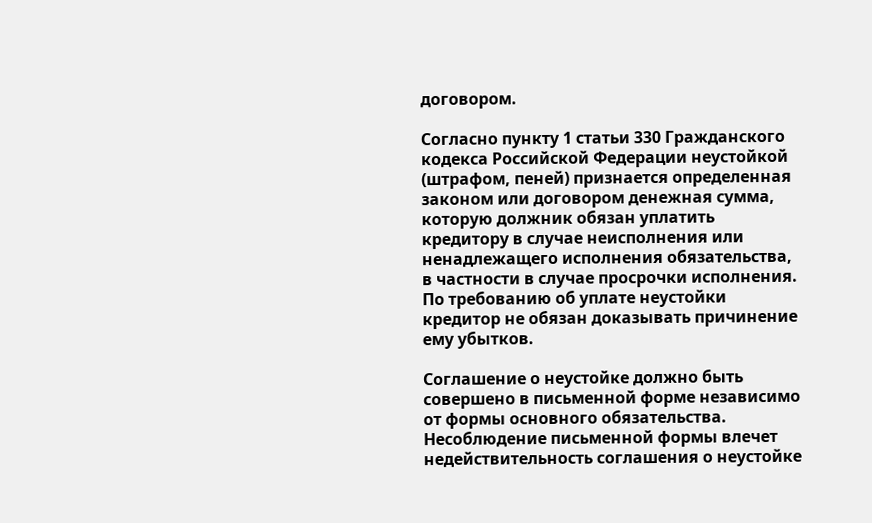договором.

Согласно пункту 1 статьи 330 Гражданского кодекса Российской Федерации неустойкой (штрафом, пеней) признается определенная законом или договором денежная сумма, которую должник обязан уплатить кредитору в случае неисполнения или ненадлежащего исполнения обязательства, в частности в случае просрочки исполнения. По требованию об уплате неустойки кредитор не обязан доказывать причинение ему убытков.

Соглашение о неустойке должно быть совершено в письменной форме независимо от формы основного обязательства. Несоблюдение письменной формы влечет недействительность соглашения о неустойке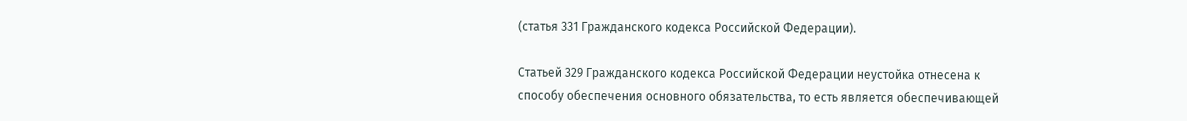(статья 331 Гражданского кодекса Российской Федерации).

Статьей 329 Гражданского кодекса Российской Федерации неустойка отнесена к способу обеспечения основного обязательства, то есть является обеспечивающей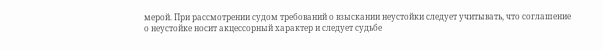мерой. При рассмотрении судом требований о взыскании неустойки следует учитывать, что соглашение о неустойке носит акцессорный характер и следует судьбе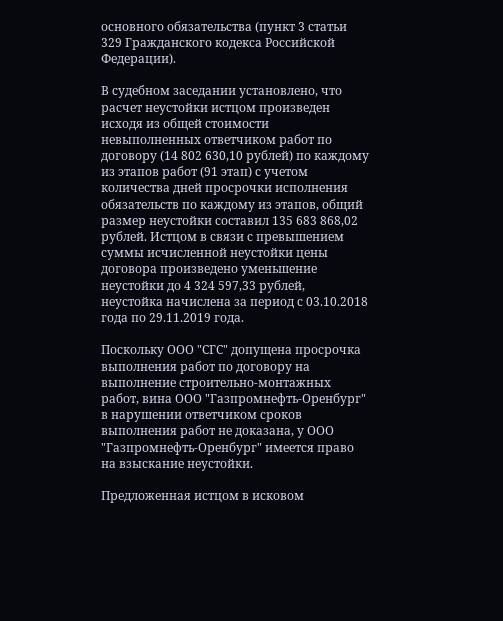основного обязательства (пункт 3 статьи 329 Гражданского кодекса Российской Федерации).

В судебном заседании установлено, что расчет неустойки истцом произведен исходя из общей стоимости невыполненных ответчиком работ по договору (14 802 630,10 рублей) по каждому из этапов работ (91 этап) с учетом количества дней просрочки исполнения обязательств по каждому из этапов, общий размер неустойки составил 135 683 868,02 рублей. Истцом в связи с превышением суммы исчисленной неустойки цены договора произведено уменьшение неустойки до 4 324 597,33 рублей, неустойка начислена за период с 03.10.2018 года по 29.11.2019 года.

Поскольку ООО "СГС" допущена просрочка выполнения работ по договору на выполнение строительно-монтажных работ, вина ООО "Газпромнефть-Оренбург" в нарушении ответчиком сроков выполнения работ не доказана, у ООО "Газпромнефть-Оренбург" имеется право на взыскание неустойки.

Предложенная истцом в исковом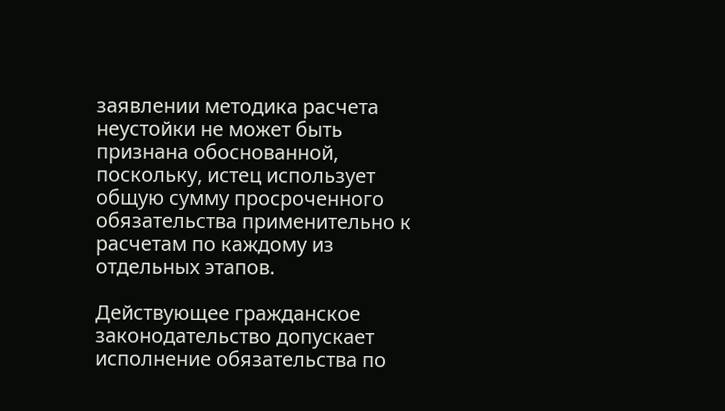заявлении методика расчета неустойки не может быть признана обоснованной, поскольку, истец использует общую сумму просроченного обязательства применительно к расчетам по каждому из отдельных этапов.

Действующее гражданское законодательство допускает исполнение обязательства по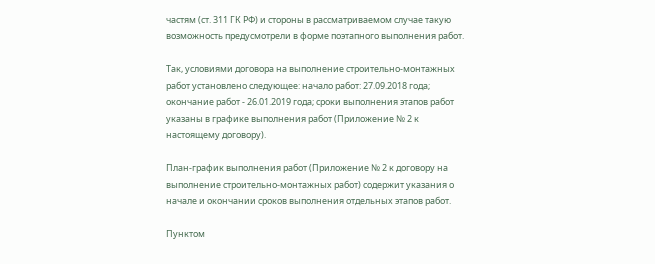частям (ст. 311 ГК РФ) и стороны в рассматриваемом случае такую возможность предусмотрели в форме поэтапного выполнения работ.

Так, условиями договора на выполнение строительно-монтажных работ установлено следующее: начало работ: 27.09.2018 года; окончание работ - 26.01.2019 года; сроки выполнения этапов работ указаны в графике выполнения работ (Приложение № 2 к настоящему договору).

План-график выполнения работ (Приложение № 2 к договору на выполнение строительно-монтажных работ) содержит указания о начале и окончании сроков выполнения отдельных этапов работ.

Пунктом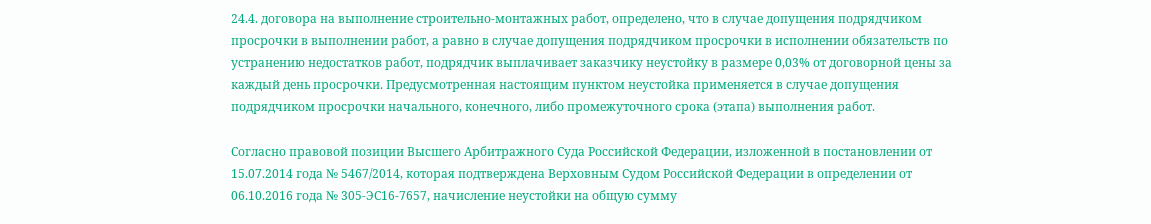24.4. договора на выполнение строительно-монтажных работ, определено, что в случае допущения подрядчиком просрочки в выполнении работ, а равно в случае допущения подрядчиком просрочки в исполнении обязательств по устранению недостатков работ, подрядчик выплачивает заказчику неустойку в размере 0,03% от договорной цены за каждый день просрочки. Предусмотренная настоящим пунктом неустойка применяется в случае допущения подрядчиком просрочки начального, конечного, либо промежуточного срока (этапа) выполнения работ.

Согласно правовой позиции Высшего Арбитражного Суда Российской Федерации, изложенной в постановлении от 15.07.2014 года № 5467/2014, которая подтверждена Верховным Судом Российской Федерации в определении от 06.10.2016 года № 305-ЭС16-7657, начисление неустойки на общую сумму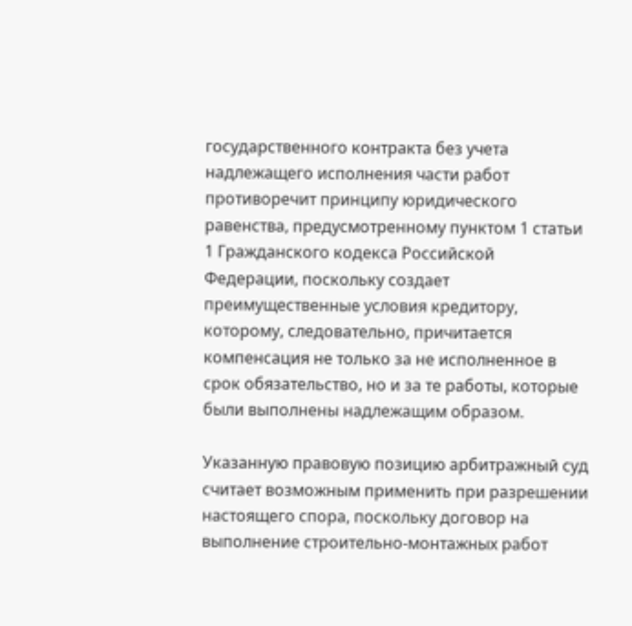государственного контракта без учета надлежащего исполнения части работ противоречит принципу юридического равенства, предусмотренному пунктом 1 статьи 1 Гражданского кодекса Российской Федерации, поскольку создает преимущественные условия кредитору, которому, следовательно, причитается компенсация не только за не исполненное в срок обязательство, но и за те работы, которые были выполнены надлежащим образом.

Указанную правовую позицию арбитражный суд считает возможным применить при разрешении настоящего спора, поскольку договор на выполнение строительно-монтажных работ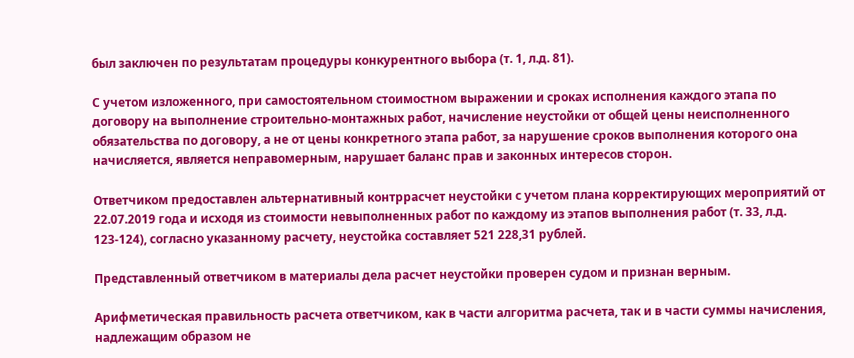был заключен по результатам процедуры конкурентного выбора (т. 1, л.д. 81).

С учетом изложенного, при самостоятельном стоимостном выражении и сроках исполнения каждого этапа по договору на выполнение строительно-монтажных работ, начисление неустойки от общей цены неисполненного обязательства по договору, а не от цены конкретного этапа работ, за нарушение сроков выполнения которого она начисляется, является неправомерным, нарушает баланс прав и законных интересов сторон.

Ответчиком предоставлен альтернативный контррасчет неустойки с учетом плана корректирующих мероприятий от 22.07.2019 года и исходя из стоимости невыполненных работ по каждому из этапов выполнения работ (т. 33, л.д. 123-124), согласно указанному расчету, неустойка составляет 521 228,31 рублей.

Представленный ответчиком в материалы дела расчет неустойки проверен судом и признан верным.

Арифметическая правильность расчета ответчиком, как в части алгоритма расчета, так и в части суммы начисления, надлежащим образом не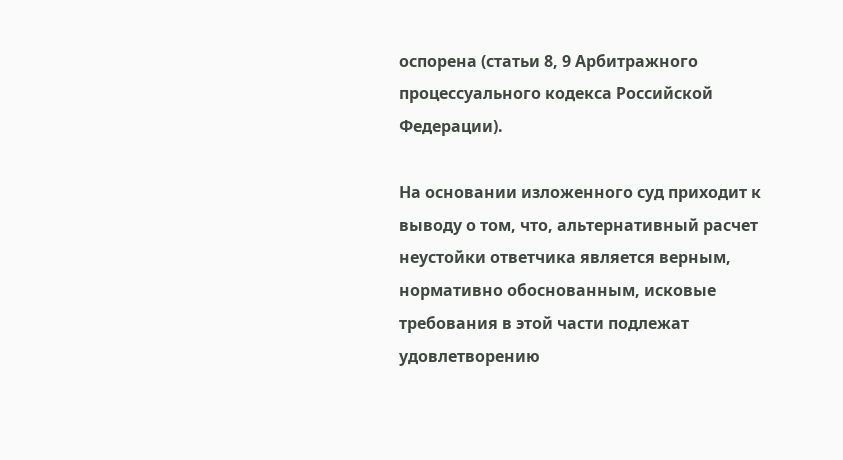оспорена (статьи 8, 9 Арбитражного процессуального кодекса Российской Федерации).

На основании изложенного суд приходит к выводу о том, что, альтернативный расчет неустойки ответчика является верным, нормативно обоснованным, исковые требования в этой части подлежат удовлетворению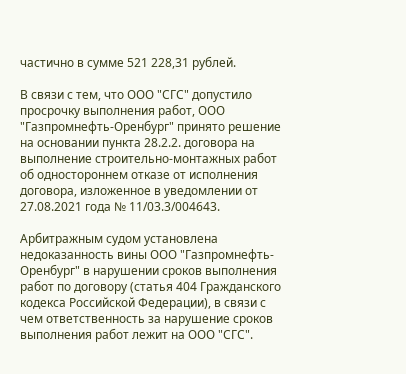частично в сумме 521 228,31 рублей.

В связи с тем, что ООО "СГС" допустило просрочку выполнения работ, ООО "Газпромнефть-Оренбург" принято решение на основании пункта 28.2.2. договора на выполнение строительно-монтажных работ об одностороннем отказе от исполнения договора, изложенное в уведомлении от 27.08.2021 года № 11/03.3/004643.

Арбитражным судом установлена недоказанность вины ООО "Газпромнефть-Оренбург" в нарушении сроков выполнения работ по договору (статья 404 Гражданского кодекса Российской Федерации), в связи с чем ответственность за нарушение сроков выполнения работ лежит на ООО "СГС".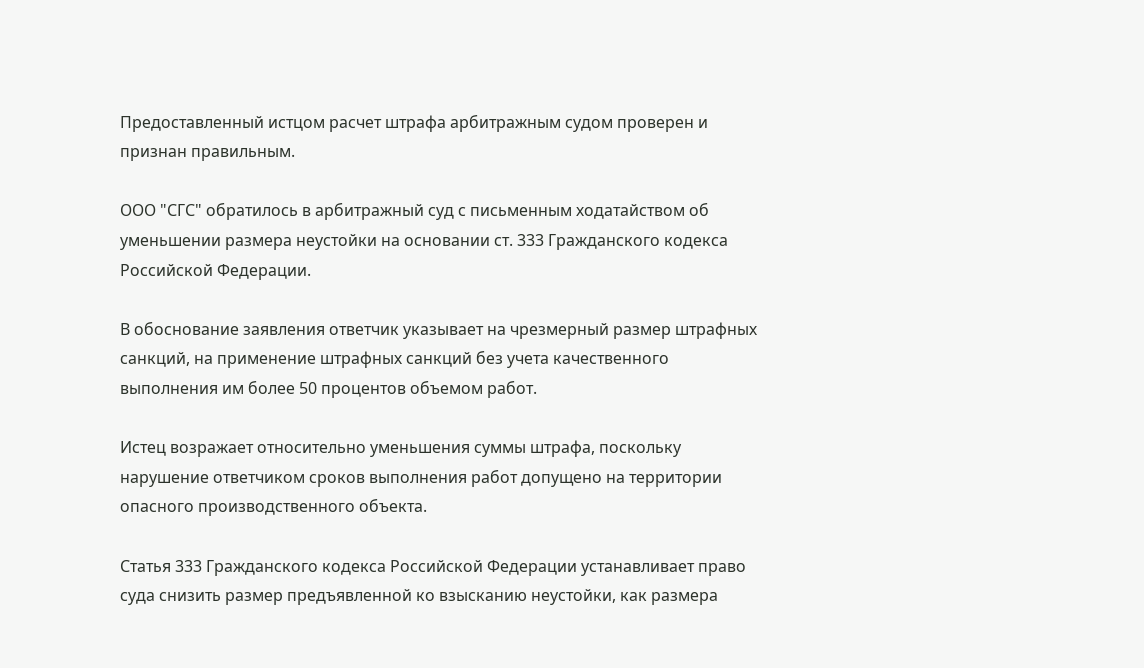Предоставленный истцом расчет штрафа арбитражным судом проверен и признан правильным.

ООО "СГС" обратилось в арбитражный суд с письменным ходатайством об уменьшении размера неустойки на основании ст. 333 Гражданского кодекса Российской Федерации.

В обоснование заявления ответчик указывает на чрезмерный размер штрафных санкций, на применение штрафных санкций без учета качественного выполнения им более 50 процентов объемом работ.

Истец возражает относительно уменьшения суммы штрафа, поскольку нарушение ответчиком сроков выполнения работ допущено на территории опасного производственного объекта.

Статья 333 Гражданского кодекса Российской Федерации устанавливает право суда снизить размер предъявленной ко взысканию неустойки, как размера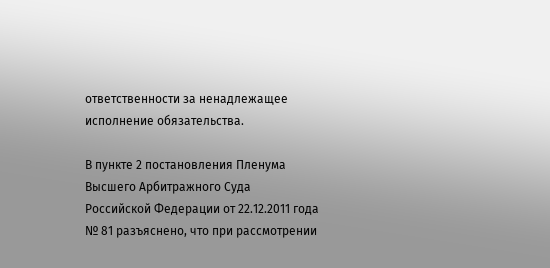ответственности за ненадлежащее исполнение обязательства.

В пункте 2 постановления Пленума Высшего Арбитражного Суда Российской Федерации от 22.12.2011 года № 81 разъяснено, что при рассмотрении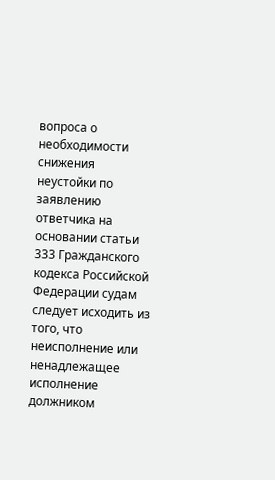вопроса о необходимости снижения неустойки по заявлению ответчика на основании статьи 333 Гражданского кодекса Российской Федерации судам следует исходить из того, что неисполнение или ненадлежащее исполнение должником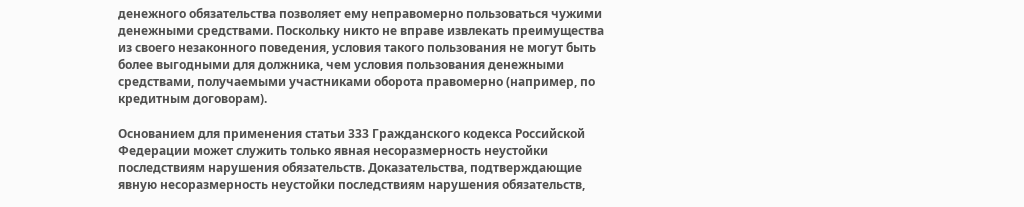денежного обязательства позволяет ему неправомерно пользоваться чужими денежными средствами. Поскольку никто не вправе извлекать преимущества из своего незаконного поведения, условия такого пользования не могут быть более выгодными для должника, чем условия пользования денежными средствами, получаемыми участниками оборота правомерно (например, по кредитным договорам).

Основанием для применения статьи 333 Гражданского кодекса Российской Федерации может служить только явная несоразмерность неустойки последствиям нарушения обязательств. Доказательства, подтверждающие явную несоразмерность неустойки последствиям нарушения обязательств,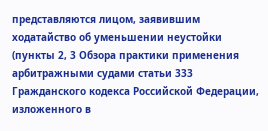представляются лицом, заявившим ходатайство об уменьшении неустойки (пункты 2, 3 Обзора практики применения арбитражными судами статьи 333 Гражданского кодекса Российской Федерации, изложенного в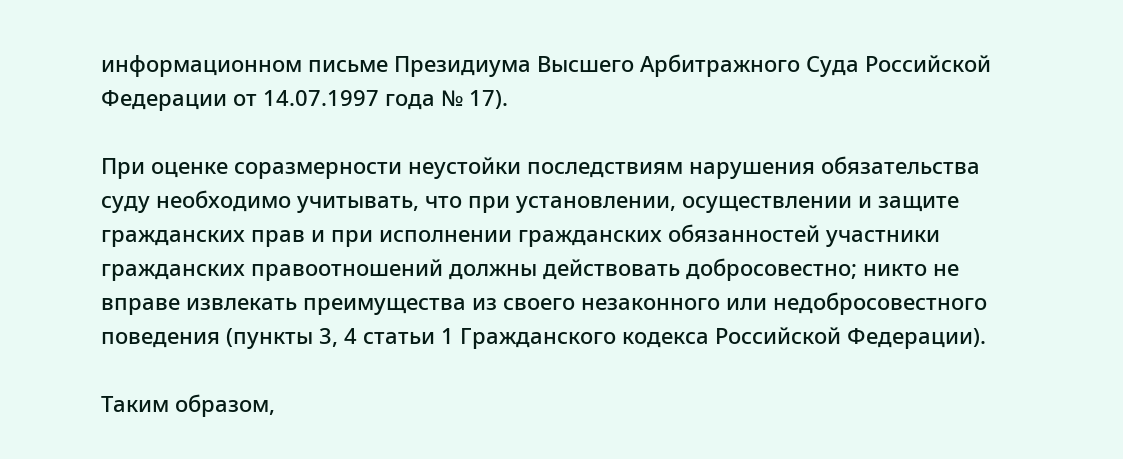информационном письме Президиума Высшего Арбитражного Суда Российской Федерации от 14.07.1997 года № 17).

При оценке соразмерности неустойки последствиям нарушения обязательства суду необходимо учитывать, что при установлении, осуществлении и защите гражданских прав и при исполнении гражданских обязанностей участники гражданских правоотношений должны действовать добросовестно; никто не вправе извлекать преимущества из своего незаконного или недобросовестного поведения (пункты 3, 4 статьи 1 Гражданского кодекса Российской Федерации).

Таким образом,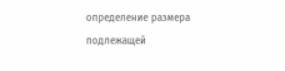определение размера подлежащей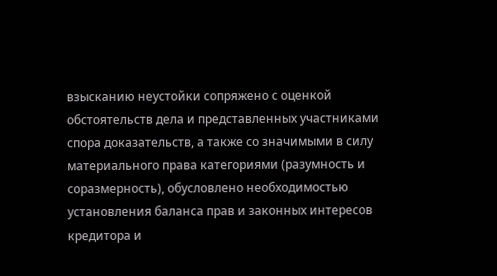взысканию неустойки сопряжено с оценкой обстоятельств дела и представленных участниками спора доказательств, а также со значимыми в силу материального права категориями (разумность и соразмерность), обусловлено необходимостью установления баланса прав и законных интересов кредитора и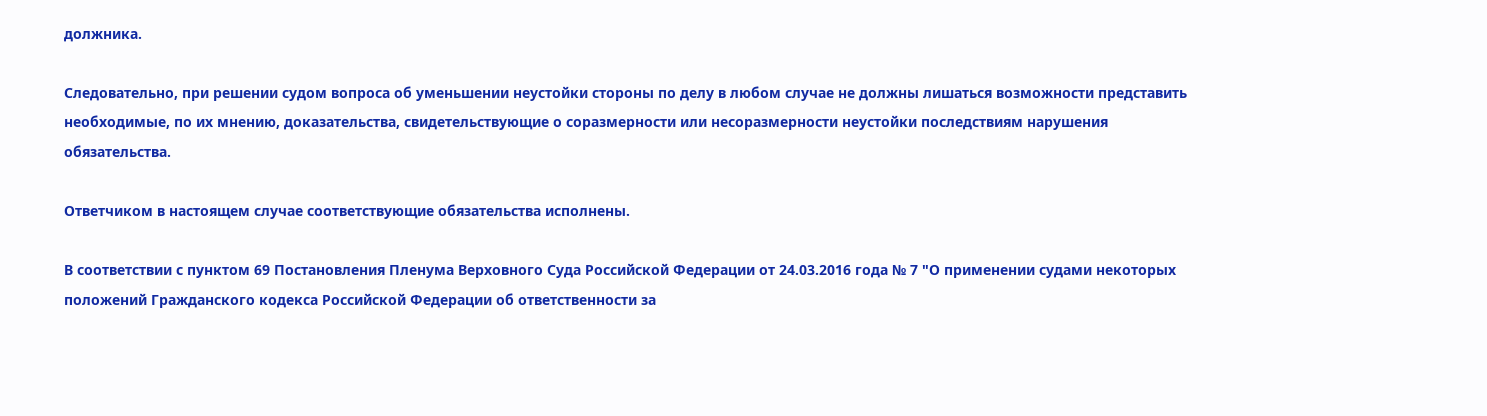должника.

Следовательно, при решении судом вопроса об уменьшении неустойки стороны по делу в любом случае не должны лишаться возможности представить необходимые, по их мнению, доказательства, свидетельствующие о соразмерности или несоразмерности неустойки последствиям нарушения обязательства.

Ответчиком в настоящем случае соответствующие обязательства исполнены.

В соответствии с пунктом 69 Постановления Пленума Верховного Суда Российской Федерации от 24.03.2016 года № 7 "О применении судами некоторых положений Гражданского кодекса Российской Федерации об ответственности за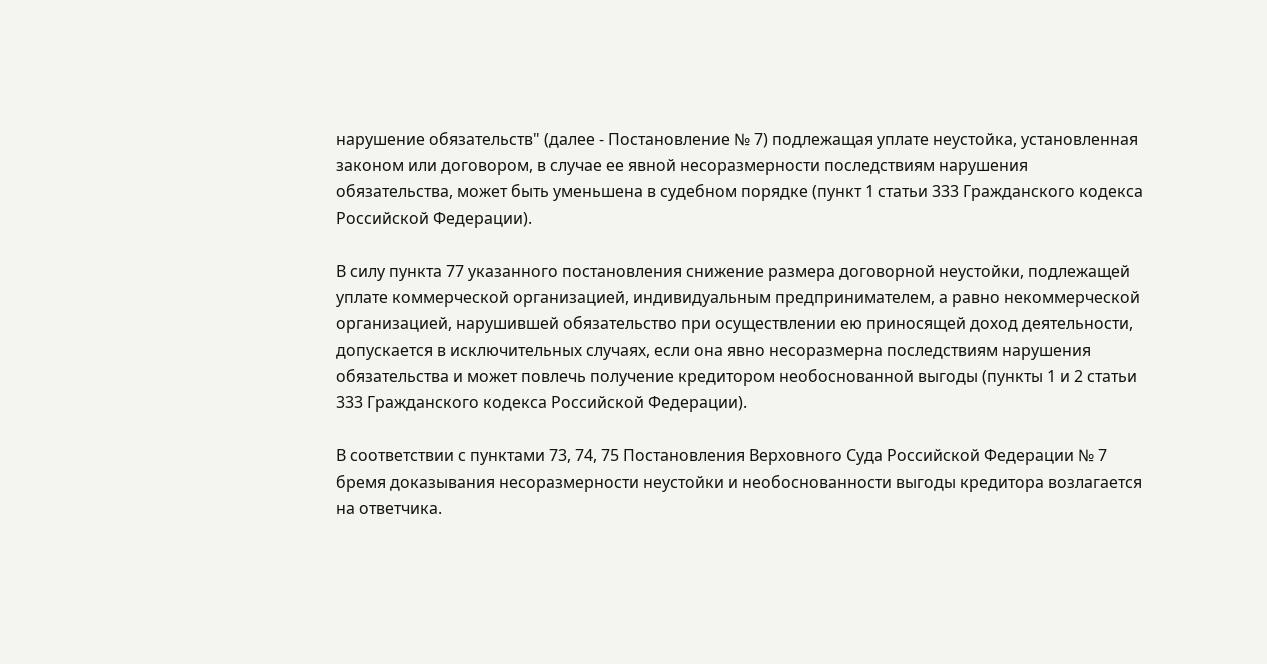нарушение обязательств" (далее - Постановление № 7) подлежащая уплате неустойка, установленная законом или договором, в случае ее явной несоразмерности последствиям нарушения обязательства, может быть уменьшена в судебном порядке (пункт 1 статьи 333 Гражданского кодекса Российской Федерации).

В силу пункта 77 указанного постановления снижение размера договорной неустойки, подлежащей уплате коммерческой организацией, индивидуальным предпринимателем, а равно некоммерческой организацией, нарушившей обязательство при осуществлении ею приносящей доход деятельности, допускается в исключительных случаях, если она явно несоразмерна последствиям нарушения обязательства и может повлечь получение кредитором необоснованной выгоды (пункты 1 и 2 статьи 333 Гражданского кодекса Российской Федерации).

В соответствии с пунктами 73, 74, 75 Постановления Верховного Суда Российской Федерации № 7 бремя доказывания несоразмерности неустойки и необоснованности выгоды кредитора возлагается на ответчика.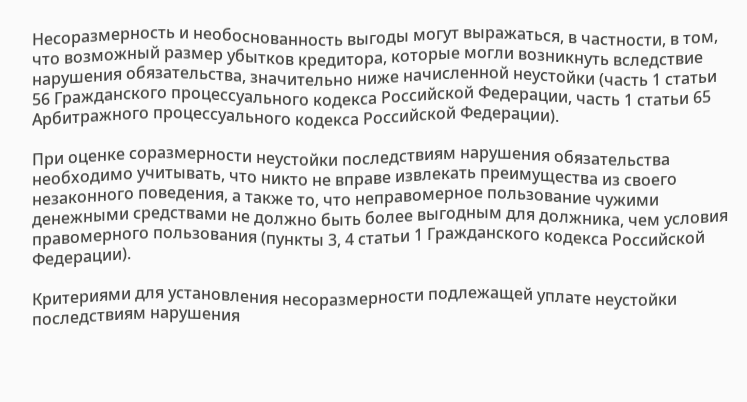Несоразмерность и необоснованность выгоды могут выражаться, в частности, в том, что возможный размер убытков кредитора, которые могли возникнуть вследствие нарушения обязательства, значительно ниже начисленной неустойки (часть 1 статьи 56 Гражданского процессуального кодекса Российской Федерации, часть 1 статьи 65 Арбитражного процессуального кодекса Российской Федерации).

При оценке соразмерности неустойки последствиям нарушения обязательства необходимо учитывать, что никто не вправе извлекать преимущества из своего незаконного поведения, а также то, что неправомерное пользование чужими денежными средствами не должно быть более выгодным для должника, чем условия правомерного пользования (пункты 3, 4 статьи 1 Гражданского кодекса Российской Федерации).

Критериями для установления несоразмерности подлежащей уплате неустойки последствиям нарушения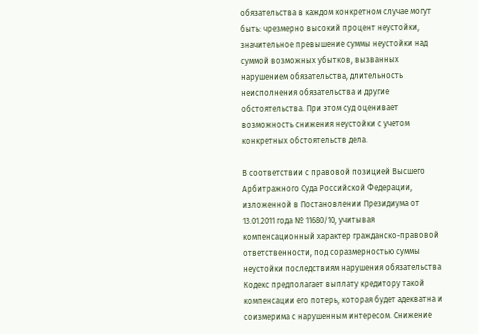обязательства в каждом конкретном случае могут быть: чрезмерно высокий процент неустойки, значительное превышение суммы неустойки над суммой возможных убытков, вызванных нарушением обязательства, длительность неисполнения обязательства и другие обстоятельства. При этом суд оценивает возможность снижения неустойки с учетом конкретных обстоятельств дела.

В соответствии с правовой позицией Высшего Арбитражного Суда Российской Федерации, изложенной в Постановлении Президиума от 13.01.2011 года № 11680/10, учитывая компенсационный характер гражданско-правовой ответственности, под соразмерностью суммы неустойки последствиям нарушения обязательства Кодекс предполагает выплату кредитору такой компенсации его потерь, которая будет адекватна и соизмерима с нарушенным интересом. Снижение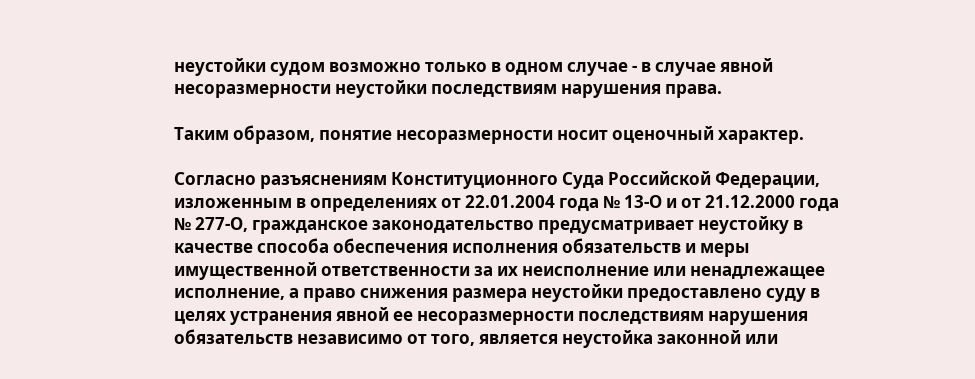неустойки судом возможно только в одном случае - в случае явной несоразмерности неустойки последствиям нарушения права.

Таким образом, понятие несоразмерности носит оценочный характер.

Согласно разъяснениям Конституционного Суда Российской Федерации, изложенным в определениях от 22.01.2004 года № 13-О и от 21.12.2000 года № 277-О, гражданское законодательство предусматривает неустойку в качестве способа обеспечения исполнения обязательств и меры имущественной ответственности за их неисполнение или ненадлежащее исполнение, а право снижения размера неустойки предоставлено суду в целях устранения явной ее несоразмерности последствиям нарушения обязательств независимо от того, является неустойка законной или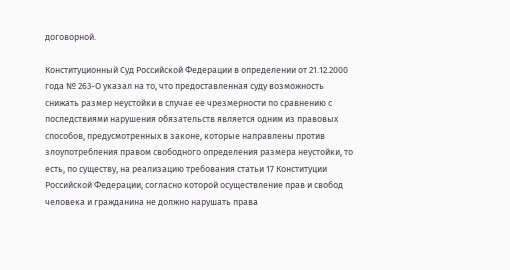договорной.

Конституционный Суд Российской Федерации в определении от 21.12.2000 года № 263-О указал на то, что предоставленная суду возможность снижать размер неустойки в случае ее чрезмерности по сравнению с последствиями нарушения обязательств является одним из правовых способов, предусмотренных в законе, которые направлены против злоупотребления правом свободного определения размера неустойки, то есть, по существу, на реализацию требования статьи 17 Конституции Российской Федерации, согласно которой осуществление прав и свобод человека и гражданина не должно нарушать права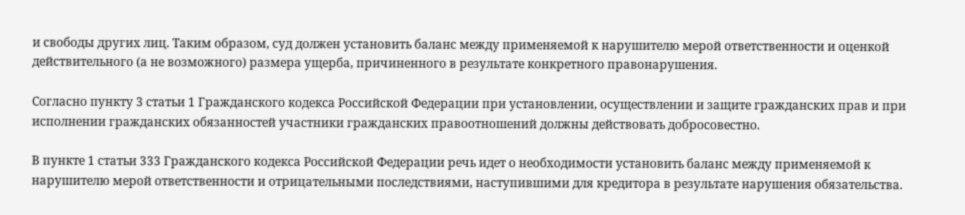и свободы других лиц. Таким образом, суд должен установить баланс между применяемой к нарушителю мерой ответственности и оценкой действительного (а не возможного) размера ущерба, причиненного в результате конкретного правонарушения.

Согласно пункту 3 статьи 1 Гражданского кодекса Российской Федерации при установлении, осуществлении и защите гражданских прав и при исполнении гражданских обязанностей участники гражданских правоотношений должны действовать добросовестно.

В пункте 1 статьи 333 Гражданского кодекса Российской Федерации речь идет о необходимости установить баланс между применяемой к нарушителю мерой ответственности и отрицательными последствиями, наступившими для кредитора в результате нарушения обязательства.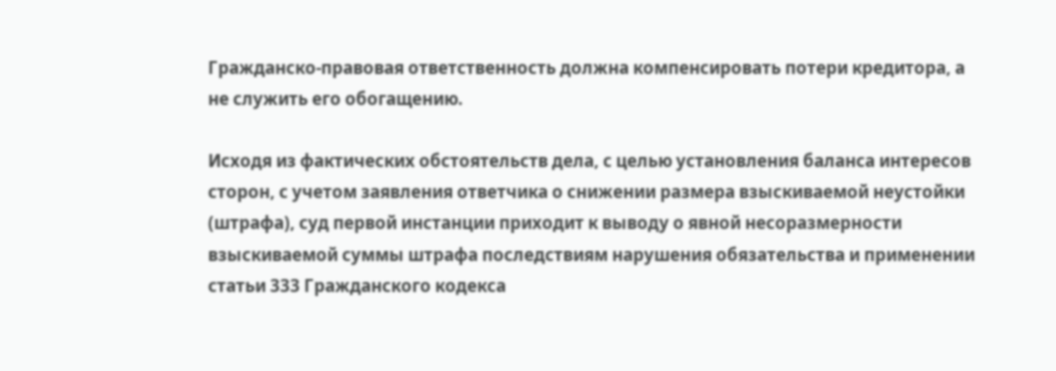Гражданско-правовая ответственность должна компенсировать потери кредитора, а не служить его обогащению.

Исходя из фактических обстоятельств дела, с целью установления баланса интересов сторон, с учетом заявления ответчика о снижении размера взыскиваемой неустойки (штрафа), суд первой инстанции приходит к выводу о явной несоразмерности взыскиваемой суммы штрафа последствиям нарушения обязательства и применении статьи 333 Гражданского кодекса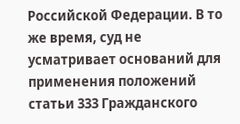Российской Федерации. В то же время, суд не усматривает оснований для применения положений статьи 333 Гражданского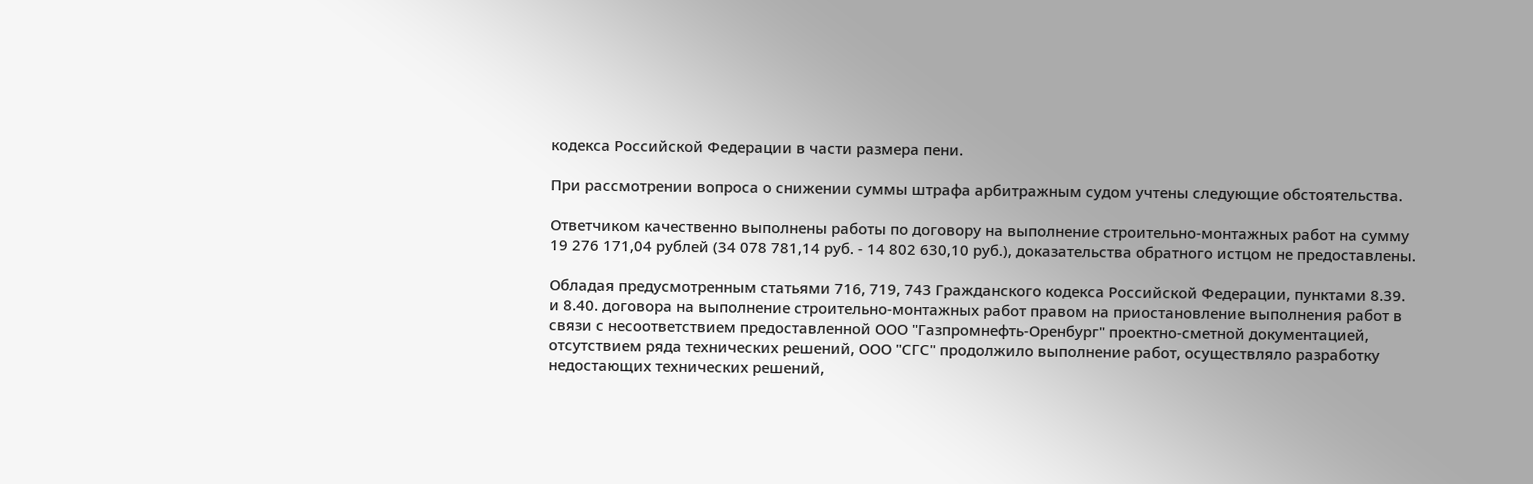кодекса Российской Федерации в части размера пени.

При рассмотрении вопроса о снижении суммы штрафа арбитражным судом учтены следующие обстоятельства.

Ответчиком качественно выполнены работы по договору на выполнение строительно-монтажных работ на сумму 19 276 171,04 рублей (34 078 781,14 руб. - 14 802 630,10 руб.), доказательства обратного истцом не предоставлены.

Обладая предусмотренным статьями 716, 719, 743 Гражданского кодекса Российской Федерации, пунктами 8.39. и 8.40. договора на выполнение строительно-монтажных работ правом на приостановление выполнения работ в связи с несоответствием предоставленной ООО "Газпромнефть-Оренбург" проектно-сметной документацией, отсутствием ряда технических решений, ООО "СГС" продолжило выполнение работ, осуществляло разработку недостающих технических решений,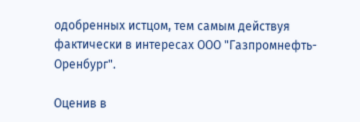одобренных истцом, тем самым действуя фактически в интересах ООО "Газпромнефть-Оренбург".

Оценив в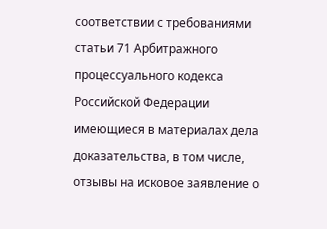соответствии с требованиями статьи 71 Арбитражного процессуального кодекса Российской Федерации имеющиеся в материалах дела доказательства, в том числе, отзывы на исковое заявление о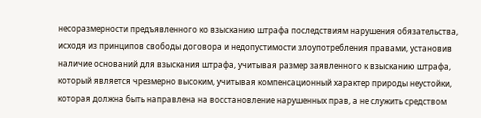несоразмерности предъявленного ко взысканию штрафа последствиям нарушения обязательства, исходя из принципов свободы договора и недопустимости злоупотребления правами, установив наличие оснований для взыскания штрафа, учитывая размер заявленного к взысканию штрафа, который является чрезмерно высоким, учитывая компенсационный характер природы неустойки, которая должна быть направлена на восстановление нарушенных прав, а не служить средством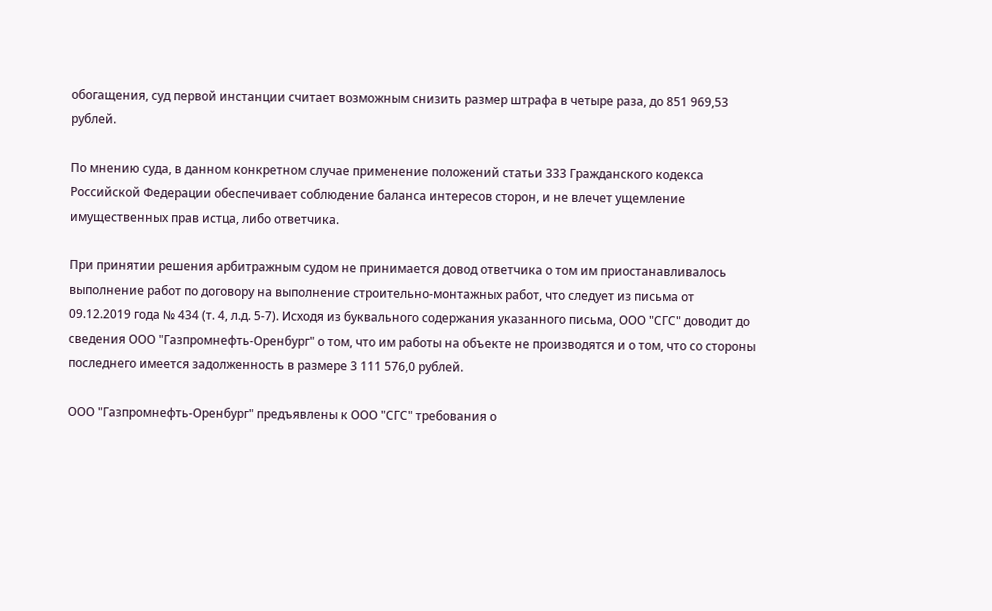обогащения, суд первой инстанции считает возможным снизить размер штрафа в четыре раза, до 851 969,53 рублей.

По мнению суда, в данном конкретном случае применение положений статьи 333 Гражданского кодекса Российской Федерации обеспечивает соблюдение баланса интересов сторон, и не влечет ущемление имущественных прав истца, либо ответчика.

При принятии решения арбитражным судом не принимается довод ответчика о том им приостанавливалось выполнение работ по договору на выполнение строительно-монтажных работ, что следует из письма от 09.12.2019 года № 434 (т. 4, л.д. 5-7). Исходя из буквального содержания указанного письма, ООО "СГС" доводит до сведения ООО "Газпромнефть-Оренбург" о том, что им работы на объекте не производятся и о том, что со стороны последнего имеется задолженность в размере 3 111 576,0 рублей.

ООО "Газпромнефть-Оренбург" предъявлены к ООО "СГС" требования о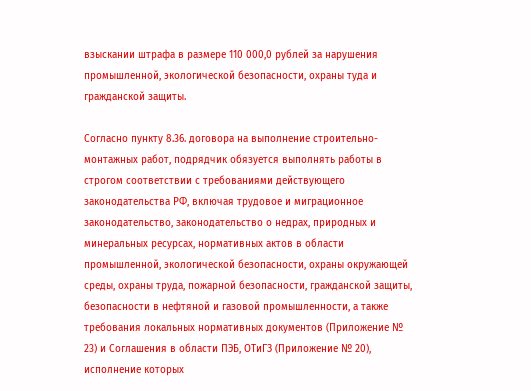взыскании штрафа в размере 110 000,0 рублей за нарушения промышленной, экологической безопасности, охраны туда и гражданской защиты.

Согласно пункту 8.36. договора на выполнение строительно-монтажных работ, подрядчик обязуется выполнять работы в строгом соответствии с требованиями действующего законодательства РФ, включая трудовое и миграционное законодательство, законодательство о недрах, природных и минеральных ресурсах, нормативных актов в области промышленной, экологической безопасности, охраны окружающей среды, охраны труда, пожарной безопасности, гражданской защиты, безопасности в нефтяной и газовой промышленности, а также требования локальных нормативных документов (Приложение № 23) и Соглашения в области ПЭБ, ОТиГЗ (Приложение № 20), исполнение которых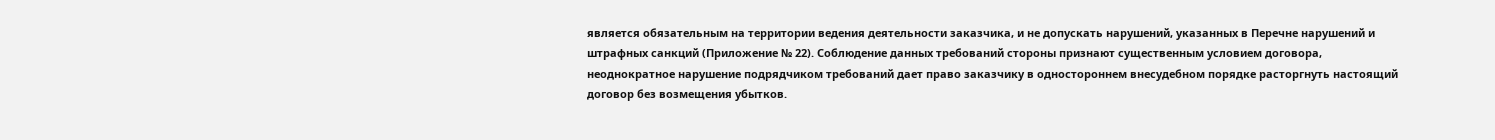является обязательным на территории ведения деятельности заказчика, и не допускать нарушений, указанных в Перечне нарушений и штрафных санкций (Приложение № 22). Соблюдение данных требований стороны признают существенным условием договора, неоднократное нарушение подрядчиком требований дает право заказчику в одностороннем внесудебном порядке расторгнуть настоящий договор без возмещения убытков.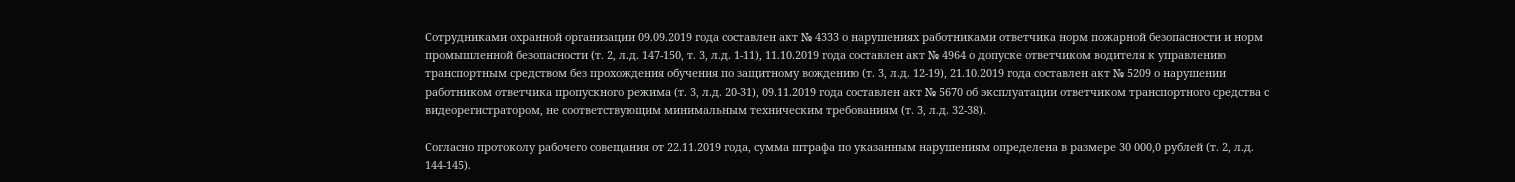Сотрудниками охранной организации 09.09.2019 года составлен акт № 4333 о нарушениях работниками ответчика норм пожарной безопасности и норм промышленной безопасности (т. 2, л.д. 147-150, т. 3, л.д. 1-11), 11.10.2019 года составлен акт № 4964 о допуске ответчиком водителя к управлению транспортным средством без прохождения обучения по защитному вождению (т. 3, л.д. 12-19), 21.10.2019 года составлен акт № 5209 о нарушении работником ответчика пропускного режима (т. 3, л.д. 20-31), 09.11.2019 года составлен акт № 5670 об эксплуатации ответчиком транспортного средства с видеорегистратором, не соответствующим минимальным техническим требованиям (т. 3, л.д. 32-38).

Согласно протоколу рабочего совещания от 22.11.2019 года, сумма штрафа по указанным нарушениям определена в размере 30 000,0 рублей (т. 2, л.д. 144-145).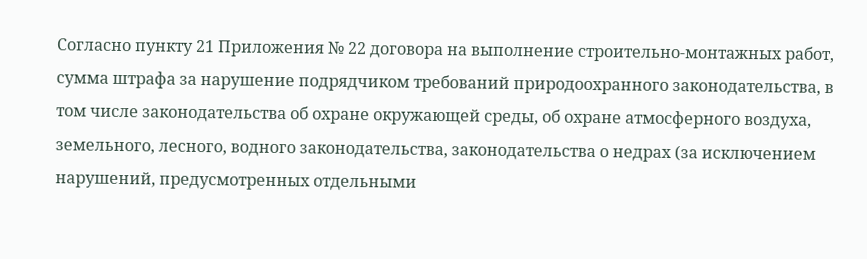Согласно пункту 21 Приложения № 22 договора на выполнение строительно-монтажных работ, сумма штрафа за нарушение подрядчиком требований природоохранного законодательства, в том числе законодательства об охране окружающей среды, об охране атмосферного воздуха, земельного, лесного, водного законодательства, законодательства о недрах (за исключением нарушений, предусмотренных отдельными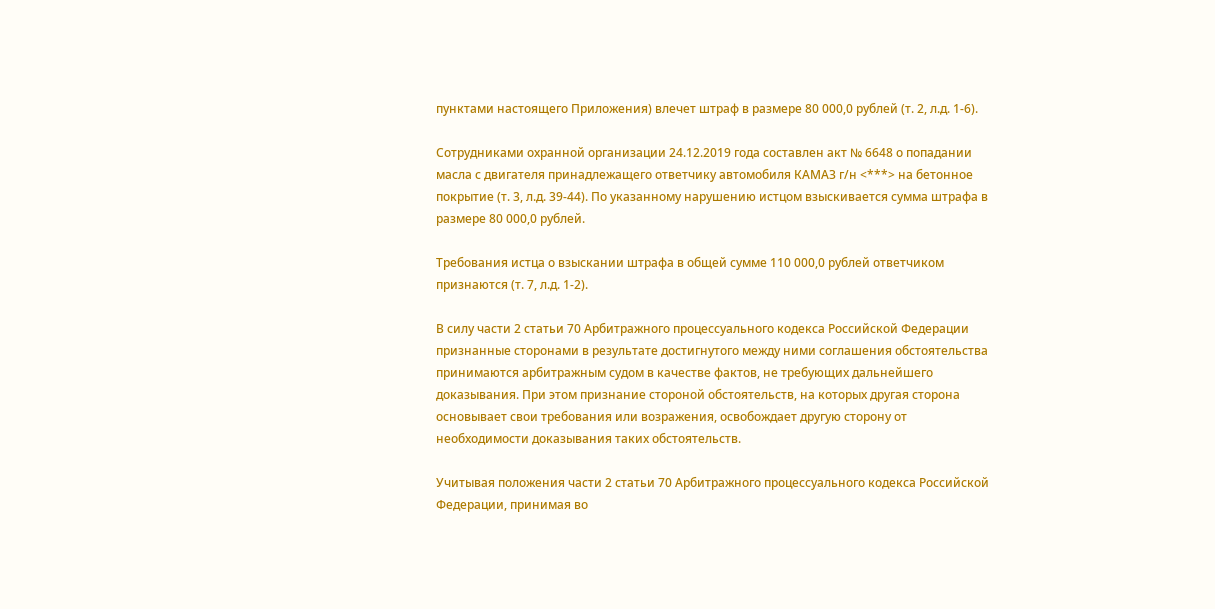пунктами настоящего Приложения) влечет штраф в размере 80 000,0 рублей (т. 2, л.д. 1-6).

Сотрудниками охранной организации 24.12.2019 года составлен акт № 6648 о попадании масла с двигателя принадлежащего ответчику автомобиля КАМАЗ г/н <***> на бетонное покрытие (т. 3, л.д. 39-44). По указанному нарушению истцом взыскивается сумма штрафа в размере 80 000,0 рублей.

Требования истца о взыскании штрафа в общей сумме 110 000,0 рублей ответчиком признаются (т. 7, л.д. 1-2).

В силу части 2 статьи 70 Арбитражного процессуального кодекса Российской Федерации признанные сторонами в результате достигнутого между ними соглашения обстоятельства принимаются арбитражным судом в качестве фактов, не требующих дальнейшего доказывания. При этом признание стороной обстоятельств, на которых другая сторона основывает свои требования или возражения, освобождает другую сторону от необходимости доказывания таких обстоятельств.

Учитывая положения части 2 статьи 70 Арбитражного процессуального кодекса Российской Федерации, принимая во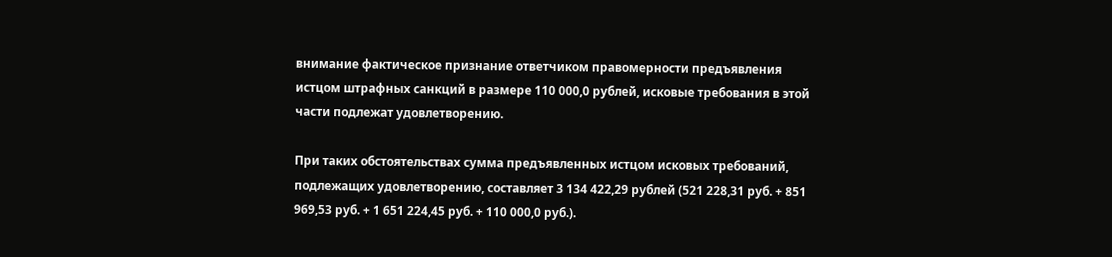внимание фактическое признание ответчиком правомерности предъявления истцом штрафных санкций в размере 110 000,0 рублей, исковые требования в этой части подлежат удовлетворению.

При таких обстоятельствах сумма предъявленных истцом исковых требований, подлежащих удовлетворению, составляет 3 134 422,29 рублей (521 228,31 руб. + 851 969,53 руб. + 1 651 224,45 руб. + 110 000,0 руб.).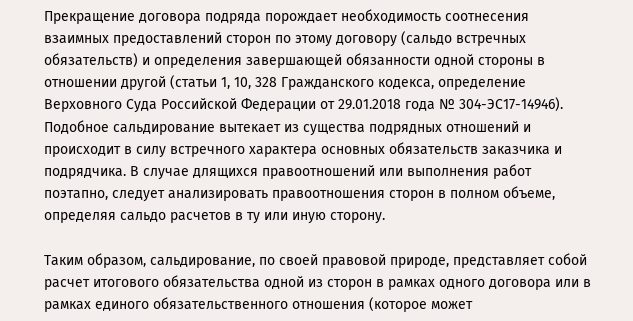Прекращение договора подряда порождает необходимость соотнесения взаимных предоставлений сторон по этому договору (сальдо встречных обязательств) и определения завершающей обязанности одной стороны в отношении другой (статьи 1, 10, 328 Гражданского кодекса, определение Верховного Суда Российской Федерации от 29.01.2018 года № 304-ЭС17-14946). Подобное сальдирование вытекает из существа подрядных отношений и происходит в силу встречного характера основных обязательств заказчика и подрядчика. В случае длящихся правоотношений или выполнения работ поэтапно, следует анализировать правоотношения сторон в полном объеме, определяя сальдо расчетов в ту или иную сторону.

Таким образом, сальдирование, по своей правовой природе, представляет собой расчет итогового обязательства одной из сторон в рамках одного договора или в рамках единого обязательственного отношения (которое может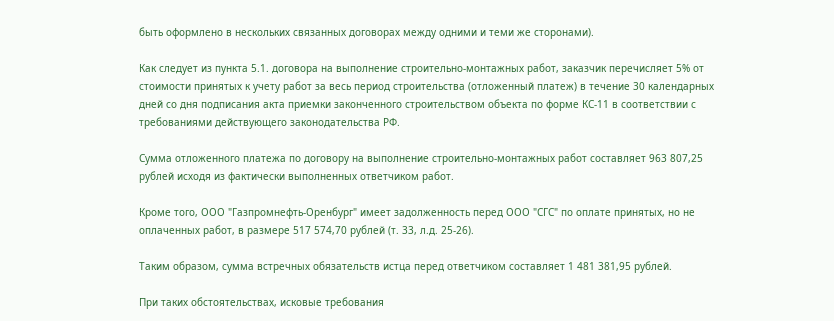быть оформлено в нескольких связанных договорах между одними и теми же сторонами).

Как следует из пункта 5.1. договора на выполнение строительно-монтажных работ, заказчик перечисляет 5% от стоимости принятых к учету работ за весь период строительства (отложенный платеж) в течение 30 календарных дней со дня подписания акта приемки законченного строительством объекта по форме КС-11 в соответствии с требованиями действующего законодательства РФ.

Сумма отложенного платежа по договору на выполнение строительно-монтажных работ составляет 963 807,25 рублей исходя из фактически выполненных ответчиком работ.

Кроме того, ООО "Газпромнефть-Оренбург" имеет задолженность перед ООО "СГС" по оплате принятых, но не оплаченных работ, в размере 517 574,70 рублей (т. 33, л.д. 25-26).

Таким образом, сумма встречных обязательств истца перед ответчиком составляет 1 481 381,95 рублей.

При таких обстоятельствах, исковые требования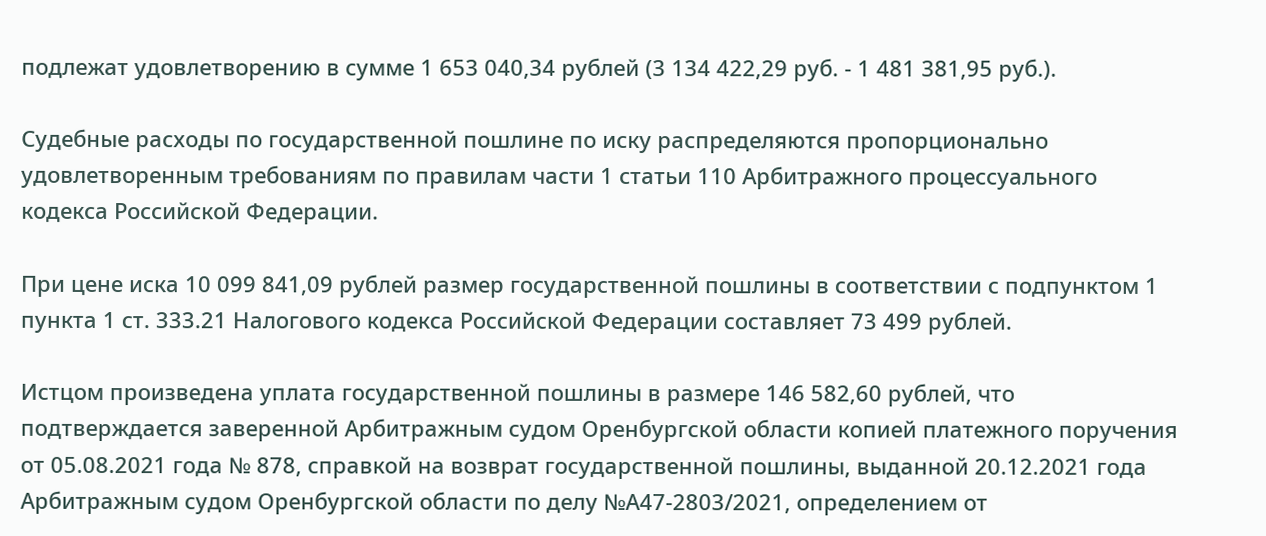подлежат удовлетворению в сумме 1 653 040,34 рублей (3 134 422,29 руб. - 1 481 381,95 руб.).

Судебные расходы по государственной пошлине по иску распределяются пропорционально удовлетворенным требованиям по правилам части 1 статьи 110 Арбитражного процессуального кодекса Российской Федерации.

При цене иска 10 099 841,09 рублей размер государственной пошлины в соответствии с подпунктом 1 пункта 1 ст. 333.21 Налогового кодекса Российской Федерации составляет 73 499 рублей.

Истцом произведена уплата государственной пошлины в размере 146 582,60 рублей, что подтверждается заверенной Арбитражным судом Оренбургской области копией платежного поручения от 05.08.2021 года № 878, справкой на возврат государственной пошлины, выданной 20.12.2021 года Арбитражным судом Оренбургской области по делу №А47-2803/2021, определением от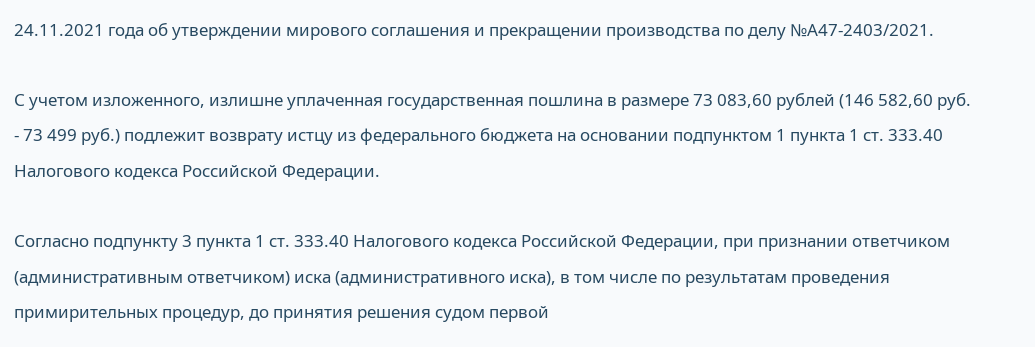24.11.2021 года об утверждении мирового соглашения и прекращении производства по делу №А47-2403/2021.

С учетом изложенного, излишне уплаченная государственная пошлина в размере 73 083,60 рублей (146 582,60 руб. - 73 499 руб.) подлежит возврату истцу из федерального бюджета на основании подпунктом 1 пункта 1 ст. 333.40 Налогового кодекса Российской Федерации.

Согласно подпункту 3 пункта 1 ст. 333.40 Налогового кодекса Российской Федерации, при признании ответчиком (административным ответчиком) иска (административного иска), в том числе по результатам проведения примирительных процедур, до принятия решения судом первой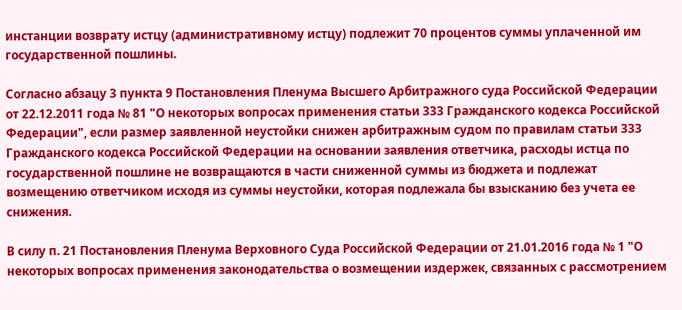инстанции возврату истцу (административному истцу) подлежит 70 процентов суммы уплаченной им государственной пошлины.

Согласно абзацу 3 пункта 9 Постановления Пленума Высшего Арбитражного суда Российской Федерации от 22.12.2011 года № 81 "О некоторых вопросах применения статьи 333 Гражданского кодекса Российской Федерации", если размер заявленной неустойки снижен арбитражным судом по правилам статьи 333 Гражданского кодекса Российской Федерации на основании заявления ответчика, расходы истца по государственной пошлине не возвращаются в части сниженной суммы из бюджета и подлежат возмещению ответчиком исходя из суммы неустойки, которая подлежала бы взысканию без учета ее снижения.

В силу п. 21 Постановления Пленума Верховного Суда Российской Федерации от 21.01.2016 года № 1 "О некоторых вопросах применения законодательства о возмещении издержек, связанных с рассмотрением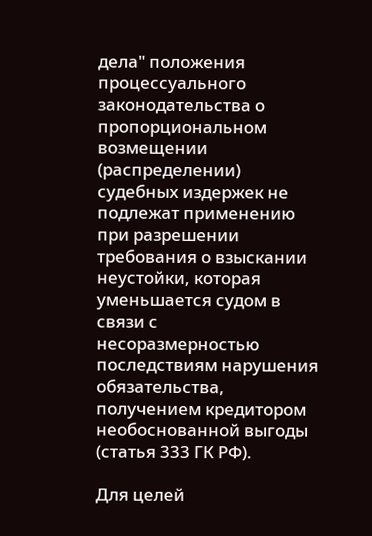дела" положения процессуального законодательства о пропорциональном возмещении (распределении) судебных издержек не подлежат применению при разрешении требования о взыскании неустойки, которая уменьшается судом в связи с несоразмерностью последствиям нарушения обязательства, получением кредитором необоснованной выгоды (статья 333 ГК РФ).

Для целей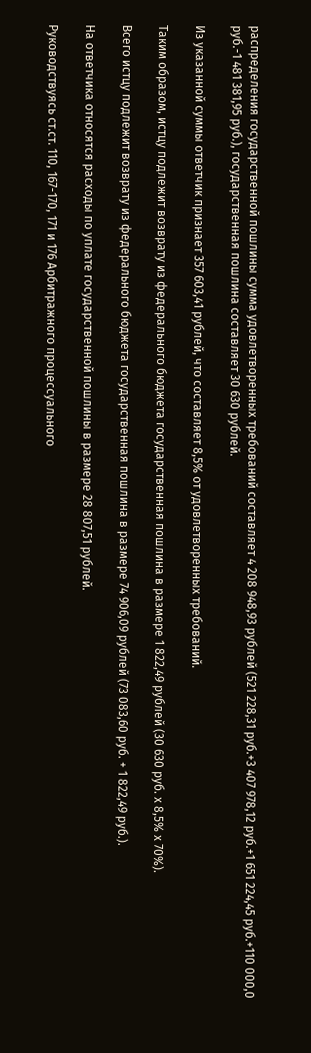распределения государственной пошлины сумма удовлетворенных требований составляет 4 208 948,93 рублей (521 228,31 руб.+3 407 978,12 руб.+1 651 224,45 руб.+110 000,0 руб.-1 481 381,95 руб.), государственная пошлина составляет 30 630 рублей.

Из указанной суммы ответчик признает 357 603,41 рублей, что составляет 8,5% от удовлетворенных требований.

Таким образом, истцу подлежит возврату из федерального бюджета государственная пошлина в размере 1 822,49 рублей (30 630 руб. х 8,5% х 70%).

Всего истцу подлежит возврату из федерального бюджета государственная пошлина в размере 74 906,09 рублей (73 083,60 руб. + 1 822,49 руб.).

На ответчика относятся расходы по уплате государственной пошлины в размере 28 807,51 рублей.

Руководствуясь ст.ст. 110, 167-170, 171 и 176 Арбитражного процессуального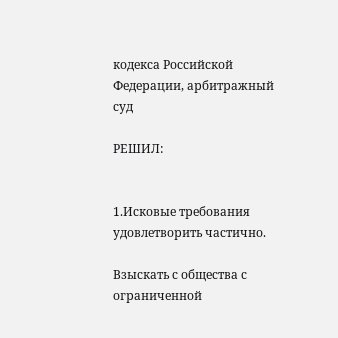кодекса Российской Федерации, арбитражный суд

РЕШИЛ:


1.Исковые требования удовлетворить частично.

Взыскать с общества с ограниченной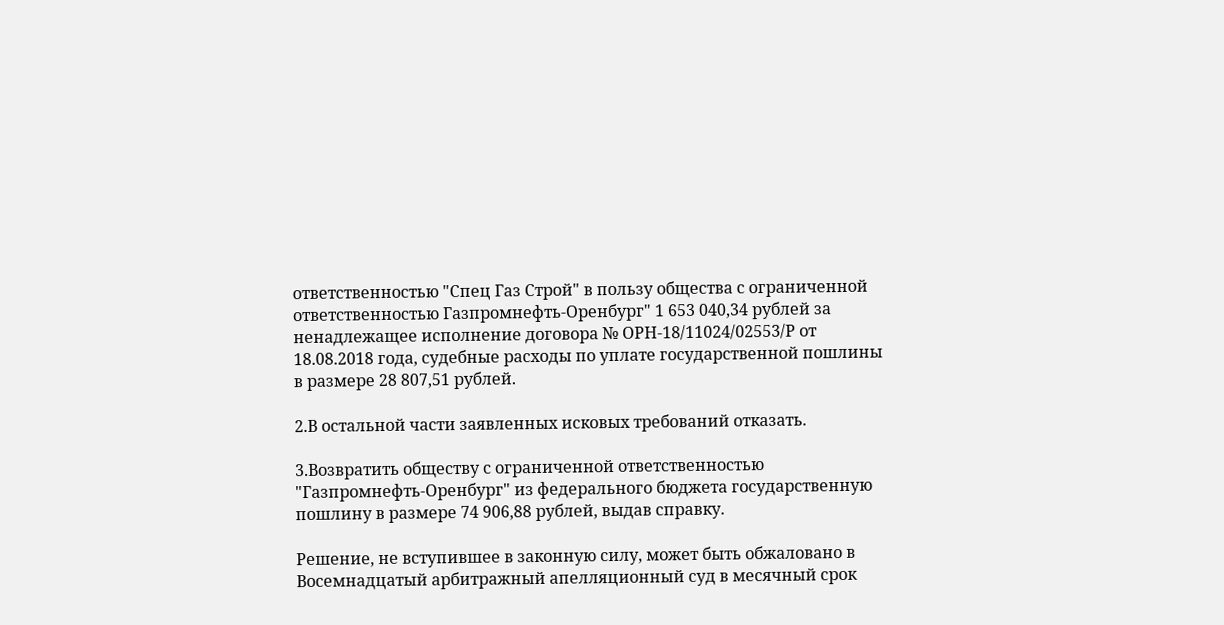ответственностью "Спец Газ Строй" в пользу общества с ограниченной ответственностью Газпромнефть-Оренбург" 1 653 040,34 рублей за ненадлежащее исполнение договора № ОРН-18/11024/02553/Р от 18.08.2018 года, судебные расходы по уплате государственной пошлины в размере 28 807,51 рублей.

2.В остальной части заявленных исковых требований отказать.

3.Возвратить обществу с ограниченной ответственностью "Газпромнефть-Оренбург" из федерального бюджета государственную пошлину в размере 74 906,88 рублей, выдав справку.

Решение, не вступившее в законную силу, может быть обжаловано в Восемнадцатый арбитражный апелляционный суд в месячный срок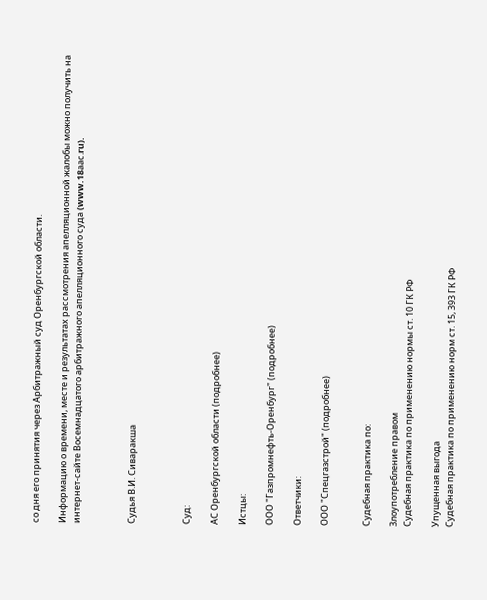со дня его принятия через Арбитражный суд Оренбургской области.

Информацию о времени, месте и результатах рассмотрения апелляционной жалобы можно получить на интернет-сайте Восемнадцатого арбитражного апелляционного суда (www.18aaс.ru).



Судья В.И. Сиваракша



Суд:

АС Оренбургской области (подробнее)

Истцы:

ООО "Газпромнефть-Оренбург" (подробнее)

Ответчики:

ООО "Спецгазстрой" (подробнее)


Судебная практика по:

Злоупотребление правом
Судебная практика по применению нормы ст. 10 ГК РФ

Упущенная выгода
Судебная практика по применению норм ст. 15, 393 ГК РФ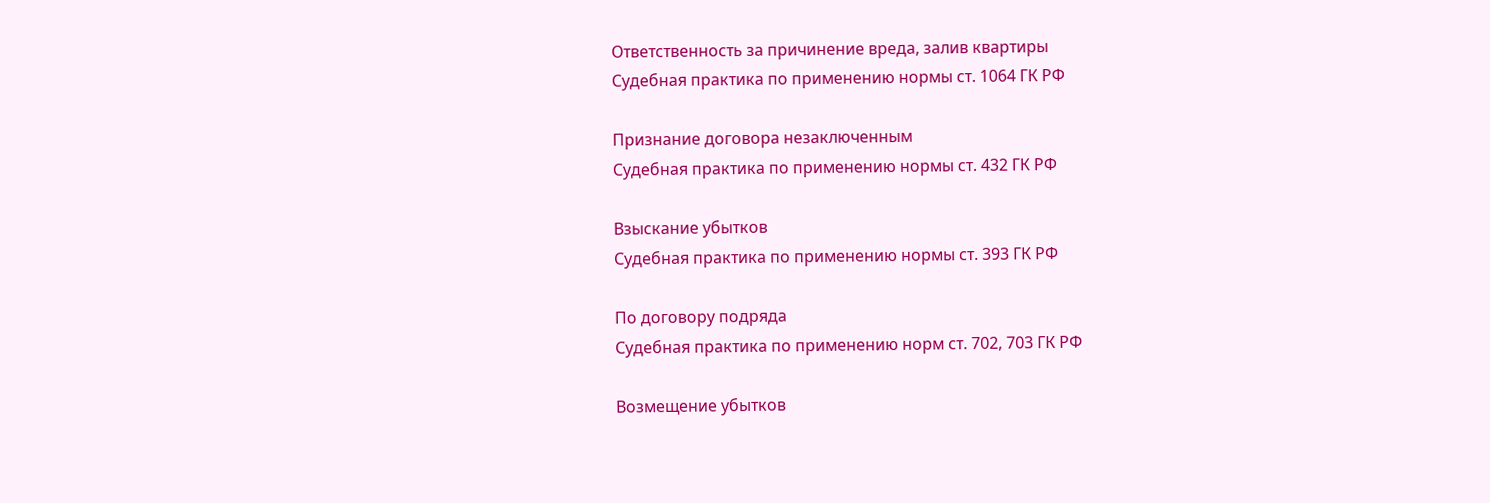Ответственность за причинение вреда, залив квартиры
Судебная практика по применению нормы ст. 1064 ГК РФ

Признание договора незаключенным
Судебная практика по применению нормы ст. 432 ГК РФ

Взыскание убытков
Судебная практика по применению нормы ст. 393 ГК РФ

По договору подряда
Судебная практика по применению норм ст. 702, 703 ГК РФ

Возмещение убытков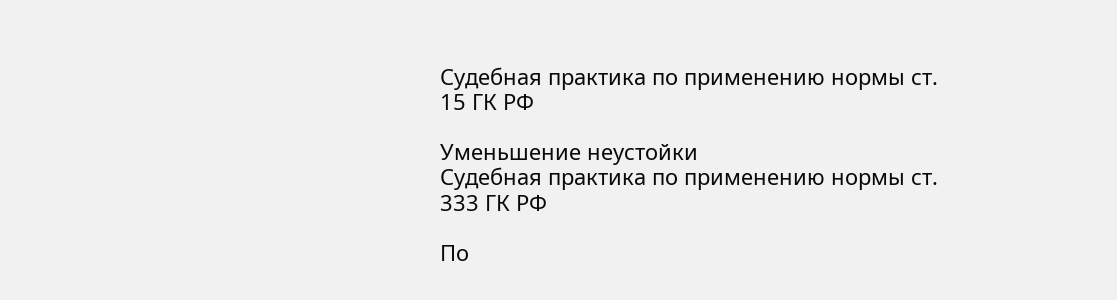Судебная практика по применению нормы ст. 15 ГК РФ

Уменьшение неустойки
Судебная практика по применению нормы ст. 333 ГК РФ

По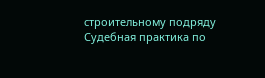строительному подряду
Судебная практика по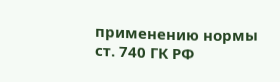применению нормы ст. 740 ГК РФ